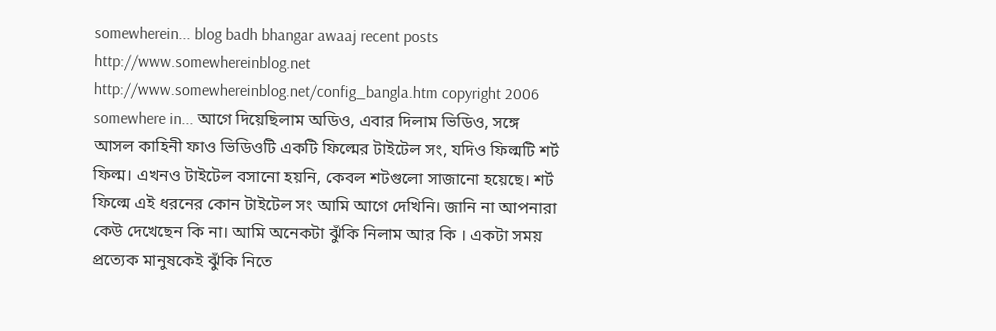somewherein... blog badh bhangar awaaj recent posts http://www.somewhereinblog.net http://www.somewhereinblog.net/config_bangla.htm copyright 2006 somewhere in... আগে দিয়েছিলাম অডিও, এবার দিলাম ভিডিও, সঙ্গে আসল কাহিনী ফাও ভিডিওটি একটি ফিল্মের টাইটেল সং, যদিও ফিল্মটি শর্ট ফিল্ম। এখনও টাইটেল বসানো হয়নি, কেবল শটগুলো সাজানো হয়েছে। শর্ট ফিল্মে এই ধরনের কোন টাইটেল সং আমি আগে দেখিনি। জানি না আপনারা কেউ দেখেছেন কি না। আমি অনেকটা ঝুঁকি নিলাম আর কি । একটা সময় প্রত্যেক মানুষকেই ঝুঁকি নিতে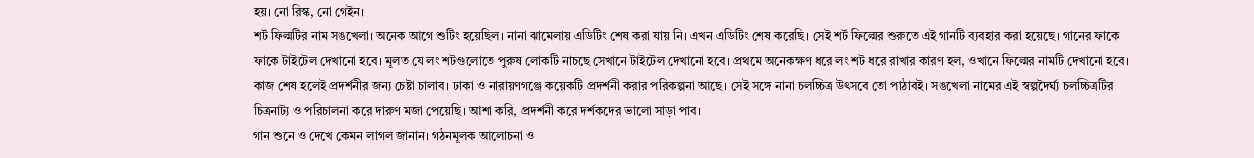হয়। নো রিস্ক, নো গেইন।
শর্ট ফিল্মটির নাম সঙখেলা। অনেক আগে শুটিং হয়েছিল। নানা ঝামেলায় এডিটিং শেষ করা যায় নি। এখন এডিটিং শেষ করেছি। সেই শর্ট ফিল্মের শুরুতে এই গানটি ব্যবহার করা হয়েছে। গানের ফাকে ফাকে টাইটেল দেখানো হবে। মূলত যে লং শটগুলোতে পুরুষ লোকটি নাচছে সেখানে টাইটেল দেখানো হবে। প্রথমে অনেকক্ষণ ধরে লং শট ধরে রাখার কারণ হল, ওখানে ফিল্মের নামটি দেখানো হবে।
কাজ শেষ হলেই প্রদর্শনীর জন্য চেষ্টা চালাব। ঢাকা ও নারায়ণগঞ্জে কয়েকটি প্রদর্শনী করার পরিকল্পনা আছে। সেই সঙ্গে নানা চলচ্চিত্র উৎসবে তো পাঠাবই। সঙখেলা নামের এই স্বল্পদৈর্ঘ্য চলচ্চিত্রটির চিত্রনাট্য ও পরিচালনা করে দারুণ মজা পেয়েছি। আশা করি, প্রদর্শনী করে দর্শকদের ভালো সাড়া পাব।
গান শুনে ও দেখে কেমন লাগল জানান। গঠনমূলক আলোচনা ও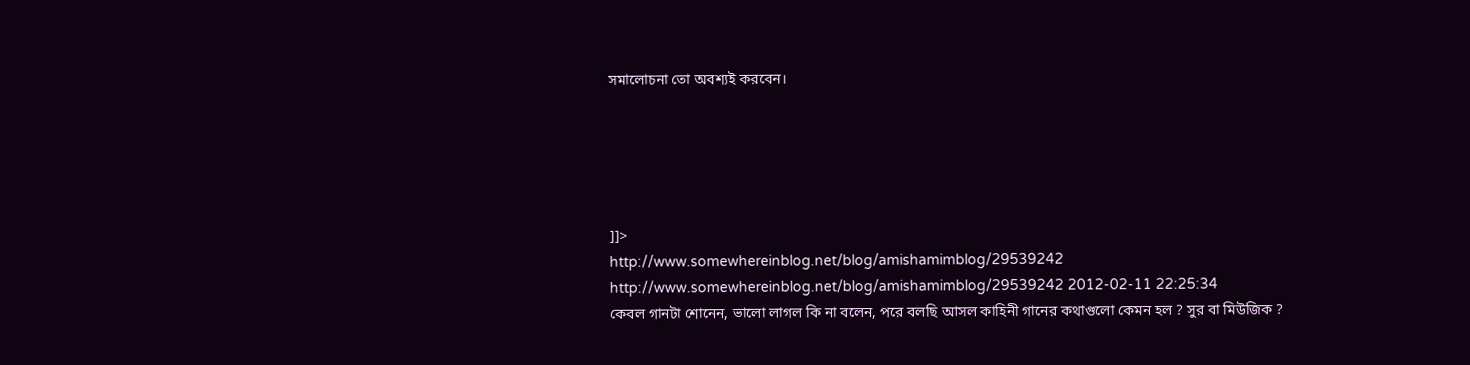সমালোচনা তো অবশ্যই করবেন।





]]>
http://www.somewhereinblog.net/blog/amishamimblog/29539242 http://www.somewhereinblog.net/blog/amishamimblog/29539242 2012-02-11 22:25:34
কেবল গানটা শোনেন, ভালো লাগল কি না বলেন, পরে বলছি আসল কাহিনী গানের কথাগুলো কেমন হল ? সুর বা মিউজিক ?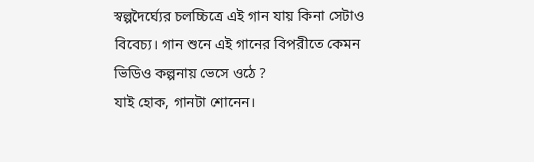স্বল্পদৈর্ঘ্যের চলচ্চিত্রে এই গান যায় কিনা সেটাও বিবেচ্য। গান শুনে এই গানের বিপরীতে কেমন ভিডিও কল্পনায় ভেসে ওঠে ?
যাই হোক, গানটা শোনেন।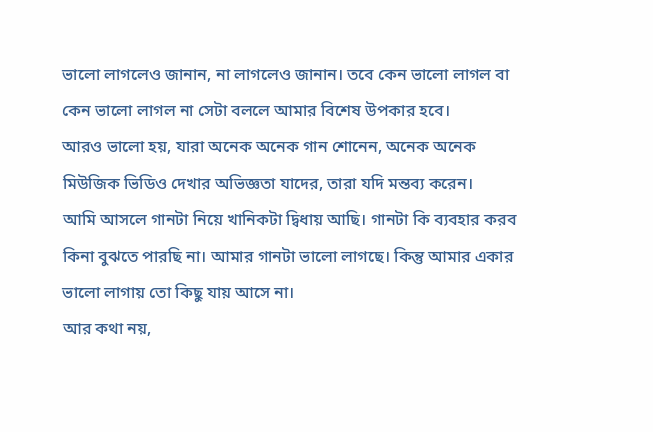ভালো লাগলেও জানান, না লাগলেও জানান। তবে কেন ভালো লাগল বা কেন ভালো লাগল না সেটা বললে আমার বিশেষ উপকার হবে।
আরও ভালো হয়, যারা অনেক অনেক গান শোনেন, অনেক অনেক মিউজিক ভিডিও দেখার অভিজ্ঞতা যাদের, তারা যদি মন্তব্য করেন।
আমি আসলে গানটা নিয়ে খানিকটা দ্বিধায় আছি। গানটা কি ব্যবহার করব কিনা বুঝতে পারছি না। আমার গানটা ভালো লাগছে। কিন্তু আমার একার ভালো লাগায় তো কিছু যায় আসে না।
আর কথা নয়,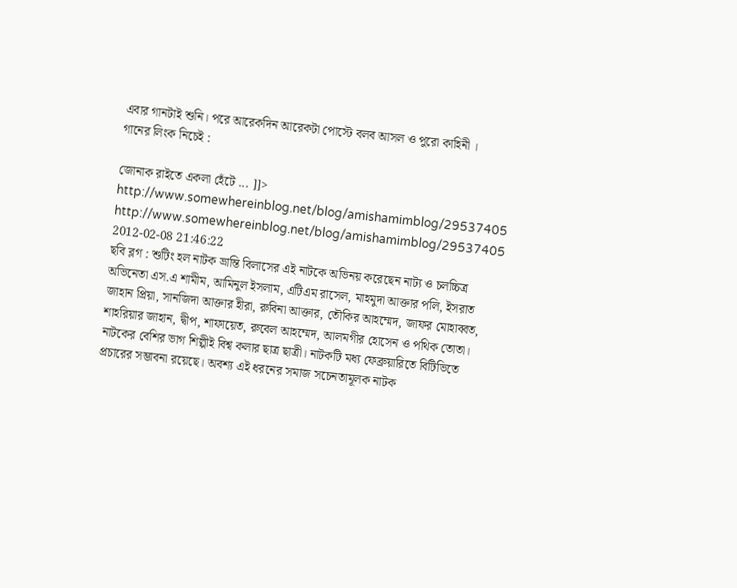এবার গানটাই শুনি। পরে আরেকদিন আরেকটা পোস্টে বলব আসল ও পুরো কাহিনী ।
গানের লিংক নিচেই :

জোনাক রাইতে একলা হেঁটে ... ]]>
http://www.somewhereinblog.net/blog/amishamimblog/29537405 http://www.somewhereinblog.net/blog/amishamimblog/29537405 2012-02-08 21:46:22
ছবি ব্লগ : শুটিং হল নাটক ভ্রান্তি বিলাসের এই নাটকে অভিনয় করেছেন নাট্য ও চলচ্চিত্র অভিনেতা এস.এ শামীম, আমিনুল ইসলাম, এটিএম রাসেল, মাহমুদা আক্তার পলি, ইসরাত জাহান প্রিয়া, সানজিদা আক্তার হীরা, রুবিনা আক্তার, তৌকির আহম্মেদ, জাফর মোহাব্বত, শাহরিয়ার জাহান, দ্বীপ, শাফায়েত, রুবেল আহম্মেদ, আলমগীর হোসেন ও পথিক তোতা। নাটকের বেশির ভাগ শিল্পীই বিশ্ব কলার ছাত্র ছাত্রী। নাটকটি মধ্য ফেব্রুয়ারিতে বিটিভিতে প্রচারের সম্ভাবনা রয়েছে। অবশ্য এই ধরনের সমাজ সচেনতামূলক নাটক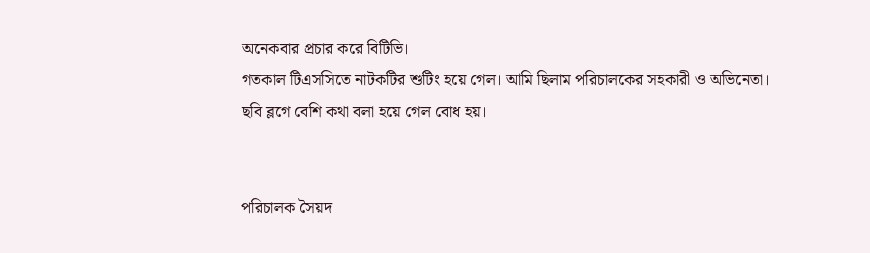অনেকবার প্রচার করে বিটিভি।
গতকাল টিএসসিতে নাটকটির শুটিং হয়ে গেল। আমি ছিলাম পরিচালকের সহকারী ও অভিনেতা।
ছবি ব্লগে বেশি কথা বলা হয়ে গেল বোধ হয়।


পরিচালক সৈয়দ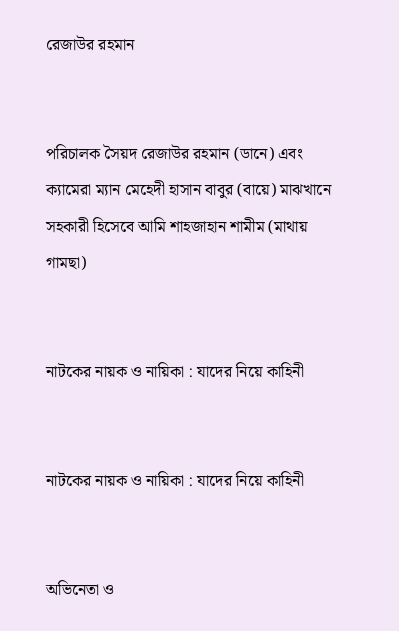রেজাউর রহমান


পরিচালক সৈয়দ রেজাউর রহমান (ডানে) এবং ক্যামেরা ম্যান মেহেদী হাসান বাবুর (বায়ে) মাঝখানে সহকারী হিসেবে আমি শাহজাহান শামীম (মাথায় গামছা)


নাটকের নায়ক ও নায়িকা : যাদের নিয়ে কাহিনী


নাটকের নায়ক ও নায়িকা : যাদের নিয়ে কাহিনী


অভিনেতা ও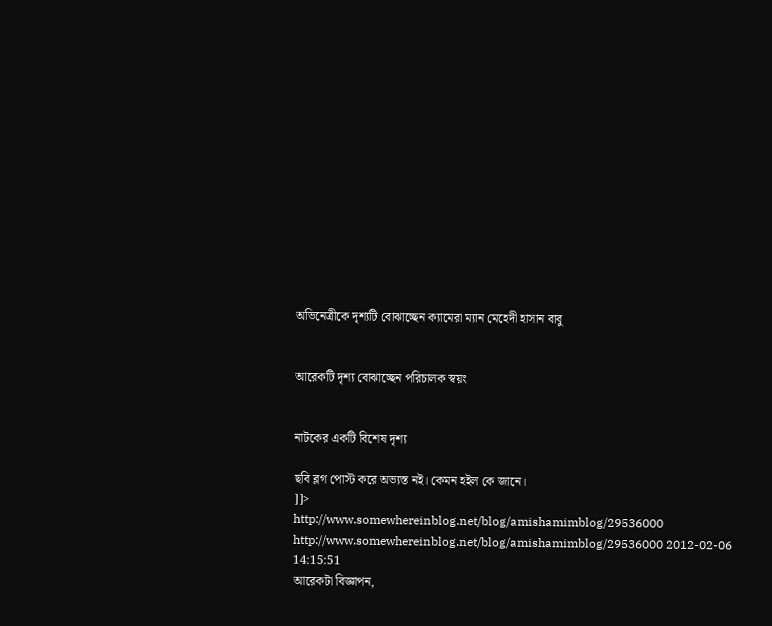অভিনেত্রীকে দৃশ্যটি বোঝাচ্ছেন ক্যামেরা ম্যান মেহেদী হাসান বাবু


আরেকটি দৃশ্য বোঝাচ্ছেন পরিচালক স্বয়ং


নাটকের একটি বিশেষ দৃশ্য

ছবি ব্লগ পোস্ট করে অভ্যস্ত নই। কেমন হইল কে জানে।
]]>
http://www.somewhereinblog.net/blog/amishamimblog/29536000 http://www.somewhereinblog.net/blog/amishamimblog/29536000 2012-02-06 14:15:51
আরেকটা বিজ্ঞাপন,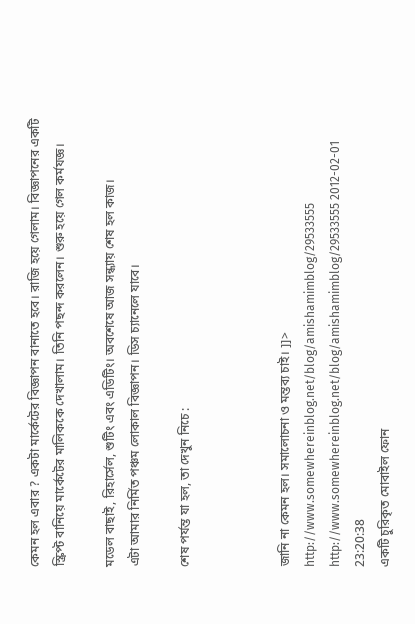কেমন হল এবার ? একটা মার্কেটের বিজ্ঞাপন বানাতে হবে। রাজি হয়ে গেলাম। বিজ্ঞাপনের একটি স্ক্রিপ্ট বানিয়ে মার্কেটের মালিককে দেখালাম। তিনি পছন্দ করলেন। শুরু হয়ে গেল কর্মযজ্ঞ।

মডেল বাছাই, রিহার্সেল, শুটিং এবং এডিটিং। অবশেষে আজ সন্ধ্যায় শেষ হল কাজ।
এটা আমার নির্মিত পঞ্চম লোকাল বিজ্ঞাপন। ডিস চ্যানেলে যাবে।

শেষ পর্যন্ত যা হল, তা দেখুন নিচে :



জানি না কেমন হল। সমালোচনা ও মন্তব্য চাই। ]]>
http://www.somewhereinblog.net/blog/amishamimblog/29533555 http://www.somewhereinblog.net/blog/amishamimblog/29533555 2012-02-01 23:20:38
একটি চুরিকৃত মোবাইল ফোন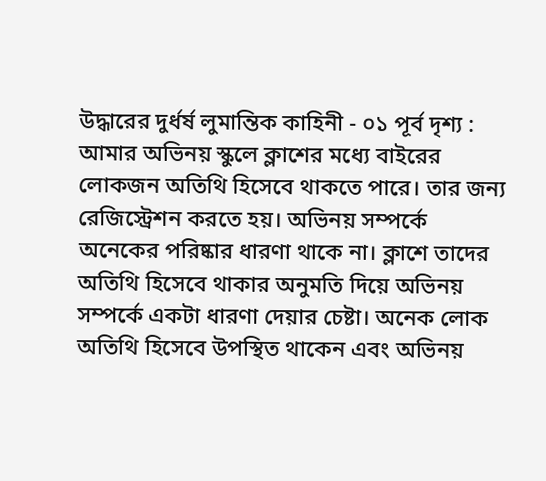উদ্ধারের দুর্ধর্ষ লুমান্তিক কাহিনী - ০১ পূর্ব দৃশ্য :
আমার অভিনয় স্কুলে ক্লাশের মধ্যে বাইরের লোকজন অতিথি হিসেবে থাকতে পারে। তার জন্য রেজিস্ট্রেশন করতে হয়। অভিনয় সম্পর্কে অনেকের পরিষ্কার ধারণা থাকে না। ক্লাশে তাদের অতিথি হিসেবে থাকার অনুমতি দিয়ে অভিনয় সম্পর্কে একটা ধারণা দেয়ার চেষ্টা। অনেক লোক অতিথি হিসেবে উপস্থিত থাকেন এবং অভিনয়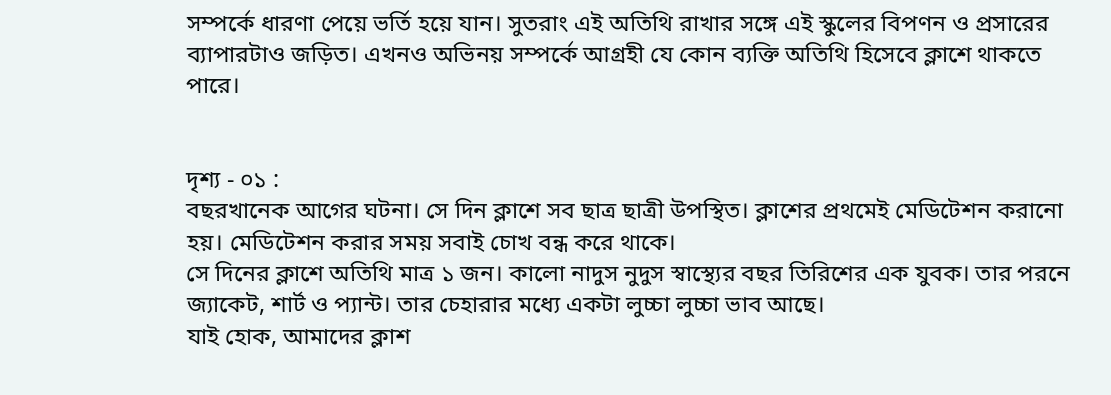সম্পর্কে ধারণা পেয়ে ভর্তি হয়ে যান। সুতরাং এই অতিথি রাখার সঙ্গে এই স্কুলের বিপণন ও প্রসারের ব্যাপারটাও জড়িত। এখনও অভিনয় সম্পর্কে আগ্রহী যে কোন ব্যক্তি অতিথি হিসেবে ক্লাশে থাকতে পারে।


দৃশ্য - ০১ :
বছরখানেক আগের ঘটনা। সে দিন ক্লাশে সব ছাত্র ছাত্রী উপস্থিত। ক্লাশের প্রথমেই মেডিটেশন করানো হয়। মেডিটেশন করার সময় সবাই চোখ বন্ধ করে থাকে।
সে দিনের ক্লাশে অতিথি মাত্র ১ জন। কালো নাদুস নুদুস স্বাস্থ্যের বছর তিরিশের এক যুবক। তার পরনে জ্যাকেট, শার্ট ও প্যান্ট। তার চেহারার মধ্যে একটা লুচ্চা লুচ্চা ভাব আছে।
যাই হোক, আমাদের ক্লাশ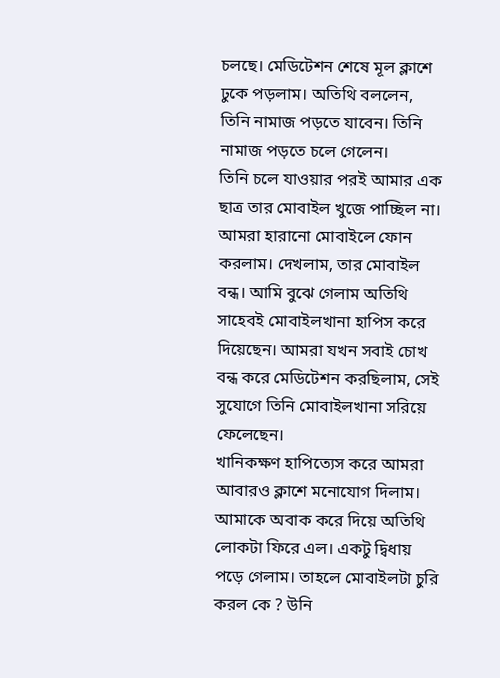চলছে। মেডিটেশন শেষে মূল ক্লাশে ঢুকে পড়লাম। অতিথি বললেন, তিনি নামাজ পড়তে যাবেন। তিনি নামাজ পড়তে চলে গেলেন।
তিনি চলে যাওয়ার পরই আমার এক ছাত্র তার মোবাইল খুজে পাচ্ছিল না। আমরা হারানো মোবাইলে ফোন করলাম। দেখলাম, তার মোবাইল বন্ধ। আমি বুঝে গেলাম অতিথি সাহেবই মোবাইলখানা হাপিস করে দিয়েছেন। আমরা যখন সবাই চোখ বন্ধ করে মেডিটেশন করছিলাম, সেই সুযোগে তিনি মোবাইলখানা সরিয়ে ফেলেছেন।
খানিকক্ষণ হাপিত্যেস করে আমরা আবারও ক্লাশে মনোযোগ দিলাম। আমাকে অবাক করে দিয়ে অতিথি লোকটা ফিরে এল। একটু দ্বিধায় পড়ে গেলাম। তাহলে মোবাইলটা চুরি করল কে ? উনি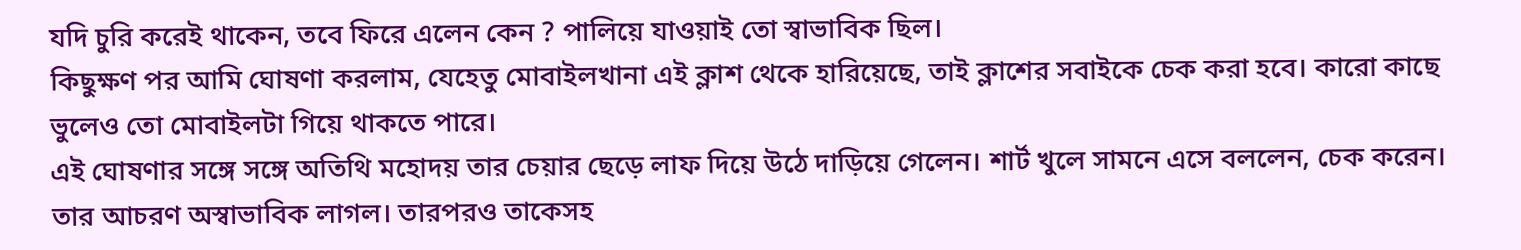যদি চুরি করেই থাকেন, তবে ফিরে এলেন কেন ? পালিয়ে যাওয়াই তো স্বাভাবিক ছিল।
কিছুক্ষণ পর আমি ঘোষণা করলাম, যেহেতু মোবাইলখানা এই ক্লাশ থেকে হারিয়েছে, তাই ক্লাশের সবাইকে চেক করা হবে। কারো কাছে ভুলেও তো মোবাইলটা গিয়ে থাকতে পারে।
এই ঘোষণার সঙ্গে সঙ্গে অতিথি মহোদয় তার চেয়ার ছেড়ে লাফ দিয়ে উঠে দাড়িয়ে গেলেন। শার্ট খুলে সামনে এসে বললেন, চেক করেন।
তার আচরণ অস্বাভাবিক লাগল। তারপরও তাকেসহ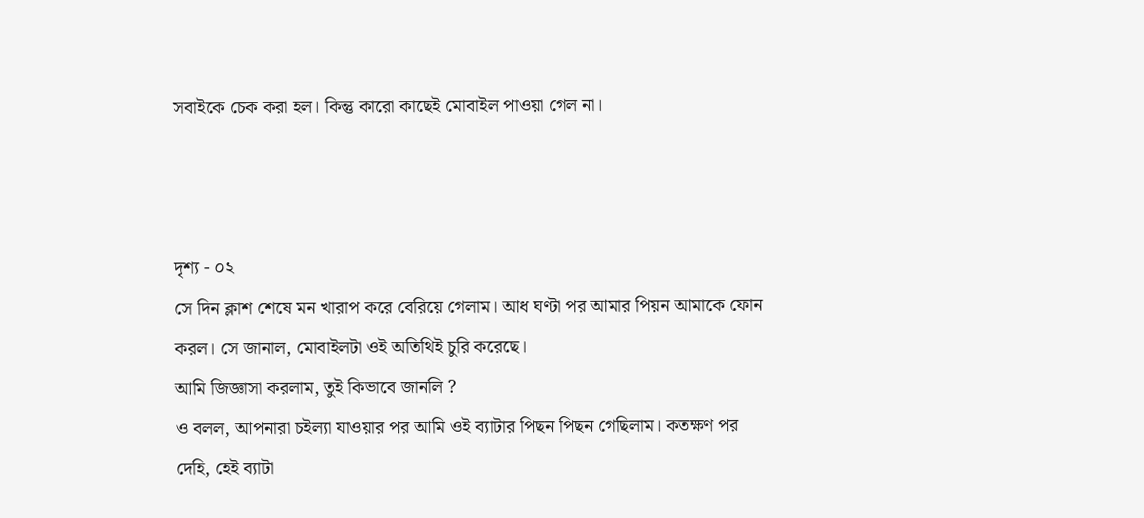সবাইকে চেক করা হল। কিন্তু কারো কাছেই মোবাইল পাওয়া গেল না।



দৃশ্য - ০২
সে দিন ক্লাশ শেষে মন খারাপ করে বেরিয়ে গেলাম। আধ ঘণ্টা পর আমার পিয়ন আমাকে ফোন করল। সে জানাল, মোবাইলটা ওই অতিথিই চুরি করেছে।
আমি জিজ্ঞাসা করলাম, তুই কিভাবে জানলি ?
ও বলল, আপনারা চইল্যা যাওয়ার পর আমি ওই ব্যাটার পিছন পিছন গেছিলাম। কতক্ষণ পর দেহি, হেই ব্যাটা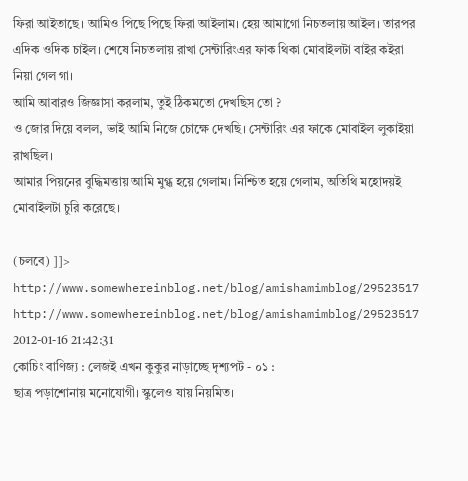ফিরা আইতাছে। আমিও পিছে পিছে ফিরা আইলাম। হেয় আমাগো নিচতলায় আইল। তারপর এদিক ওদিক চাইল। শেষে নিচতলায় রাখা সেন্টারিংএর ফাক থিকা মোবাইলটা বাইর কইরা নিয়া গেল গা।
আমি আবারও জিজ্ঞাসা করলাম, তুই ঠিকমতো দেখছিস তো ?
ও জোর দিয়ে বলল, ভাই আমি নিজে চোক্ষে দেখছি। সেন্টারিং এর ফাকে মোবাইল লুকাইয়া রাখছিল।
আমার পিয়নের বুদ্ধিমত্তায় আমি মুগ্ধ হয়ে গেলাম। নিশ্চিত হয়ে গেলাম, অতিথি মহোদয়ই মোবাইলটা চুরি করেছে।

(চলবে) ]]>
http://www.somewhereinblog.net/blog/amishamimblog/29523517 http://www.somewhereinblog.net/blog/amishamimblog/29523517 2012-01-16 21:42:31
কোচিং বাণিজ্য : লেজই এখন কুকুর নাড়াচ্ছে দৃশ্যপট - ০১ :
ছাত্র পড়াশোনায় মনোযোগী। স্কুলেও যায় নিয়মিত।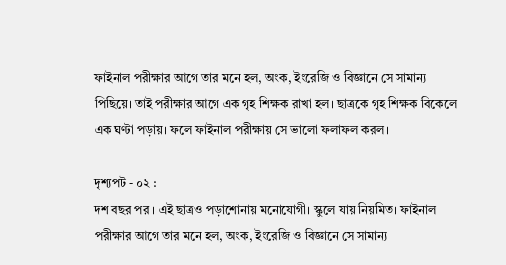ফাইনাল পরীক্ষার আগে তার মনে হল, অংক, ইংরেজি ও বিজ্ঞানে সে সামান্য পিছিয়ে। তাই পরীক্ষার আগে এক গৃহ শিক্ষক রাখা হল। ছাত্রকে গৃহ শিক্ষক বিকেলে এক ঘণ্টা পড়ায়। ফলে ফাইনাল পরীক্ষায় সে ভালো ফলাফল করল।

দৃশ্যপট - ০২ :
দশ বছর পর । এই ছাত্রও পড়াশোনায় মনোযোগী। স্কুলে যায় নিয়মিত। ফাইনাল পরীক্ষার আগে তার মনে হল, অংক, ইংরেজি ও বিজ্ঞানে সে সামান্য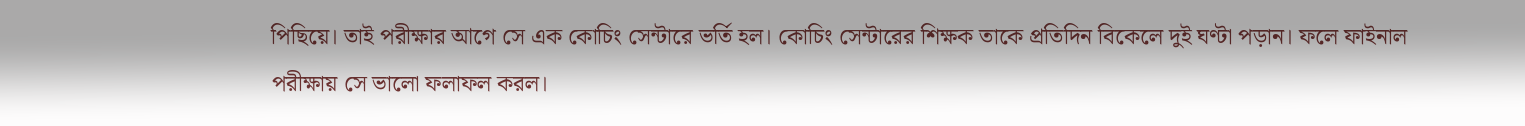পিছিয়ে। তাই পরীক্ষার আগে সে এক কোচিং সেন্টারে ভর্তি হল। কোচিং সেন্টারের শিক্ষক তাকে প্রতিদিন বিকেলে দুই ঘণ্টা পড়ান। ফলে ফাইনাল পরীক্ষায় সে ভালো ফলাফল করল।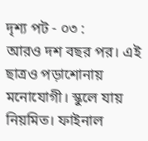দৃশ্য পট - ০৩ :
আরও দশ বছর পর। এই ছাত্রও পড়াশোনায় মনোযোগী। স্কুলে যায় নিয়মিত। ফাইনাল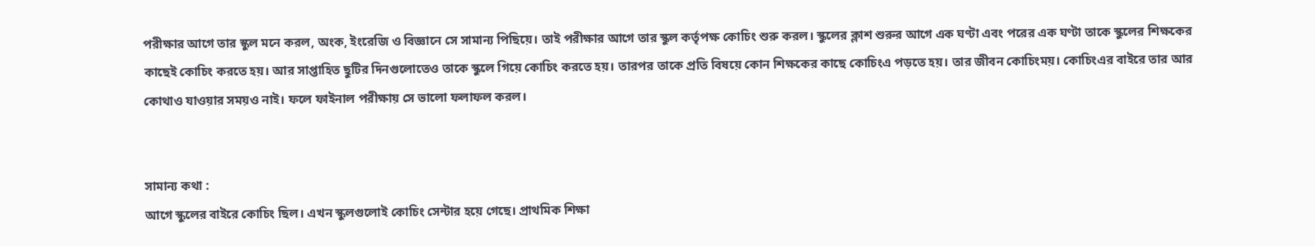পরীক্ষার আগে তার স্কুল মনে করল, অংক, ইংরেজি ও বিজ্ঞানে সে সামান্য পিছিয়ে। তাই পরীক্ষার আগে তার স্কুল কর্তৃপক্ষ কোচিং শুরু করল। স্কুলের ক্লাশ শুরুর আগে এক ঘণ্টা এবং পরের এক ঘণ্টা তাকে স্কুলের শিক্ষকের কাছেই কোচিং করতে হয়। আর সাপ্তাহিত ছুটির দিনগুলোতেও তাকে স্কুলে গিয়ে কোচিং করতে হয়। তারপর তাকে প্রতি বিষয়ে কোন শিক্ষকের কাছে কোচিংএ পড়তে হয়। তার জীবন কোচিংময়। কোচিংএর বাইরে তার আর কোথাও যাওয়ার সময়ও নাই। ফলে ফাইনাল পরীক্ষায় সে ভালো ফলাফল করল।


সামান্য কথা :
আগে স্কুলের বাইরে কোচিং ছিল। এখন স্কুলগুলোই কোচিং সেন্টার হয়ে গেছে। প্রাথমিক শিক্ষা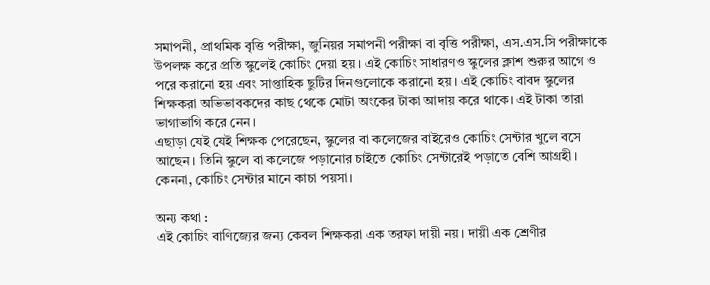সমাপনী, প্রাথমিক বৃত্তি পরীক্ষা, জুনিয়র সমাপনী পরীক্ষা বা বৃত্তি পরীক্ষা, এস.এস.সি পরীক্ষাকে উপলক্ষ করে প্রতি স্কুলেই কোচিং দেয়া হয়। এই কোচিং সাধারণও স্কুলের ক্লাশ শুরুর আগে ও পরে করানো হয় এবং সাপ্তাহিক ছুটির দিনগুলোকে করানো হয়। এই কোচিং বাবদ স্কুলের শিক্ষকরা অভিভাবকদের কাছ থেকে মোটা অংকের টাকা আদায় করে থাকে। এই টাকা তারা ভাগাভাগি করে নেন।
এছাড়া যেই যেই শিক্ষক পেরেছেন, স্কুলের বা কলেজের বাইরেও কোচিং সেন্টার খুলে বসে আছেন। তিনি স্কুলে বা কলেজে পড়ানোর চাইতে কোচিং সেন্টারেই পড়াতে বেশি আগ্রহী। কেননা, কোচিং সেন্টার মানে কাচা পয়সা।

অন্য কথা :
এই কোচিং বাণিজ্যের জন্য কেবল শিক্ষকরা এক তরফা দায়ী নয়। দায়ী এক শ্রেণীর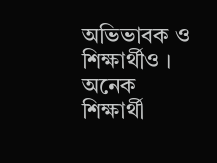অভিভাবক ও শিক্ষার্থীও । অনেক শিক্ষার্থী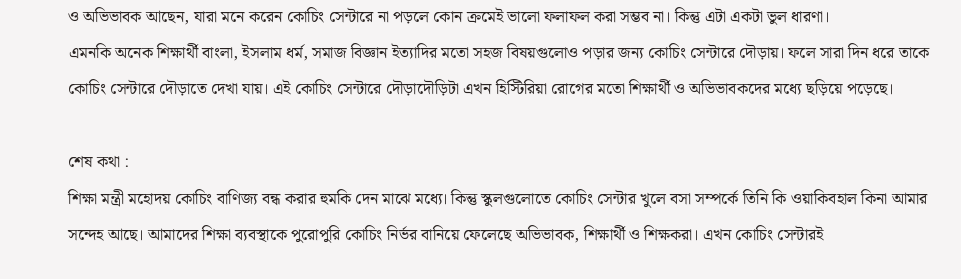ও অভিভাবক আছেন, যারা মনে করেন কোচিং সেন্টারে না পড়লে কোন ক্রমেই ভালো ফলাফল করা সম্ভব না। কিন্তু এটা একটা ভুল ধারণা।
এমনকি অনেক শিক্ষার্থী বাংলা, ইসলাম ধর্ম, সমাজ বিজ্ঞান ইত্যাদির মতো সহজ বিষয়গুলোও পড়ার জন্য কোচিং সেন্টারে দৌড়ায়। ফলে সারা দিন ধরে তাকে কোচিং সেন্টারে দৌড়াতে দেখা যায়। এই কোচিং সেন্টারে দৌড়াদৌড়িটা এখন হিস্টিরিয়া রোগের মতো শিক্ষার্থী ও অভিভাবকদের মধ্যে ছড়িয়ে পড়েছে।

শেষ কথা :
শিক্ষা মন্ত্রী মহোদয় কোচিং বাণিজ্য বন্ধ করার হুমকি দেন মাঝে মধ্যে। কিন্তু স্কুলগুলোতে কোচিং সেন্টার খুলে বসা সম্পর্কে তিনি কি ওয়াকিবহাল কিনা আমার সন্দেহ আছে। আমাদের শিক্ষা ব্যবস্থাকে পুরোপুরি কোচিং নির্ভর বানিয়ে ফেলেছে অভিভাবক, শিক্ষার্থী ও শিক্ষকরা। এখন কোচিং সেন্টারই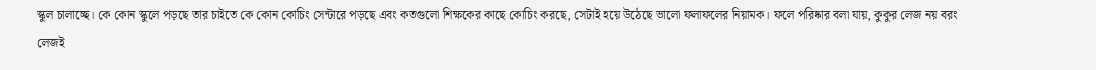স্কুল চালাচ্ছে। কে কোন স্কুলে পড়ছে তার চাইতে কে কোন কোচিং সেন্টারে পড়ছে এবং কতগুলো শিক্ষকের কাছে কোচিং করছে, সেটাই হয়ে উঠেছে ভালো ফলাফলের নিয়ামক। ফলে পরিষ্কার বলা যায়, কুকুর লেজ নয় বরং লেজই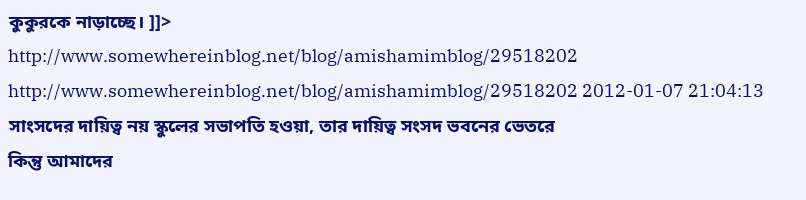কুকুরকে নাড়াচ্ছে। ]]>
http://www.somewhereinblog.net/blog/amishamimblog/29518202 http://www.somewhereinblog.net/blog/amishamimblog/29518202 2012-01-07 21:04:13
সাংসদের দায়িত্ব নয় স্কুলের সভাপতি হওয়া, তার দায়িত্ব সংসদ ভবনের ভেতরে
কিন্তু আমাদের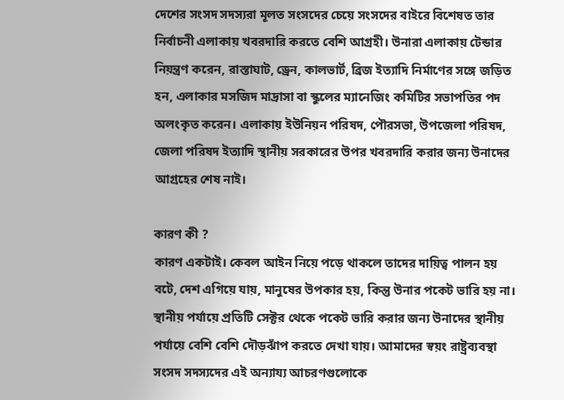দেশের সংসদ সদস্যরা মূলত সংসদের চেয়ে সংসদের বাইরে বিশেষত তার নির্বাচনী এলাকায় খবরদারি করতে বেশি আগ্রহী। উনারা এলাকায় টেন্ডার নিয়ন্ত্রণ করেন, রাস্তাঘাট, ড্রেন, কালভার্ট, ব্রিজ ইত্যাদি নির্মাণের সঙ্গে জড়িত হন, এলাকার মসজিদ মাদ্রাসা বা স্কুলের ম্যানেজিং কমিটির সভাপতির পদ অলংকৃত করেন। এলাকায় ইউনিয়ন পরিষদ, পৌরসভা, উপজেলা পরিষদ, জেলা পরিষদ ইত্যাদি স্থানীয় সরকারের উপর খবরদারি করার জন্য উনাদের আগ্রহের শেষ নাই।

কারণ কী ?
কারণ একটাই। কেবল আইন নিয়ে পড়ে থাকলে তাদের দায়িত্ব পালন হয় বটে, দেশ এগিয়ে যায়, মানুষের উপকার হয়, কিন্তু উনার পকেট ভারি হয় না। স্থানীয় পর্যায়ে প্রতিটি সেক্টর থেকে পকেট ভারি করার জন্য উনাদের স্থানীয় পর্যায়ে বেশি বেশি দৌড়ঝাঁপ করতে দেখা যায়। আমাদের স্বয়ং রাষ্ট্রব্যবস্থা সংসদ সদস্যদের এই অন্যায্য আচরণগুলোকে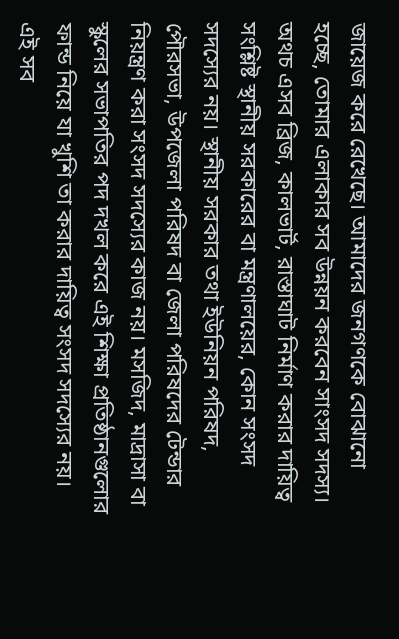জায়েজ করে রেখেছে। আমাদের জনগণকে বোঝানো হচ্ছে, তোমার এলাকার সব উন্নয়ন করবেন সাংসদ সদস্য। অথচ এসব ব্রিজ, কালভার্ট, রাস্তাঘাট নির্মাণ করার দায়িত্ব সংশ্লিষ্ট স্থানীয় সরকারের বা মন্ত্রণালয়ের, কোন সংসদ সদস্যের নয়। স্থানীয় সরকার তথা ইউনিয়ন পরিষদ, পৌরসভা, উপজেলা পরিষদ বা জেলা পরিষদের টেন্ডার নিয়ন্ত্রণ করা সংসদ সদস্যের কাজ নয়। মসজিদ, মাদ্রাসা বা স্কুলের সভাপতির পদ দখল করে এই শিক্ষা প্রতিষ্ঠানগুলোর ফান্ড নিয়ে যা খুশি তা করার দায়িত্ব সংসদ সদস্যের নয়।
এই সব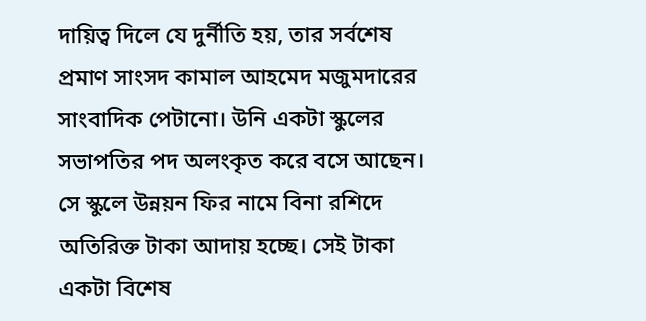দায়িত্ব দিলে যে দুর্নীতি হয়, তার সর্বশেষ প্রমাণ সাংসদ কামাল আহমেদ মজুমদারের সাংবাদিক পেটানো। উনি একটা স্কুলের সভাপতির পদ অলংকৃত করে বসে আছেন। সে স্কুলে উন্নয়ন ফির নামে বিনা রশিদে অতিরিক্ত টাকা আদায় হচ্ছে। সেই টাকা একটা বিশেষ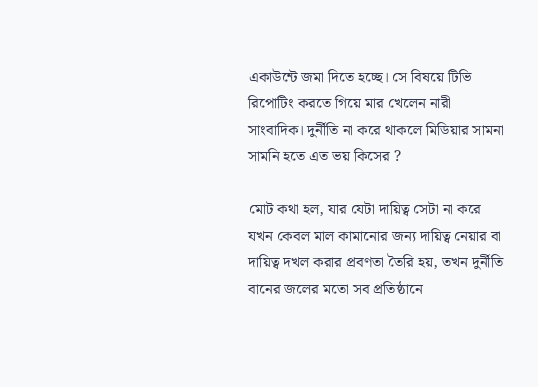একাউন্টে জমা দিতে হচ্ছে। সে বিষয়ে টিভি রিপোটিং করতে গিয়ে মার খেলেন নারী সাংবাদিক। দুর্নীতি না করে থাকলে মিডিয়ার সামনা সামনি হতে এত ভয় কিসের ?

মোট কথা হল, যার যেটা দায়িত্ব সেটা না করে যখন কেবল মাল কামানোর জন্য দায়িত্ব নেয়ার বা দায়িত্ব দখল করার প্রবণতা তৈরি হয়, তখন দুর্নীতি বানের জলের মতো সব প্রতিষ্ঠানে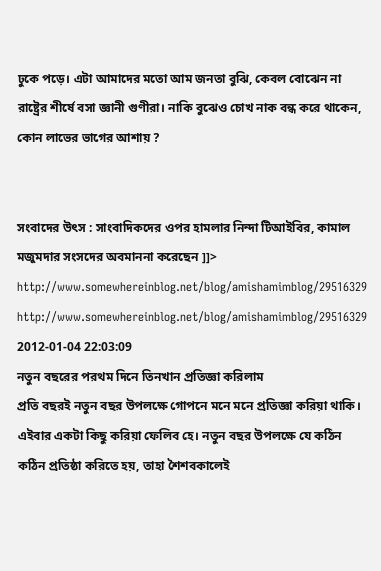ঢুকে পড়ে। এটা আমাদের মতো আম জনতা বুঝি, কেবল বোঝেন না রাষ্ট্রের শীর্ষে বসা জ্ঞানী গুণীরা। নাকি বুঝেও চোখ নাক বন্ধ করে থাকেন, কোন লাভের ভাগের আশায় ?


সংবাদের উৎস : সাংবাদিকদের ওপর হামলার নিন্দা টিআইবির, কামাল মজুমদার সংসদের অবমাননা করেছেন ]]>
http://www.somewhereinblog.net/blog/amishamimblog/29516329 http://www.somewhereinblog.net/blog/amishamimblog/29516329 2012-01-04 22:03:09
নতুন বছরের পরথম দিনে তিনখান প্রতিজ্ঞা করিলাম
প্রতি বছরই নতুন বছর উপলক্ষে গোপনে মনে মনে প্রতিজ্ঞা করিয়া থাকি। এইবার একটা কিছু করিয়া ফেলিব হে। নতুন বছর উপলক্ষে যে কঠিন কঠিন প্রতিষ্ঠা করিতে হয়, তাহা শৈশবকালেই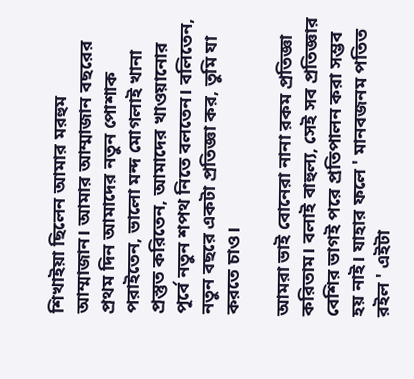শিখাইয়া ছিলেন আমার মরহুম আম্মাজান। আমার আম্মাজান বছরের প্রথম দিন আমাদের নতুন পোশাক পরাইতেন, ভালো মন্দ মোগলাই খানা প্রস্তুত করিতেন, আমাদের খাওয়ানোর পূর্বে নতুন শপথ নিতে বলতেন। বলিতেন, নতুন বছরে একটা প্রতিজ্ঞা কর, তুমি যা করতে চাও।

আমরা ভাই বোনেরা নানা রকম প্রতিজ্ঞা করিতাম। বলাই বাহুল্য, সেই সব প্রতিজ্ঞার বেশির ভাগই পরে প্রতিপালন করা সম্ভব হয় নাই। যাহার ফলে ' মানবজনম পতিত রইল ' এইটা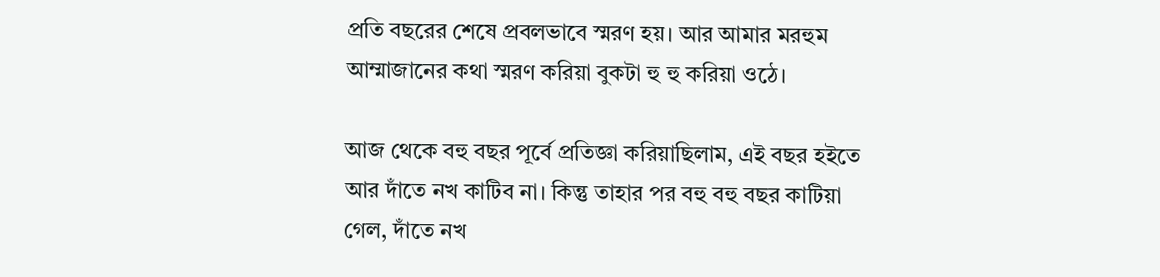প্রতি বছরের শেষে প্রবলভাবে স্মরণ হয়। আর আমার মরহুম আম্মাজানের কথা স্মরণ করিয়া বুকটা হু হু করিয়া ওঠে।

আজ থেকে বহু বছর পূর্বে প্রতিজ্ঞা করিয়াছিলাম, এই বছর হইতে আর দাঁতে নখ কাটিব না। কিন্তু তাহার পর বহু বহু বছর কাটিয়া গেল, দাঁতে নখ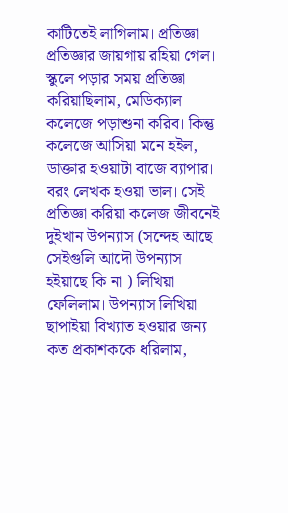কাটিতেই লাগিলাম। প্রতিজ্ঞা প্রতিজ্ঞার জায়গায় রহিয়া গেল।
স্কুলে পড়ার সময় প্রতিজ্ঞা করিয়াছিলাম, মেডিক্যাল কলেজে পড়াশুনা করিব। কিন্তু কলেজে আসিয়া মনে হইল, ডাক্তার হওয়াটা বাজে ব্যাপার। বরং লেখক হওয়া ভাল। সেই প্রতিজ্ঞা করিয়া কলেজ জীবনেই দুইখান উপন্যাস (সন্দেহ আছে সেইগুলি আদৌ উপন্যাস হইয়াছে কি না ) লিখিয়া ফেলিলাম। উপন্যাস লিখিয়া ছাপাইয়া বিখ্যাত হওয়ার জন্য কত প্রকাশককে ধরিলাম,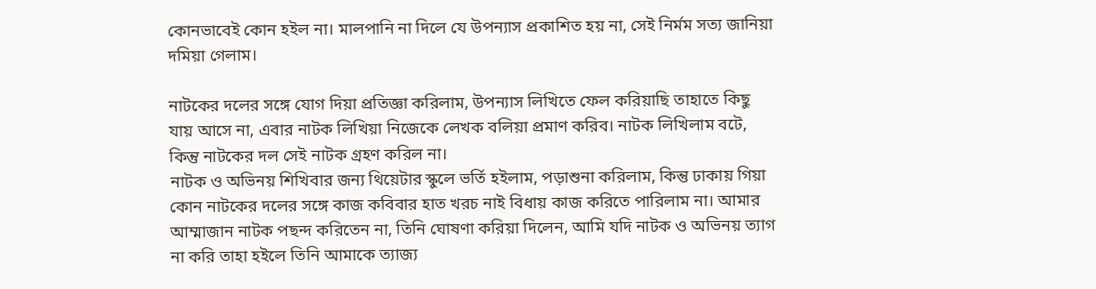কোনভাবেই কোন হইল না। মালপানি না দিলে যে উপন্যাস প্রকাশিত হয় না, সেই নির্মম সত্য জানিয়া দমিয়া গেলাম।

নাটকের দলের সঙ্গে যোগ দিয়া প্রতিজ্ঞা করিলাম, উপন্যাস লিখিতে ফেল করিয়াছি তাহাতে কিছু যায় আসে না, এবার নাটক লিখিয়া নিজেকে লেখক বলিয়া প্রমাণ করিব। নাটক লিখিলাম বটে, কিন্তু নাটকের দল সেই নাটক গ্রহণ করিল না।
নাটক ও অভিনয় শিখিবার জন্য থিয়েটার স্কুলে ভর্তি হইলাম, পড়াশুনা করিলাম, কিন্তু ঢাকায় গিয়া কোন নাটকের দলের সঙ্গে কাজ কবিবার হাত খরচ নাই বিধায় কাজ করিতে পারিলাম না। আমার আম্মাজান নাটক পছন্দ করিতেন না, তিনি ঘোষণা করিয়া দিলেন, আমি যদি নাটক ও অভিনয় ত্যাগ না করি তাহা হইলে তিনি আমাকে ত্যাজ্য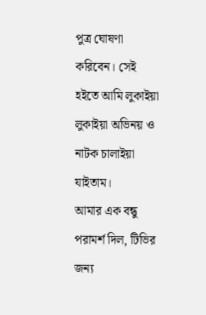পুত্র ঘোষণা করিবেন। সেই হইতে আমি লুকাইয়া লুকাইয়া অভিনয় ও নাটক চালাইয়া যাইতাম।
আমার এক বন্ধু পরামর্শ দিল, টিভির জন্য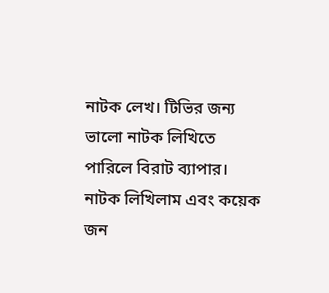নাটক লেখ। টিভির জন্য ভালো নাটক লিখিতে পারিলে বিরাট ব্যাপার। নাটক লিখিলাম এবং কয়েক জন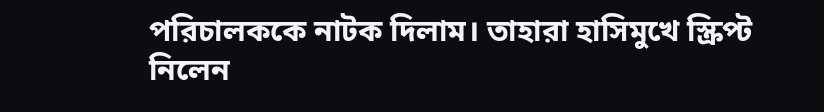পরিচালককে নাটক দিলাম। তাহারা হাসিমুখে স্ক্রিপ্ট নিলেন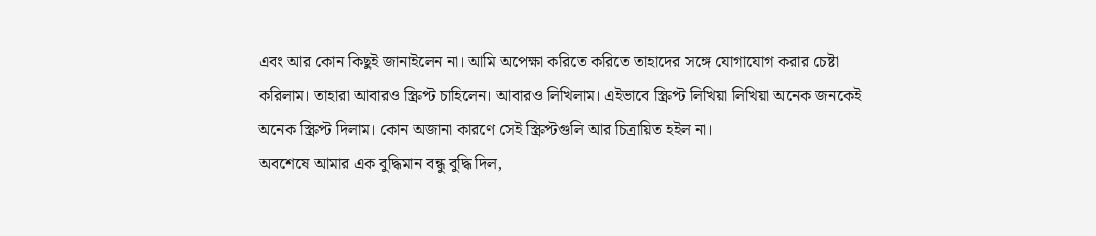এবং আর কোন কিছুই জানাইলেন না। আমি অপেক্ষা করিতে করিতে তাহাদের সঙ্গে যোগাযোগ করার চেষ্টা করিলাম। তাহারা আবারও স্ক্রিপ্ট চাহিলেন। আবারও লিখিলাম। এইভাবে স্ক্রিপ্ট লিখিয়া লিখিয়া অনেক জনকেই অনেক স্ক্রিপ্ট দিলাম। কোন অজানা কারণে সেই স্ক্রিপ্টগুলি আর চিত্রায়িত হইল না।
অবশেষে আমার এক বুদ্ধিমান বন্ধু বুদ্ধি দিল,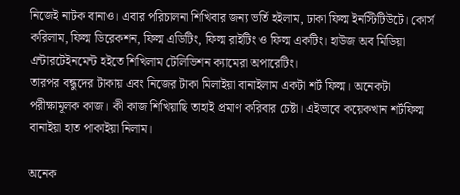নিজেই নাটক বানাও। এবার পরিচালনা শিখিবার জন্য ভর্তি হইলাম, ঢাকা ফিল্ম ইনস্টিটিউটে। কোর্স করিলাম, ফিল্ম ডিরেকশন, ফিল্ম এডিটিং, ফিল্ম রাইটিং ও ফিল্ম একটিং। হাউজ অব মিডিয়া এন্টারটেইনমেন্ট হইতে শিখিলাম টেলিভিশন ক্যামেরা অপারেটিং।
তারপর বন্ধুদের টাকায় এবং নিজের টাকা মিলাইয়া বানাইলাম একটা শর্ট ফিল্ম। অনেকটা পরীক্ষামূলক কাজ। কী কাজ শিখিয়াছি তাহাই প্রমাণ করিবার চেষ্টা। এইভাবে কয়েকখান শর্টফিল্ম বানাইয়া হাত পাকাইয়া নিলাম।

অনেক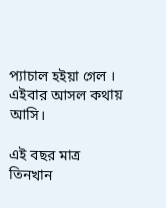প্যাচাল হইয়া গেল । এইবার আসল কথায় আসি।

এই বছর মাত্র তিনখান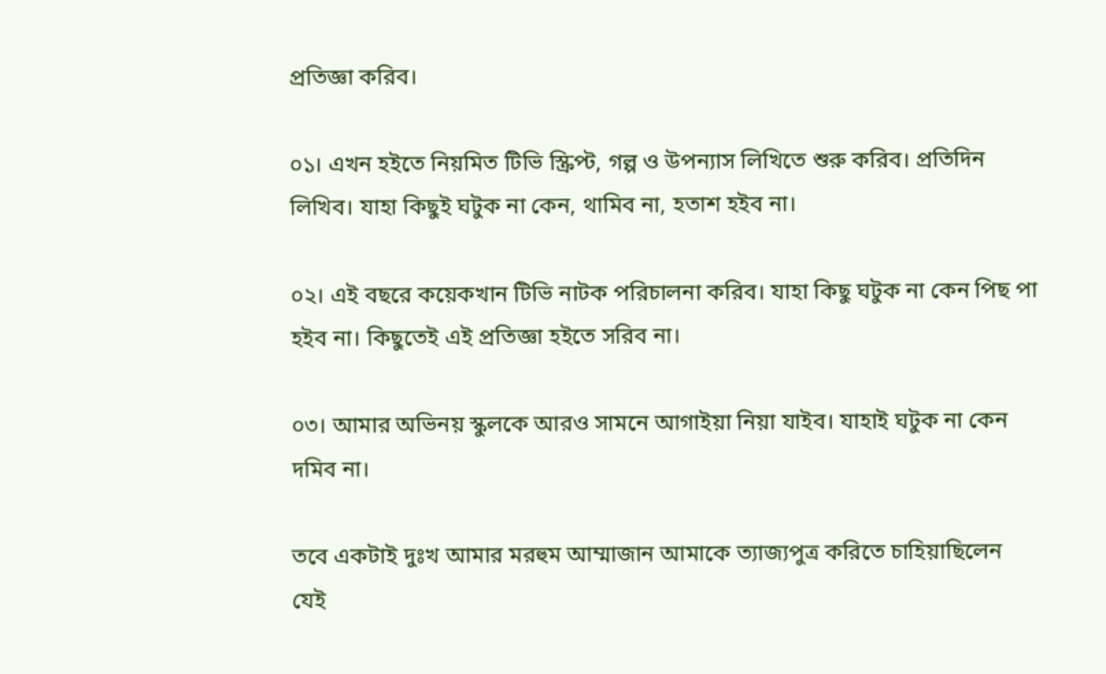প্রতিজ্ঞা করিব।

০১। এখন হইতে নিয়মিত টিভি স্ক্রিপ্ট, গল্প ও উপন্যাস লিখিতে শুরু করিব। প্রতিদিন লিখিব। যাহা কিছুই ঘটুক না কেন, থামিব না, হতাশ হইব না।

০২। এই বছরে কয়েকখান টিভি নাটক পরিচালনা করিব। যাহা কিছু ঘটুক না কেন পিছ পা হইব না। কিছুতেই এই প্রতিজ্ঞা হইতে সরিব না।

০৩। আমার অভিনয় স্কুলকে আরও সামনে আগাইয়া নিয়া যাইব। যাহাই ঘটুক না কেন দমিব না।

তবে একটাই দুঃখ আমার মরহুম আম্মাজান আমাকে ত্যাজ্যপুত্র করিতে চাহিয়াছিলেন যেই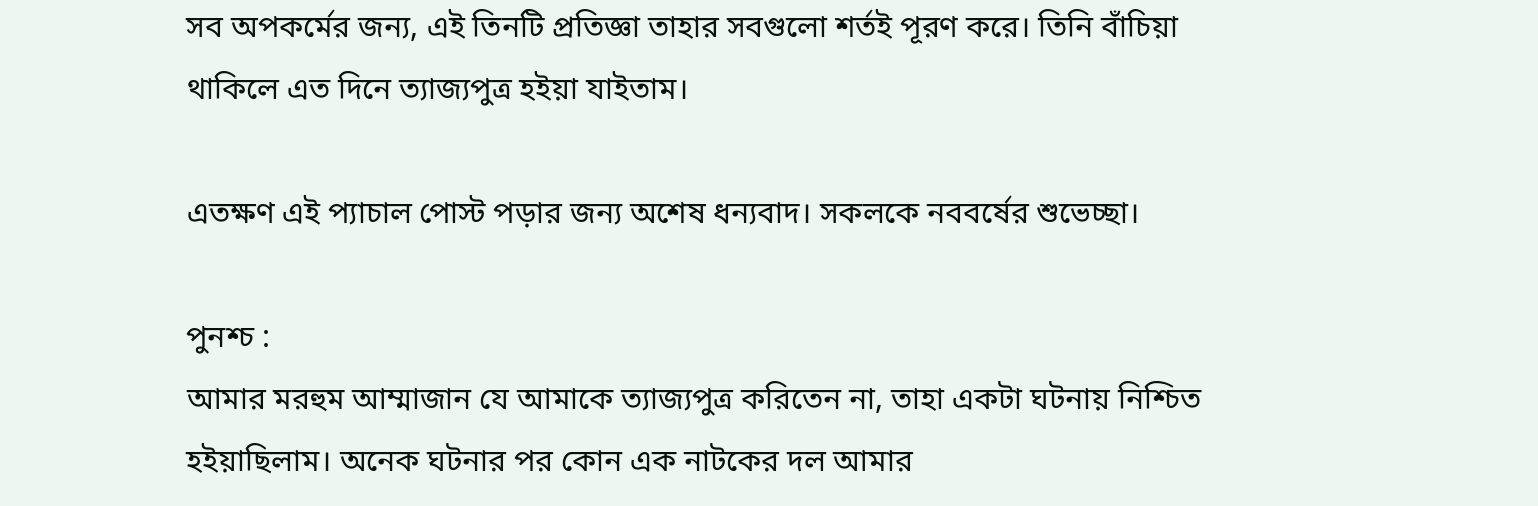সব অপকর্মের জন্য, এই তিনটি প্রতিজ্ঞা তাহার সবগুলো শর্তই পূরণ করে। তিনি বাঁচিয়া থাকিলে এত দিনে ত্যাজ্যপুত্র হইয়া যাইতাম।

এতক্ষণ এই প্যাচাল পোস্ট পড়ার জন্য অশেষ ধন্যবাদ। সকলকে নববর্ষের শুভেচ্ছা।

পুনশ্চ :
আমার মরহুম আম্মাজান যে আমাকে ত্যাজ্যপুত্র করিতেন না, তাহা একটা ঘটনায় নিশ্চিত হইয়াছিলাম। অনেক ঘটনার পর কোন এক নাটকের দল আমার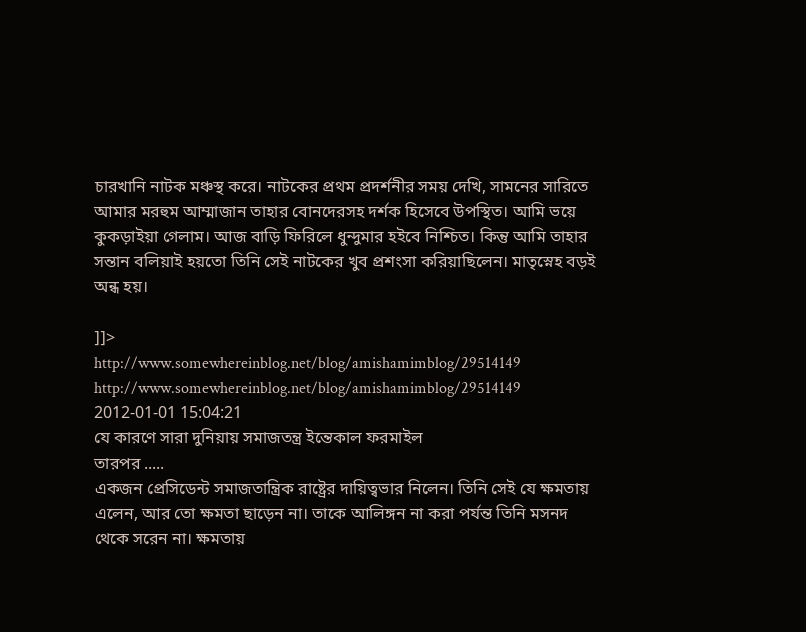চারখানি নাটক মঞ্চস্থ করে। নাটকের প্রথম প্রদর্শনীর সময় দেখি, সামনের সারিতে আমার মরহুম আম্মাজান তাহার বোনদেরসহ দর্শক হিসেবে উপস্থিত। আমি ভয়ে কুকড়াইয়া গেলাম। আজ বাড়ি ফিরিলে ধুন্দুমার হইবে নিশ্চিত। কিন্তু আমি তাহার সন্তান বলিয়াই হয়তো তিনি সেই নাটকের খুব প্রশংসা করিয়াছিলেন। মাতৃস্নেহ বড়ই অন্ধ হয়।

]]>
http://www.somewhereinblog.net/blog/amishamimblog/29514149 http://www.somewhereinblog.net/blog/amishamimblog/29514149 2012-01-01 15:04:21
যে কারণে সারা দুনিয়ায় সমাজতন্ত্র ইন্তেকাল ফরমাইল
তারপর .....
একজন প্রেসিডেন্ট সমাজতান্ত্রিক রাষ্ট্রের দায়িত্বভার নিলেন। তিনি সেই যে ক্ষমতায় এলেন, আর তো ক্ষমতা ছাড়েন না। তাকে আলিঙ্গন না করা পর্যন্ত তিনি মসনদ থেকে সরেন না। ক্ষমতায়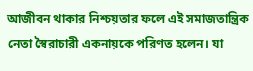আজীবন থাকার নিশ্চয়তার ফলে এই সমাজতান্ত্রিক নেতা স্বৈরাচারী একনায়কে পরিণত হলেন। যা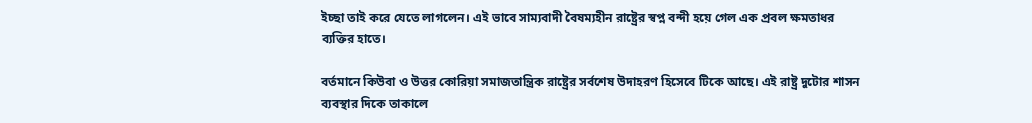ইচ্ছা তাই করে যেতে লাগলেন। এই ভাবে সাম্যবাদী বৈষম্যহীন রাষ্ট্রের স্বপ্ন বন্দী হয়ে গেল এক প্রবল ক্ষমতাধর ব্যক্তির হাতে।

বর্তমানে কিউবা ও উত্তর কোরিয়া সমাজতান্ত্রিক রাষ্ট্রের সর্বশেষ উদাহরণ হিসেবে টিকে আছে। এই রাষ্ট্র দুটোর শাসন ব্যবস্থার দিকে তাকালে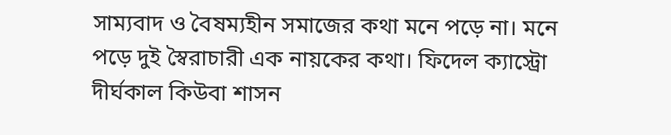সাম্যবাদ ও বৈষম্যহীন সমাজের কথা মনে পড়ে না। মনে পড়ে দুই স্বৈরাচারী এক নায়কের কথা। ফিদেল ক্যাস্ট্রো দীর্ঘকাল কিউবা শাসন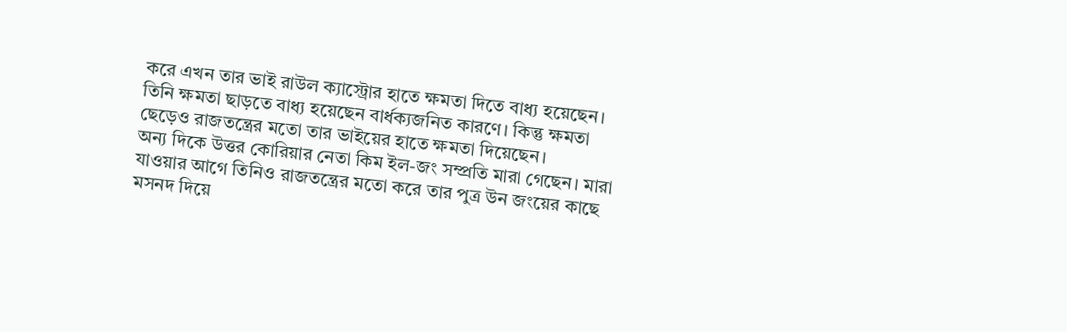করে এখন তার ভাই রাউল ক্যাস্ট্রোর হাতে ক্ষমতা দিতে বাধ্য হয়েছেন। তিনি ক্ষমতা ছাড়তে বাধ্য হয়েছেন বার্ধক্যজনিত কারণে। কিন্তু ক্ষমতা ছেড়েও রাজতন্ত্রের মতো তার ভাইয়ের হাতে ক্ষমতা দিয়েছেন।
অন্য দিকে উত্তর কোরিয়ার নেতা কিম ইল-জং সম্প্রতি মারা গেছেন। মারা যাওয়ার আগে তিনিও রাজতন্ত্রের মতো করে তার পুত্র উন জংয়ের কাছে মসনদ দিয়ে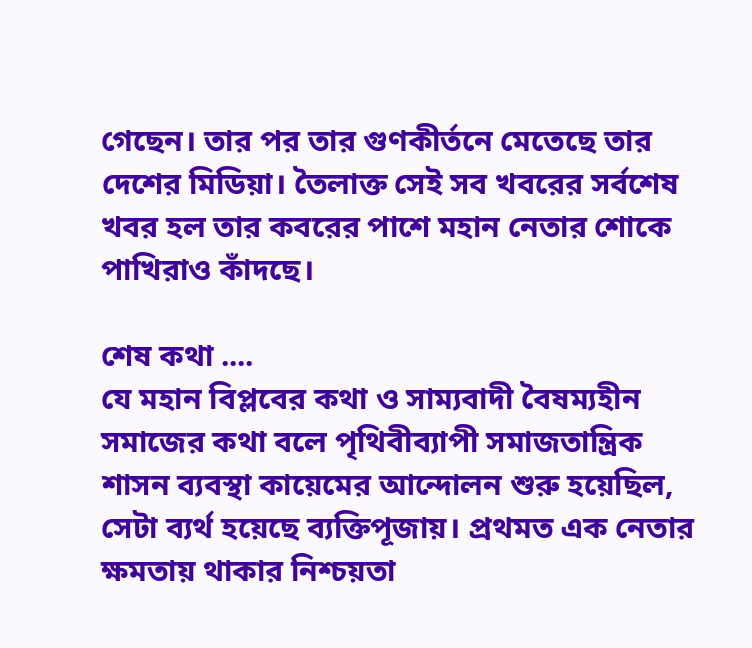গেছেন। তার পর তার গুণকীর্তনে মেতেছে তার দেশের মিডিয়া। তৈলাক্ত সেই সব খবরের সর্বশেষ খবর হল তার কবরের পাশে মহান নেতার শোকে পাখিরাও কাঁদছে।

শেষ কথা ....
যে মহান বিপ্লবের কথা ও সাম্যবাদী বৈষম্যহীন সমাজের কথা বলে পৃথিবীব্যাপী সমাজতান্ত্রিক শাসন ব্যবস্থা কায়েমের আন্দোলন শুরু হয়েছিল, সেটা ব্যর্থ হয়েছে ব্যক্তিপূজায়। প্রথমত এক নেতার ক্ষমতায় থাকার নিশ্চয়তা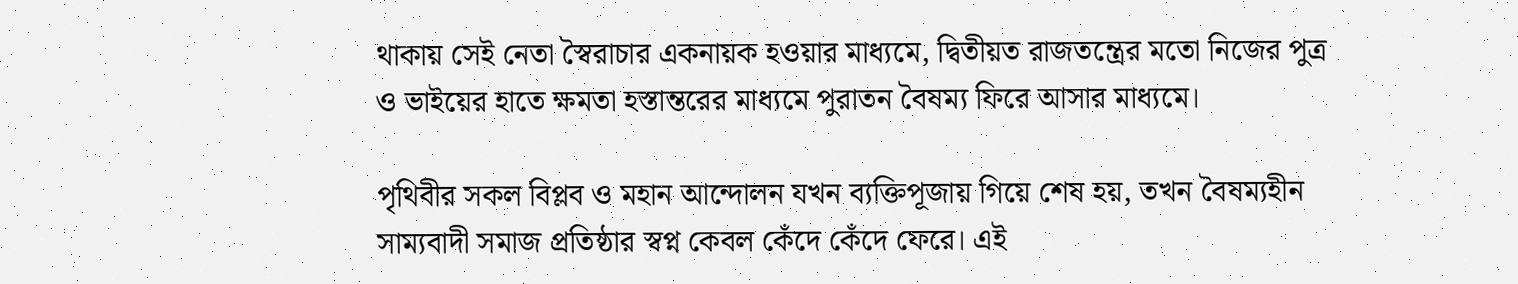থাকায় সেই নেতা স্বৈরাচার একনায়ক হওয়ার মাধ্যমে, দ্বিতীয়ত রাজতন্ত্রের মতো নিজের পুত্র ও ভাইয়ের হাতে ক্ষমতা হস্তান্তরের মাধ্যমে পুরাতন বৈষম্য ফিরে আসার মাধ্যমে।

পৃথিবীর সকল বিপ্লব ও মহান আন্দোলন যখন ব্যক্তিপূজায় গিয়ে শেষ হয়, তখন বৈষম্যহীন সাম্যবাদী সমাজ প্রতিষ্ঠার স্বপ্ন কেবল কেঁদে কেঁদে ফেরে। এই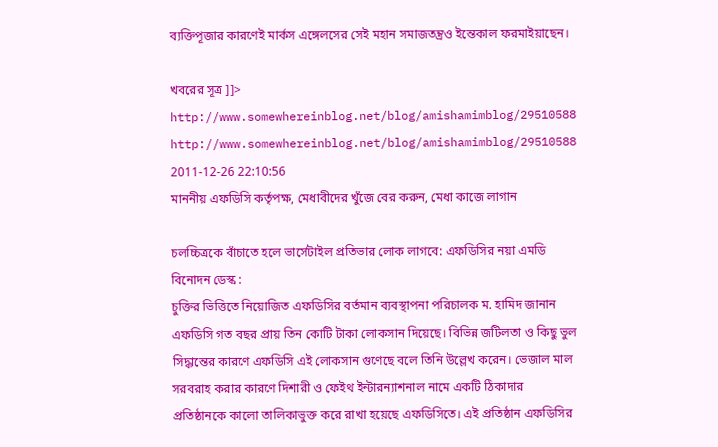ব্যক্তিপূজার কারণেই মার্কস এঙ্গেলসের সেই মহান সমাজতন্ত্রও ইন্তেকাল ফরমাইয়াছেন।

খবরের সূত্র ]]>
http://www.somewhereinblog.net/blog/amishamimblog/29510588 http://www.somewhereinblog.net/blog/amishamimblog/29510588 2011-12-26 22:10:56
মাননীয় এফডিসি কর্তৃপক্ষ, মেধাবীদের খুঁজে বের করুন, মেধা কাজে লাগান

চলচ্চিত্রকে বাঁচাতে হলে ভার্সেটাইল প্রতিভার লোক লাগবে: এফডিসির নয়া এমডি
বিনোদন ডেস্ক :
চুক্তির ভিত্তিতে নিয়োজিত এফডিসির বর্তমান ব্যবস্থাপনা পরিচালক ম. হামিদ জানান এফডিসি গত বছর প্রায় তিন কোটি টাকা লোকসান দিয়েছে। বিভিন্ন জটিলতা ও কিছু ভুল সিদ্ধান্তের কারণে এফডিসি এই লোকসান গুণেছে বলে তিনি উল্লেখ করেন। ভেজাল মাল সরবরাহ করার কারণে দিশারী ও ফেইথ ইন্টারন্যাশনাল নামে একটি ঠিকাদার প্রতিষ্ঠানকে কালো তালিকাভুক্ত করে রাখা হয়েছে এফডিসিতে। এই প্রতিষ্ঠান এফডিসির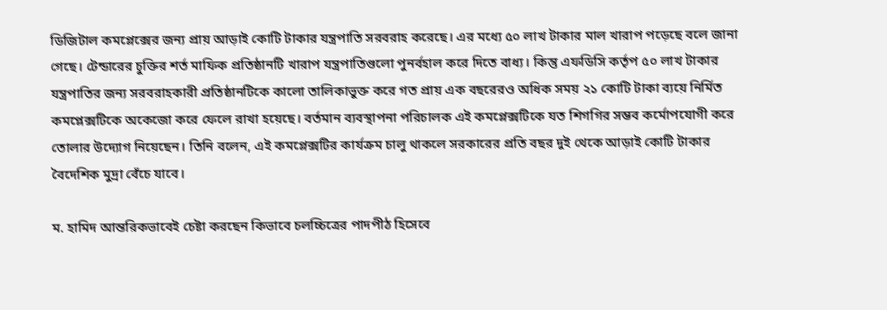ডিজিটাল কমপ্লেক্সের জন্য প্রায় আড়াই কোটি টাকার যন্ত্রপাতি সরবরাহ করেছে। এর মধ্যে ৫০ লাখ টাকার মাল খারাপ পড়েছে বলে জানা গেছে। টেন্ডারের চুক্তির শর্ত মাফিক প্রতিষ্ঠানটি খারাপ যন্ত্রপাতিগুলো পুনর্বহাল করে দিতে বাধ্য। কিন্তু এফডিসি কর্তৃপ ৫০ লাখ টাকার যন্ত্রপাতির জন্য সরবরাহকারী প্রতিষ্ঠানটিকে কালো তালিকাভুক্ত করে গত প্রায় এক বছরেরও অধিক সময় ২১ কোটি টাকা ব্যয়ে নির্মিত কমপ্লেক্সটিকে অকেজো করে ফেলে রাখা হয়েছে। বর্তমান ব্যবস্থাপনা পরিচালক এই কমপ্লেক্সটিকে যত শিগগির সম্ভব কর্মোপযোগী করে তোলার উদ্যোগ নিয়েছেন। তিনি বলেন, এই কমপ্লেক্সটির কার্যক্রম চালু থাকলে সরকারের প্রতি বছর দুই থেকে আড়াই কোটি টাকার বৈদেশিক মুদ্রা বেঁচে যাবে।

ম. হামিদ আন্তরিকভাবেই চেষ্টা করছেন কিভাবে চলচ্চিত্রের পাদপীঠ হিসেবে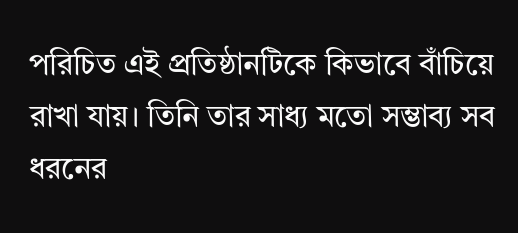পরিচিত এই প্রতিষ্ঠানটিকে কিভাবে বাঁচিয়ে রাখা যায়। তিনি তার সাধ্য মতো সম্ভাব্য সব ধরনের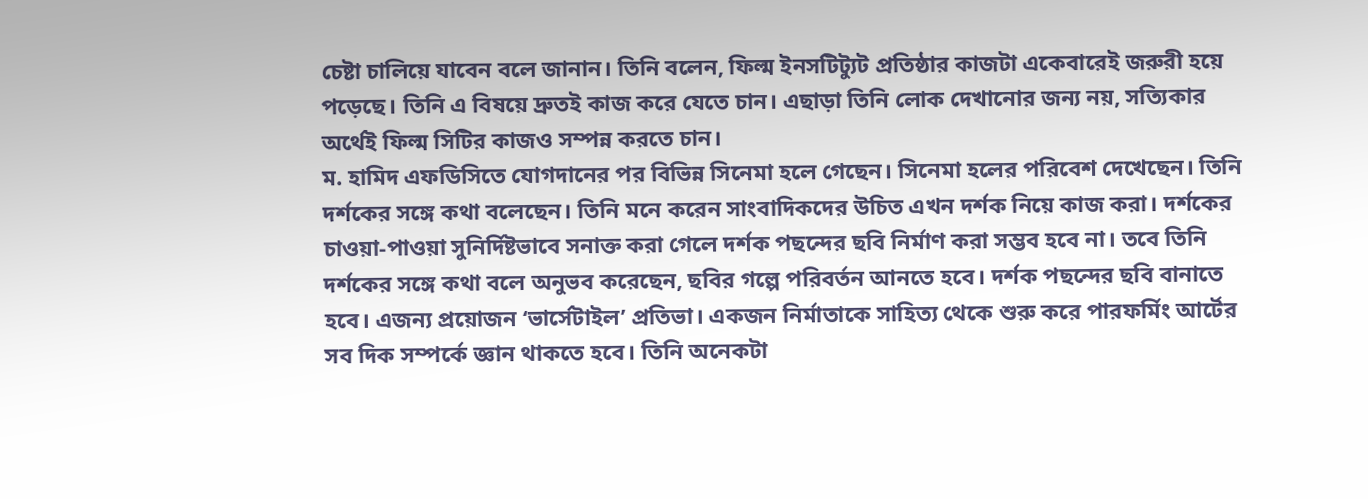চেষ্টা চালিয়ে যাবেন বলে জানান। তিনি বলেন, ফিল্ম ইনসটিট্যুট প্রতিষ্ঠার কাজটা একেবারেই জরুরী হয়ে পড়েছে। তিনি এ বিষয়ে দ্রুতই কাজ করে যেতে চান। এছাড়া তিনি লোক দেখানোর জন্য নয়, সত্যিকার অর্থেই ফিল্ম সিটির কাজও সম্পন্ন করতে চান।
ম. হামিদ এফডিসিতে যোগদানের পর বিভিন্ন সিনেমা হলে গেছেন। সিনেমা হলের পরিবেশ দেখেছেন। তিনি দর্শকের সঙ্গে কথা বলেছেন। তিনি মনে করেন সাংবাদিকদের উচিত এখন দর্শক নিয়ে কাজ করা। দর্শকের চাওয়া-পাওয়া সুনির্দিষ্টভাবে সনাক্ত করা গেলে দর্শক পছন্দের ছবি নির্মাণ করা সম্ভব হবে না। তবে তিনি দর্শকের সঙ্গে কথা বলে অনুভব করেছেন, ছবির গল্পে পরিবর্তন আনতে হবে। দর্শক পছন্দের ছবি বানাতে হবে। এজন্য প্রয়োজন ‘ভার্সেটাইল’ প্রতিভা। একজন নির্মাতাকে সাহিত্য থেকে শুরু করে পারফর্মিং আর্টের সব দিক সম্পর্কে জ্ঞান থাকতে হবে। তিনি অনেকটা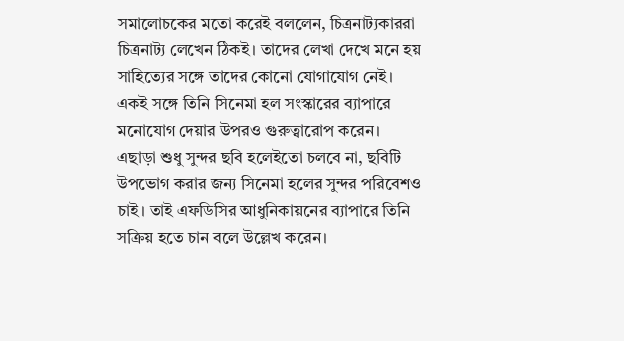সমালোচকের মতো করেই বললেন, চিত্রনাট্যকাররা চিত্রনাট্য লেখেন ঠিকই। তাদের লেখা দেখে মনে হয় সাহিত্যের সঙ্গে তাদের কোনো যোগাযোগ নেই। একই সঙ্গে তিনি সিনেমা হল সংস্কারের ব্যাপারে মনোযোগ দেয়ার উপরও গুরুত্বারোপ করেন। এছাড়া শুধু সুন্দর ছবি হলেইতো চলবে না, ছবিটি উপভোগ করার জন্য সিনেমা হলের সুন্দর পরিবেশও চাই। তাই এফডিসির আধুনিকায়নের ব্যাপারে তিনি সক্রিয় হতে চান বলে উল্লেখ করেন।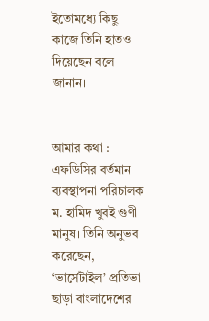ইতোমধ্যে কিছু কাজে তিনি হাতও দিয়েছেন বলে জানান।


আমার কথা :
এফডিসির বর্তমান ব্যবস্থাপনা পরিচালক ম. হামিদ খুবই গুণী মানুষ। তিনি অনুভব করেছেন, ‘ভার্সেটাইল’ প্রতিভা ছাড়া বাংলাদেশের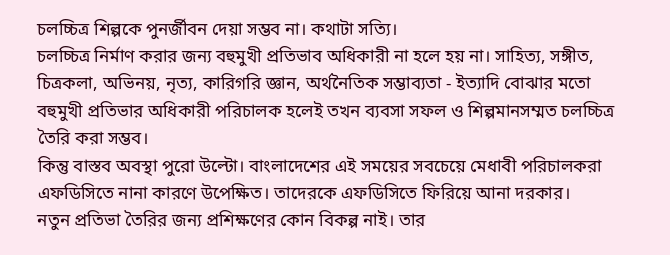চলচ্চিত্র শিল্পকে পুনর্জীবন দেয়া সম্ভব না। কথাটা সত্যি।
চলচ্চিত্র নির্মাণ করার জন্য বহুমুখী প্রতিভাব অধিকারী না হলে হয় না। সাহিত্য, সঙ্গীত, চিত্রকলা, অভিনয়, নৃত্য, কারিগরি জ্ঞান, অর্থনৈতিক সম্ভাব্যতা - ইত্যাদি বোঝার মতো বহুমুখী প্রতিভার অধিকারী পরিচালক হলেই তখন ব্যবসা সফল ও শিল্পমানসম্মত চলচ্চিত্র তৈরি করা সম্ভব।
কিন্তু বাস্তব অবস্থা পুরো উল্টো। বাংলাদেশের এই সময়ের সবচেয়ে মেধাবী পরিচালকরা এফডিসিতে নানা কারণে উপেক্ষিত। তাদেরকে এফডিসিতে ফিরিয়ে আনা দরকার।
নতুন প্রতিভা তৈরির জন্য প্রশিক্ষণের কোন বিকল্প নাই। তার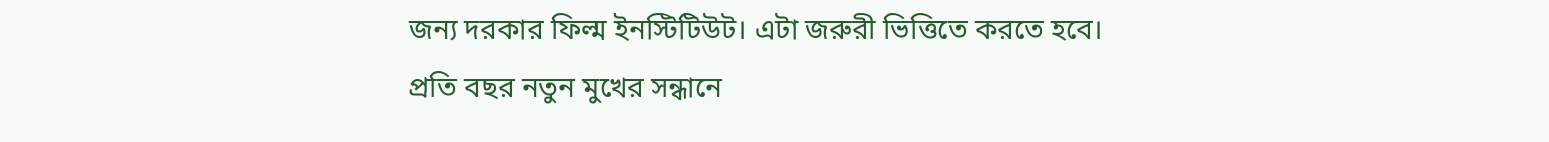জন্য দরকার ফিল্ম ইনস্টিটিউট। এটা জরুরী ভিত্তিতে করতে হবে।
প্রতি বছর নতুন মুখের সন্ধানে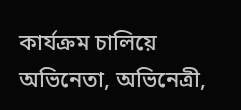কার্যক্রম চালিয়ে অভিনেতা, অভিনেত্রী,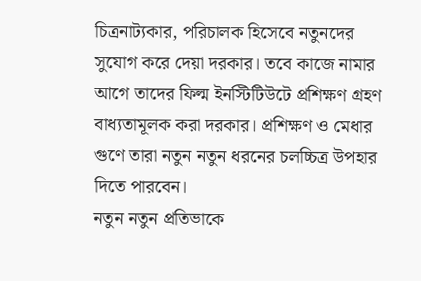চিত্রনাট্যকার, পরিচালক হিসেবে নতুনদের সুযোগ করে দেয়া দরকার। তবে কাজে নামার আগে তাদের ফিল্ম ইনস্টিটিউটে প্রশিক্ষণ গ্রহণ বাধ্যতামূলক করা দরকার। প্রশিক্ষণ ও মেধার গুণে তারা নতুন নতুন ধরনের চলচ্চিত্র উপহার দিতে পারবেন।
নতুন নতুন প্রতিভাকে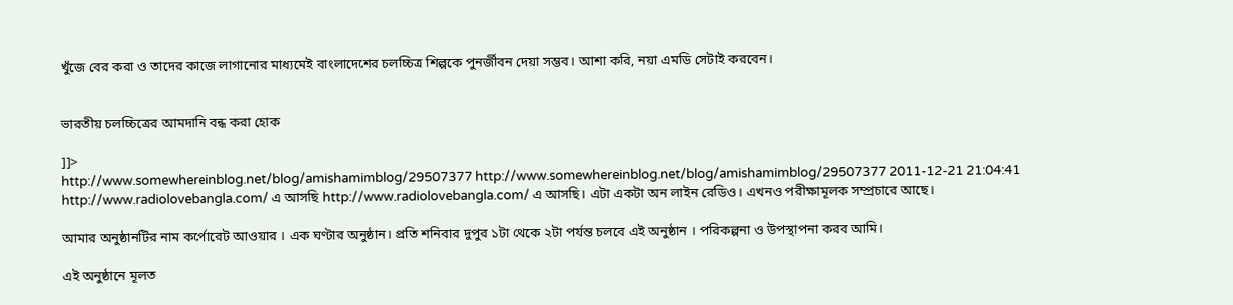খুঁজে বের করা ও তাদের কাজে লাগানোর মাধ্যমেই বাংলাদেশের চলচ্চিত্র শিল্পকে পুনর্জীবন দেয়া সম্ভব। আশা করি, নয়া এমডি সেটাই করবেন।


ভারতীয় চলচ্চিত্রের আমদানি বন্ধ করা হোক

]]>
http://www.somewhereinblog.net/blog/amishamimblog/29507377 http://www.somewhereinblog.net/blog/amishamimblog/29507377 2011-12-21 21:04:41
http://www.radiolovebangla.com/ এ আসছি http://www.radiolovebangla.com/ এ আসছি। এটা একটা অন লাইন রেডিও। এখনও পরীক্ষামূলক সম্প্রচারে আছে।

আমার অনুষ্ঠানটির নাম কর্পোরেট আওয়ার । এক ঘণ্টার অনুষ্ঠান। প্রতি শনিবার দুপুর ১টা থেকে ২টা পর্যন্ত চলবে এই অনুষ্ঠান । পরিকল্পনা ও উপস্থাপনা করব আমি।

এই অনুষ্ঠানে মূলত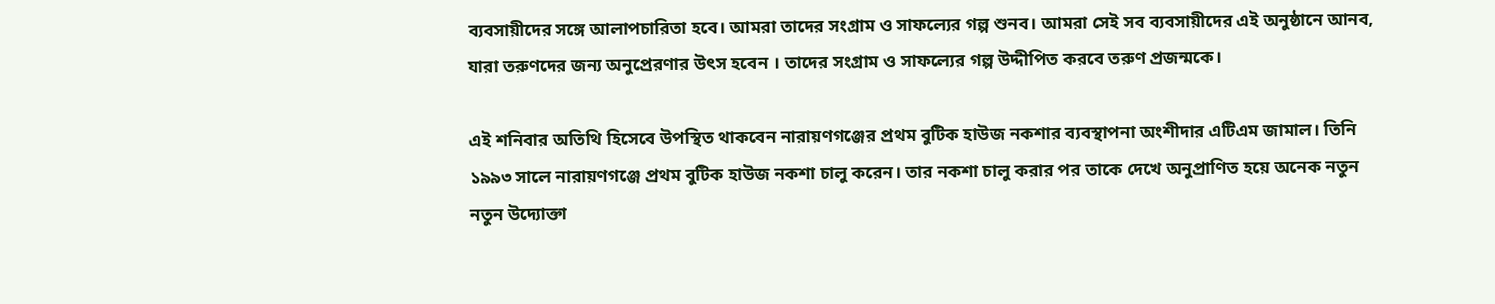ব্যবসায়ীদের সঙ্গে আলাপচারিতা হবে। আমরা তাদের সংগ্রাম ও সাফল্যের গল্প শুনব। আমরা সেই সব ব্যবসায়ীদের এই অনুষ্ঠানে আনব, যারা তরুণদের জন্য অনুপ্রেরণার উৎস হবেন । তাদের সংগ্রাম ও সাফল্যের গল্প উদ্দীপিত করবে তরুণ প্রজন্মকে।

এই শনিবার অতিথি হিসেবে উপস্থিত থাকবেন নারায়ণগঞ্জের প্রথম বুটিক হাউজ নকশার ব্যবস্থাপনা অংশীদার এটিএম জামাল। তিনি ১৯৯৩ সালে নারায়ণগঞ্জে প্রথম বুটিক হাউজ নকশা চালু করেন। তার নকশা চালু করার পর তাকে দেখে অনুপ্রাণিত হয়ে অনেক নতুন নতুন উদ্যোক্তা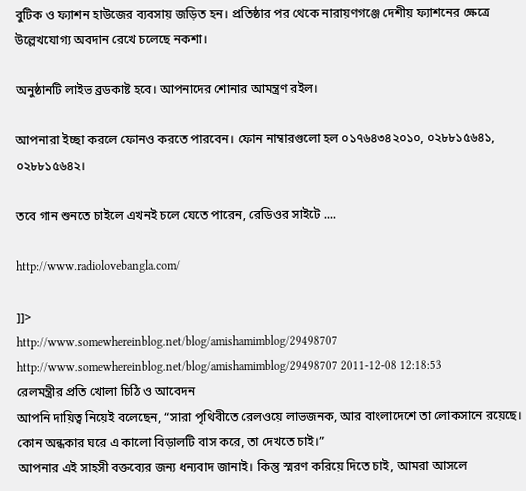বুটিক ও ফ্যাশন হাউজের ব্যবসায় জড়িত হন। প্রতিষ্ঠার পর থেকে নারায়ণগঞ্জে দেশীয় ফ্যাশনের ক্ষেত্রে উল্লেখযোগ্য অবদান রেখে চলেছে নকশা।

অনুষ্ঠানটি লাইভ ব্রডকাষ্ট হবে। আপনাদের শোনার আমন্ত্রণ রইল।

আপনারা ইচ্ছা করলে ফোনও করতে পারবেন। ফোন নাম্বারগুলো হল ০১৭৬৪৩৪২০১০, ০২৮৮১৫৬৪১, ০২৮৮১৫৬৪২।

তবে গান শুনতে চাইলে এখনই চলে যেতে পারেন, রেডিওর সাইটে ....

http://www.radiolovebangla.com/

]]>
http://www.somewhereinblog.net/blog/amishamimblog/29498707 http://www.somewhereinblog.net/blog/amishamimblog/29498707 2011-12-08 12:18:53
রেলমন্ত্রীর প্রতি খোলা চিঠি ও আবেদন
আপনি দায়িত্ব নিয়েই বলেছেন, “সারা পৃথিবীতে রেলওয়ে লাভজনক, আর বাংলাদেশে তা লোকসানে রয়েছে। কোন অন্ধকার ঘরে এ কালো বিড়ালটি বাস করে, তা দেখতে চাই।”
আপনার এই সাহসী বক্তব্যের জন্য ধন্যবাদ জানাই। কিন্তু স্মরণ করিয়ে দিতে চাই, আমরা আসলে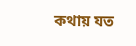কথায় যত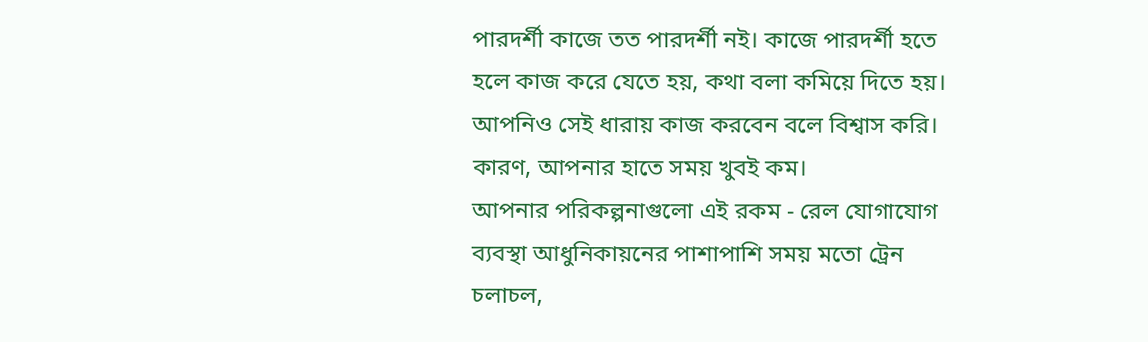পারদর্শী কাজে তত পারদর্শী নই। কাজে পারদর্শী হতে হলে কাজ করে যেতে হয়, কথা বলা কমিয়ে দিতে হয়। আপনিও সেই ধারায় কাজ করবেন বলে বিশ্বাস করি। কারণ, আপনার হাতে সময় খুবই কম।
আপনার পরিকল্পনাগুলো এই রকম - রেল যোগাযোগ ব্যবস্থা আধুনিকায়নের পাশাপাশি সময় মতো ট্রেন চলাচল,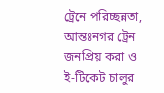ট্রেনে পরিচ্ছন্নতা, আন্তঃনগর ট্রেন জনপ্রিয় করা ও ই-টিকেট চালুর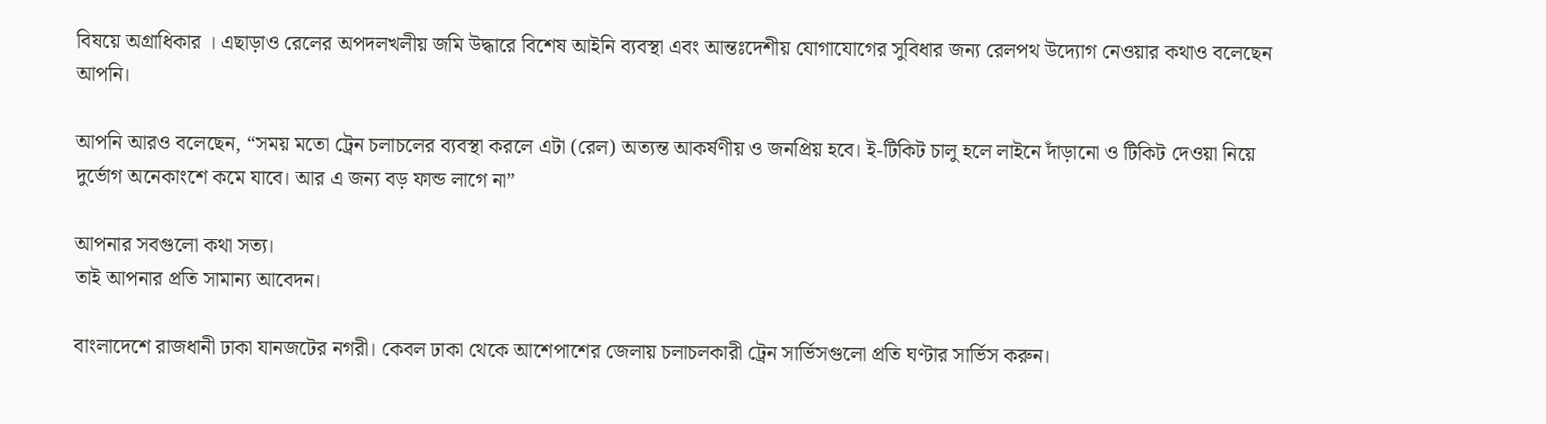বিষয়ে অগ্রাধিকার । এছাড়াও রেলের অপদলখলীয় জমি উদ্ধারে বিশেষ আইনি ব্যবস্থা এবং আন্তঃদেশীয় যোগাযোগের সুবিধার জন্য রেলপথ উদ্যোগ নেওয়ার কথাও বলেছেন আপনি।

আপনি আরও বলেছেন, “সময় মতো ট্রেন চলাচলের ব্যবস্থা করলে এটা (রেল) অত্যন্ত আকর্ষণীয় ও জনপ্রিয় হবে। ই-টিকিট চালু হলে লাইনে দাঁড়ানো ও টিকিট দেওয়া নিয়ে দুর্ভোগ অনেকাংশে কমে যাবে। আর এ জন্য বড় ফান্ড লাগে না”

আপনার সবগুলো কথা সত্য।
তাই আপনার প্রতি সামান্য আবেদন।

বাংলাদেশে রাজধানী ঢাকা যানজটের নগরী। কেবল ঢাকা থেকে আশেপাশের জেলায় চলাচলকারী ট্রেন সার্ভিসগুলো প্রতি ঘণ্টার সার্ভিস করুন।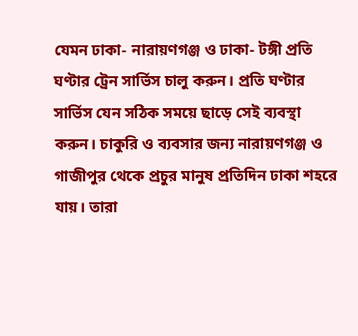যেমন ঢাকা- নারায়ণগঞ্জ ও ঢাকা- টঙ্গী প্রতি ঘণ্টার ট্রেন সার্ভিস চালু করুন। প্রতি ঘণ্টার সার্ভিস যেন সঠিক সময়ে ছাড়ে সেই ব্যবস্থা করুন। চাকুরি ও ব্যবসার জন্য নারায়ণগঞ্জ ও গাজীপুর থেকে প্রচুর মানুষ প্রতিদিন ঢাকা শহরে যায়। তারা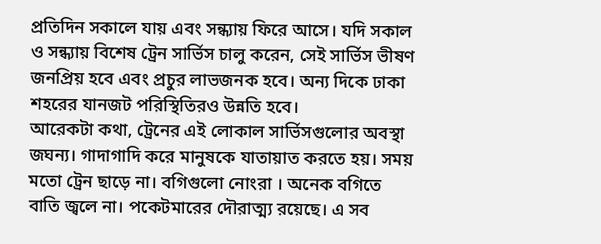প্রতিদিন সকালে যায় এবং সন্ধ্যায় ফিরে আসে। যদি সকাল ও সন্ধ্যায় বিশেষ ট্রেন সার্ভিস চালু করেন, সেই সার্ভিস ভীষণ জনপ্রিয় হবে এবং প্রচুর লাভজনক হবে। অন্য দিকে ঢাকা শহরের যানজট পরিস্থিতিরও উন্নতি হবে।
আরেকটা কথা, ট্রেনের এই লোকাল সার্ভিসগুলোর অবস্থা জঘন্য। গাদাগাদি করে মানুষকে যাতায়াত করতে হয়। সময় মতো ট্রেন ছাড়ে না। বগিগুলো নোংরা । অনেক বগিতে বাতি জ্বলে না। পকেটমারের দৌরাত্ম্য রয়েছে। এ সব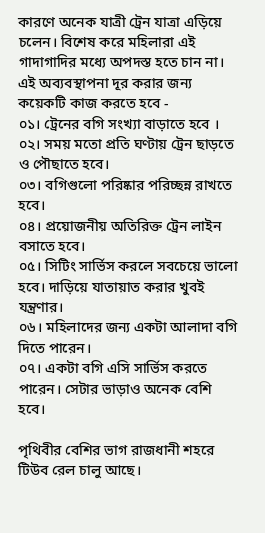কারণে অনেক যাত্রী ট্রেন যাত্রা এড়িয়ে চলেন। বিশেষ করে মহিলারা এই গাদাগাদির মধ্যে অপদস্ত হতে চান না।
এই অব্যবস্থাপনা দূর করার জন্য কয়েকটি কাজ করতে হবে -
০১। ট্রেনের বগি সংখ্যা বাড়াতে হবে ।
০২। সময় মতো প্রতি ঘণ্টায় ট্রেন ছাড়তে ও পৌছাতে হবে।
০৩। বগিগুলো পরিষ্কার পরিচ্ছন্ন রাখতে হবে।
০৪। প্রয়োজনীয় অতিরিক্ত ট্রেন লাইন বসাতে হবে।
০৫। সিটিং সার্ভিস করলে সবচেয়ে ভালো হবে। দাড়িয়ে যাতায়াত করার খুবই যন্ত্রণার।
০৬। মহিলাদের জন্য একটা আলাদা বগি দিতে পারেন।
০৭। একটা বগি এসি সার্ভিস করতে পারেন। সেটার ভাড়াও অনেক বেশি হবে।

পৃথিবীর বেশির ভাগ রাজধানী শহরে টিউব রেল চালু আছে।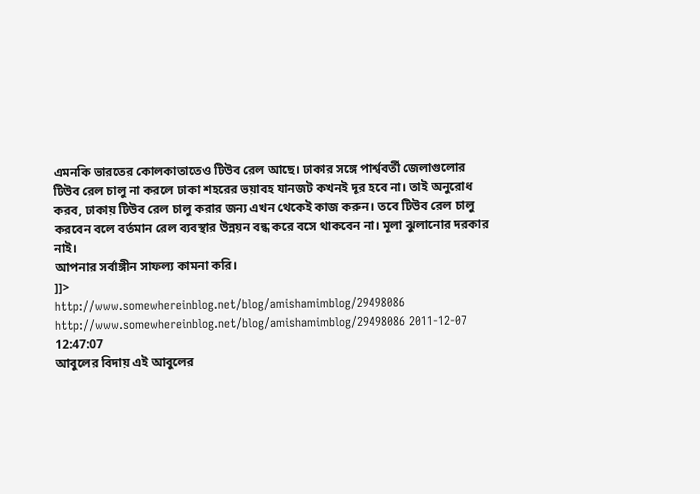এমনকি ভারতের কোলকাতাতেও টিউব রেল আছে। ঢাকার সঙ্গে পার্শ্ববর্তী জেলাগুলোর টিউব রেল চালু না করলে ঢাকা শহরের ভয়াবহ যানজট কখনই দূর হবে না। তাই অনুরোধ করব, ঢাকায় টিউব রেল চালু করার জন্য এখন থেকেই কাজ করুন। তবে টিউব রেল চালু করবেন বলে বর্তমান রেল ব্যবস্থার উন্নয়ন বন্ধ করে বসে থাকবেন না। মূলা ঝুলানোর দরকার নাই।
আপনার সর্বাঙ্গীন সাফল্য কামনা করি।
]]>
http://www.somewhereinblog.net/blog/amishamimblog/29498086 http://www.somewhereinblog.net/blog/amishamimblog/29498086 2011-12-07 12:47:07
আবুলের বিদায় এই আবুলের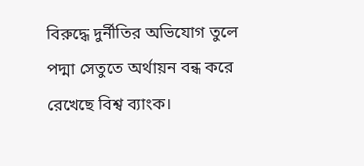বিরুদ্ধে দুর্নীতির অভিযোগ তুলে পদ্মা সেতুতে অর্থায়ন বন্ধ করে রেখেছে বিশ্ব ব্যাংক।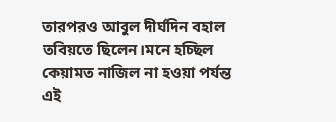তারপরও আবুল দীর্ঘদিন বহাল তবিয়তে ছিলেন।মনে হচ্ছিল কেয়ামত নাজিল না হওয়া পর্যন্ত এই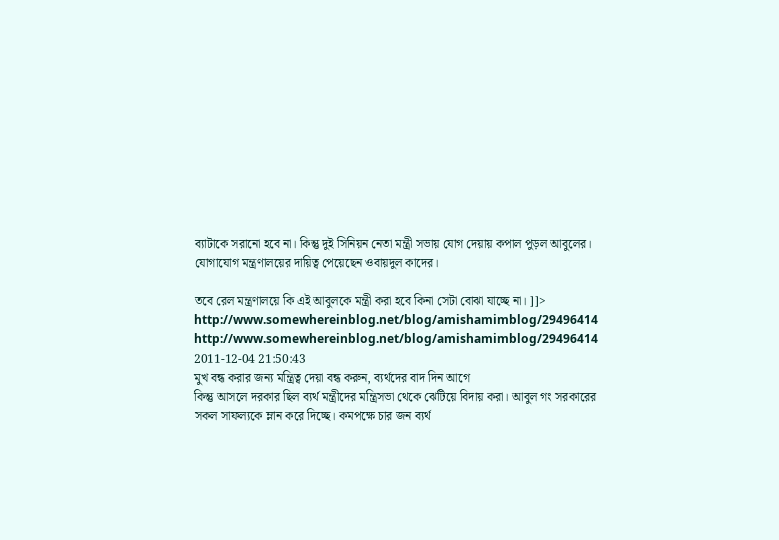ব্যাটাকে সরানো হবে না। কিন্তু দুই সিনিয়ন নেতা মন্ত্রী সভায় যোগ দেয়ায় কপাল পুড়ল আবুলের। যোগাযোগ মন্ত্রণালয়ের দায়িত্ব পেয়েছেন ওবায়দুল কাদের।

তবে রেল মন্ত্রণালয়ে কি এই আবুলকে মন্ত্রী করা হবে কিনা সেটা বোঝা যাচ্ছে না। ]]>
http://www.somewhereinblog.net/blog/amishamimblog/29496414 http://www.somewhereinblog.net/blog/amishamimblog/29496414 2011-12-04 21:50:43
মুখ বন্ধ করার জন্য মন্ত্রিত্ব দেয়া বন্ধ করুন, ব্যর্থদের বাদ দিন আগে
কিন্তু আসলে দরকার ছিল ব্যর্থ মন্ত্রীদের মন্ত্রিসভা থেকে ঝেটিয়ে বিদায় করা। আবুল গং সরকারের সকল সাফল্যকে ম্লান করে দিচ্ছে। কমপক্ষে চার জন ব্যর্থ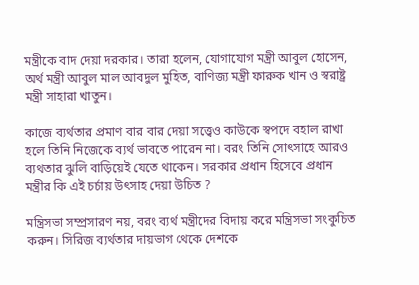মন্ত্রীকে বাদ দেয়া দরকার। তারা হলেন, যোগাযোগ মন্ত্রী আবুল হোসেন, অর্থ মন্ত্রী আবুল মাল আবদুল মুহিত, বাণিজ্য মন্ত্রী ফারুক খান ও স্বরাষ্ট্র মন্ত্রী সাহারা খাতুন।

কাজে ব্যর্থতার প্রমাণ বার বার দেয়া সত্ত্বেও কাউকে স্বপদে বহাল রাখা হলে তিনি নিজেকে ব্যর্থ ভাবতে পারেন না। বরং তিনি সোৎসাহে আরও ব্যথতার ঝুলি বাড়িয়েই যেতে থাকেন। সরকার প্রধান হিসেবে প্রধান মন্ত্রীর কি এই চর্চায় উৎসাহ দেয়া উচিত ?

মন্ত্রিসভা সম্প্রসারণ নয়, বরং ব্যর্থ মন্ত্রীদের বিদায় করে মন্ত্রিসভা সংকুচিত করুন। সিরিজ ব্যর্থতার দায়ভাগ থেকে দেশকে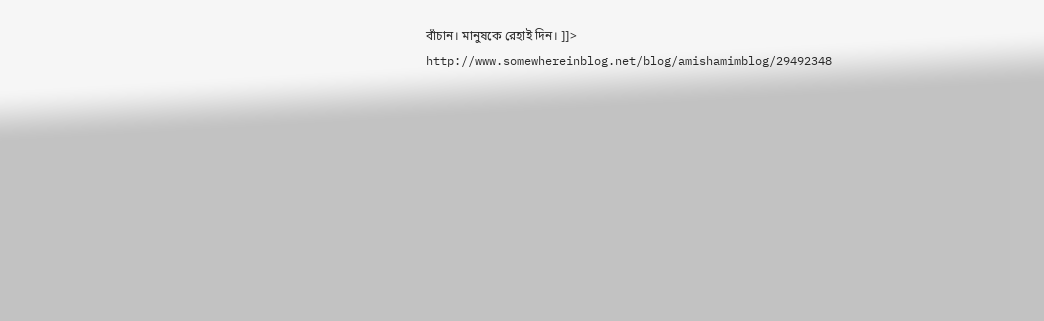বাঁচান। মানুষকে রেহাই দিন। ]]>
http://www.somewhereinblog.net/blog/amishamimblog/29492348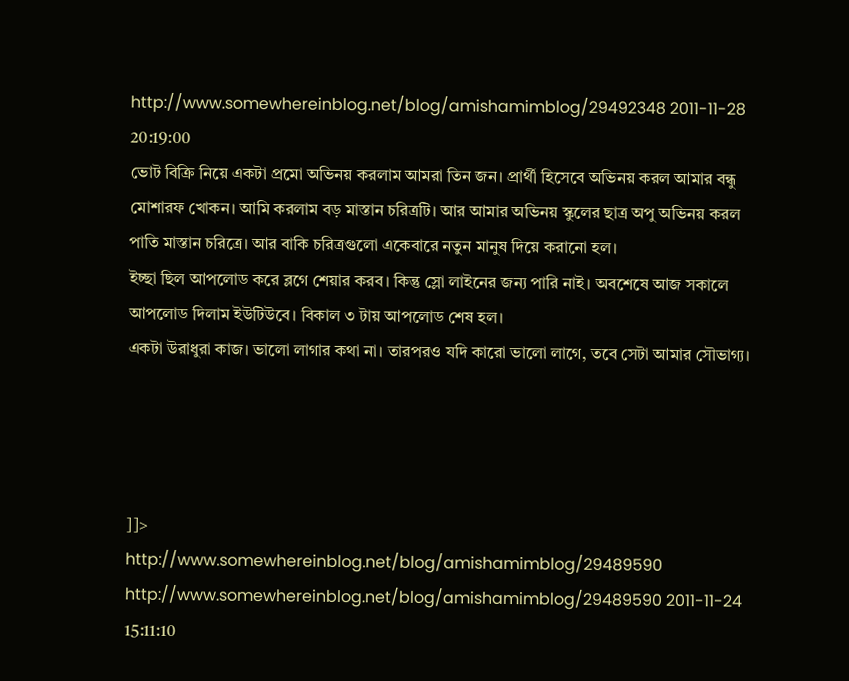http://www.somewhereinblog.net/blog/amishamimblog/29492348 2011-11-28 20:19:00
ভোট বিক্রি নিয়ে একটা প্রমো অভিনয় করলাম আমরা তিন জন। প্রার্থী হিসেবে অভিনয় করল আমার বন্ধু মোশারফ খোকন। আমি করলাম বড় মাস্তান চরিত্রটি। আর আমার অভিনয় স্কুলের ছাত্র অপু অভিনয় করল পাতি মাস্তান চরিত্রে। আর বাকি চরিত্রগুলো একেবারে নতুন মানুষ দিয়ে করানো হল।
ইচ্ছা ছিল আপলোড করে ব্লগে শেয়ার করব। কিন্তু স্লো লাইনের জন্য পারি নাই। অবশেষে আজ সকালে আপলোড দিলাম ইউটিউবে। বিকাল ৩ টায় আপলোড শেষ হল।
একটা উরাধুরা কাজ। ভালো লাগার কথা না। তারপরও যদি কারো ভালো লাগে, তবে সেটা আমার সৌভাগ্য।




]]>
http://www.somewhereinblog.net/blog/amishamimblog/29489590 http://www.somewhereinblog.net/blog/amishamimblog/29489590 2011-11-24 15:11:10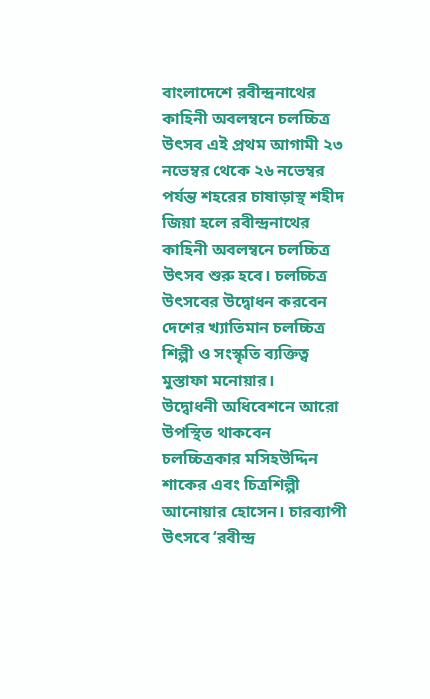বাংলাদেশে রবীন্দ্রনাথের কাহিনী অবলম্বনে চলচ্চিত্র উৎসব এই প্রথম আগামী ২৩ নভেম্বর থেকে ২৬ নভেম্বর পর্যন্ত শহরের চাষাড়াস্থ শহীদ জিয়া হলে রবীন্দ্রনাথের কাহিনী অবলম্বনে চলচ্চিত্র উৎসব শুরু হবে। চলচ্চিত্র উৎসবের উদ্বোধন করবেন দেশের খ্যাতিমান চলচ্চিত্র শিল্পী ও সংস্কৃতি ব্যক্তিত্ব মুস্তাফা মনোয়ার।
উদ্বোধনী অধিবেশনে আরো উপস্থিত থাকবেন চলচ্চিত্রকার মসিহউদ্দিন শাকের এবং চিত্রশিল্পী আনোয়ার হোসেন। চারব্যাপী উৎসবে ‘রবীন্দ্র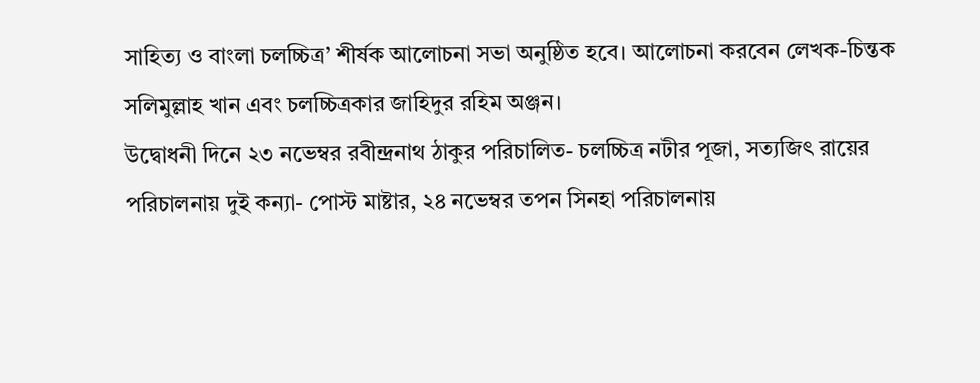সাহিত্য ও বাংলা চলচ্চিত্র’ শীর্ষক আলোচনা সভা অনুষ্ঠিত হবে। আলোচনা করবেন লেখক-চিন্তক সলিমুল্লাহ খান এবং চলচ্চিত্রকার জাহিদুর রহিম অঞ্জন।
উদ্বোধনী দিনে ২৩ নভেম্বর রবীন্দ্রনাথ ঠাকুর পরিচালিত- চলচ্চিত্র নটীর পূজা, সত্যজিৎ রায়ের পরিচালনায় দুই কন্যা- পোস্ট মাষ্টার, ২৪ নভেম্বর তপন সিনহা পরিচালনায়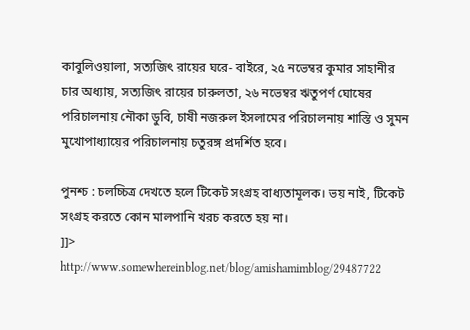কাবুলিওয়ালা, সত্যজিৎ রায়ের ঘরে- বাইরে, ২৫ নভেম্বর কুমার সাহানীর চার অধ্যায়, সত্যজিৎ রায়ের চারুলতা, ২৬ নভেম্বর ঋতুপর্ণ ঘোষের পরিচালনায় নৌকা ডুবি, চাষী নজরুল ইসলামের পরিচালনায় শাস্তি ও সুমন মুখোপাধ্যায়ের পরিচালনায় চতুরঙ্গ প্রদর্শিত হবে।

পুনশ্চ : চলচ্চিত্র দেখতে হলে টিকেট সংগ্রহ বাধ্যতামূলক। ভয় নাই, টিকেট সংগ্রহ করতে কোন মালপানি খরচ করতে হয় না।
]]>
http://www.somewhereinblog.net/blog/amishamimblog/29487722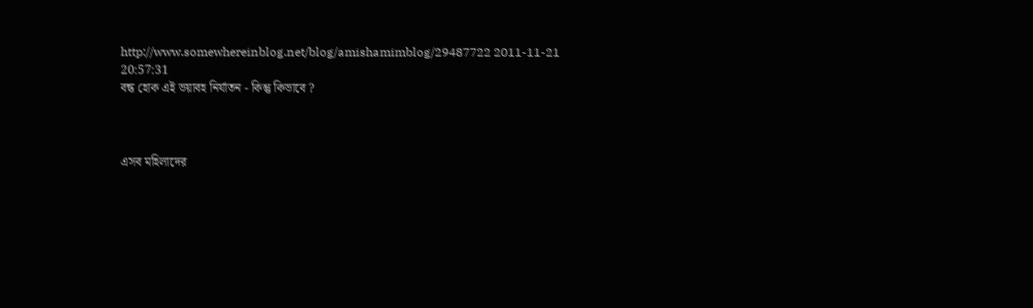http://www.somewhereinblog.net/blog/amishamimblog/29487722 2011-11-21 20:57:31
বন্ধ হোক এই ভয়াবহ নির্যাতন - কিন্তু কিভাবে ?



এসব মহিলাদের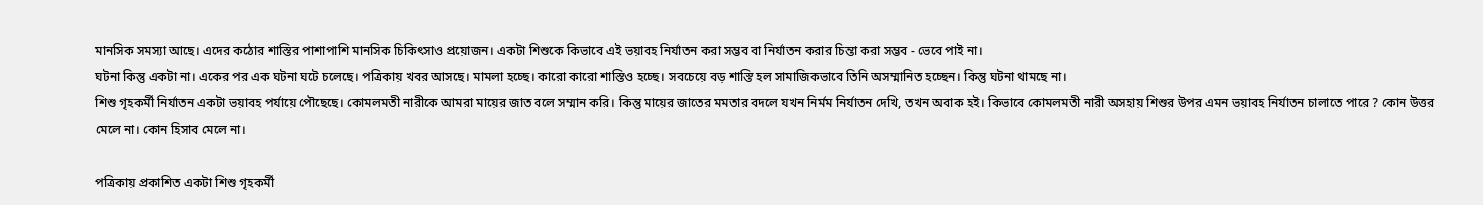মানসিক সমস্যা আছে। এদের কঠোর শাস্তির পাশাপাশি মানসিক চিকিৎসাও প্রয়োজন। একটা শিশুকে কিভাবে এই ভয়াবহ নির্যাতন করা সম্ভব বা নির্যাতন করার চিন্তা করা সম্ভব - ভেবে পাই না।
ঘটনা কিন্তু একটা না। একের পর এক ঘটনা ঘটে চলেছে। পত্রিকায় খবর আসছে। মামলা হচ্ছে। কারো কারো শাস্তিও হচ্ছে। সবচেয়ে বড় শাস্তি হল সামাজিকভাবে তিনি অসম্মানিত হচ্ছেন। কিন্তু ঘটনা থামছে না।
শিশু গৃহকর্মী নির্যাতন একটা ভয়াবহ পর্যায়ে পৌছেছে। কোমলমতী নারীকে আমরা মায়ের জাত বলে সম্মান করি। কিন্তু মায়ের জাতের মমতার বদলে যখন নির্মম নির্যাতন দেখি, তখন অবাক হই। কিভাবে কোমলমতী নারী অসহায় শিশুর উপর এমন ভয়াবহ নির্যাতন চালাতে পারে ? কোন উত্তর মেলে না। কোন হিসাব মেলে না।

পত্রিকায় প্রকাশিত একটা শিশু গৃহকর্মী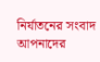নির্যাতনের সংবাদ আপনাদের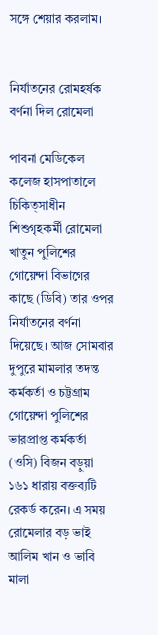সঙ্গে শেয়ার করলাম।


নির্যাতনের রোমহর্ষক বর্ণনা দিল রোমেলা

পাবনা মেডিকেল কলেজ হাসপাতালে চিকিত্সাধীন শিশুগৃহকর্মী রোমেলা খাতুন পুলিশের গোয়েন্দা বিভাগের কাছে (ডিবি) তার ওপর নির্যাতনের বর্ণনা দিয়েছে। আজ সোমবার দুপুরে মামলার তদন্ত কর্মকর্তা ও চট্টগ্রাম গোয়েন্দা পুলিশের ভারপ্রাপ্ত কর্মকর্তা (ওসি) বিজন বড়ুয়া ১৬১ ধারায় বক্তব্যটি রেকর্ড করেন। এ সময় রোমেলার বড় ভাই আলিম খান ও ভাবি মালা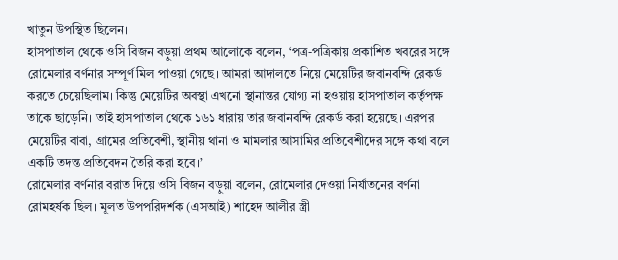খাতুন উপস্থিত ছিলেন।
হাসপাতাল থেকে ওসি বিজন বড়ুয়া প্রথম আলোকে বলেন, ‘পত্র-পত্রিকায় প্রকাশিত খবরের সঙ্গে রোমেলার বর্ণনার সম্পূর্ণ মিল পাওয়া গেছে। আমরা আদালতে নিয়ে মেয়েটির জবানবন্দি রেকর্ড করতে চেয়েছিলাম। কিন্তু মেয়েটির অবস্থা এখনো স্থানান্তর যোগ্য না হওয়ায় হাসপাতাল কর্তৃপক্ষ তাকে ছাড়েনি। তাই হাসপাতাল থেকে ১৬১ ধারায় তার জবানবন্দি রেকর্ড করা হয়েছে। এরপর মেয়েটির বাবা, গ্রামের প্রতিবেশী, স্থানীয় থানা ও মামলার আসামির প্রতিবেশীদের সঙ্গে কথা বলে একটি তদন্ত প্রতিবেদন তৈরি করা হবে।’
রোমেলার বর্ণনার বরাত দিয়ে ওসি বিজন বড়ুয়া বলেন, রোমেলার দেওয়া নির্যাতনের বর্ণনা রোমহর্ষক ছিল। মূলত উপপরিদর্শক (এসআই) শাহেদ আলীর স্ত্রী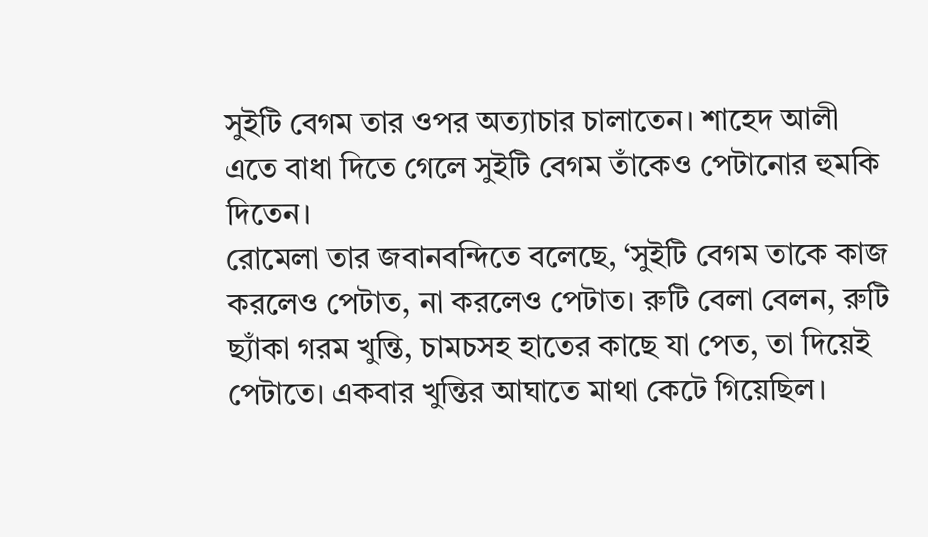সুইটি বেগম তার ওপর অত্যাচার চালাতেন। শাহেদ আলী এতে বাধা দিতে গেলে সুইটি বেগম তাঁকেও পেটানোর হুমকি দিতেন।
রোমেলা তার জবানবন্দিতে বলেছে, ‘সুইটি বেগম তাকে কাজ করলেও পেটাত, না করলেও পেটাত। রুটি বেলা বেলন, রুটি ছ্যাঁকা গরম খুন্তি, চামচসহ হাতের কাছে যা পেত, তা দিয়েই পেটাতে। একবার খুন্তির আঘাতে মাথা কেটে গিয়েছিল।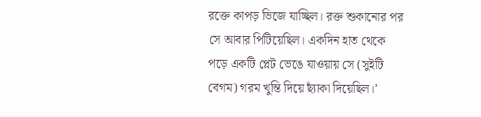রক্তে কাপড় ভিজে যাচ্ছিল। রক্ত শুকানোর পর সে আবার পিটিয়েছিল। একদিন হাত থেকে পড়ে একটি প্লেট ভেঙে যাওয়ায় সে (সুইটি বেগম) গরম খুন্তি দিয়ে ছ্যাঁকা দিয়েছিল।’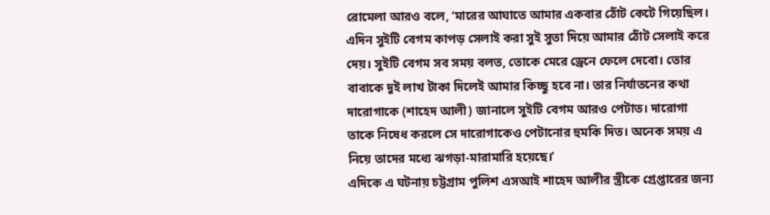রোমেলা আরও বলে, ‘মারের আঘাতে আমার একবার ঠোঁট কেটে গিয়েছিল। এদিন সুইটি বেগম কাপড় সেলাই করা সুই সুতা দিয়ে আমার ঠোঁট সেলাই করে দেয়। সুইটি বেগম সব সময় বলত, তোকে মেরে ড্রেনে ফেলে দেবো। তোর বাবাকে দুই লাখ টাকা দিলেই আমার কিচ্ছু হবে না। তার নির্যাতনের কথা দারোগাকে (শাহেদ আলী) জানালে সুইটি বেগম আরও পেটাত। দারোগা তাকে নিষেধ করলে সে দারোগাকেও পেটানোর হুমকি দিত। অনেক সময় এ নিয়ে তাদের মধ্যে ঝগড়া-মারামারি হয়েছে।’
এদিকে এ ঘটনায় চট্টগ্রাম পুলিশ এসআই শাহেদ আলীর স্ত্রীকে গ্রেপ্তারের জন্য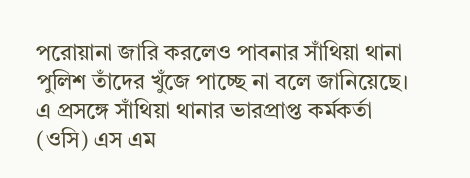পরোয়ানা জারি করলেও পাবনার সাঁথিয়া থানা পুলিশ তাঁদের খুঁজে পাচ্ছে না বলে জানিয়েছে।
এ প্রসঙ্গে সাঁথিয়া থানার ভারপ্রাপ্ত কর্মকর্তা (ওসি) এস এম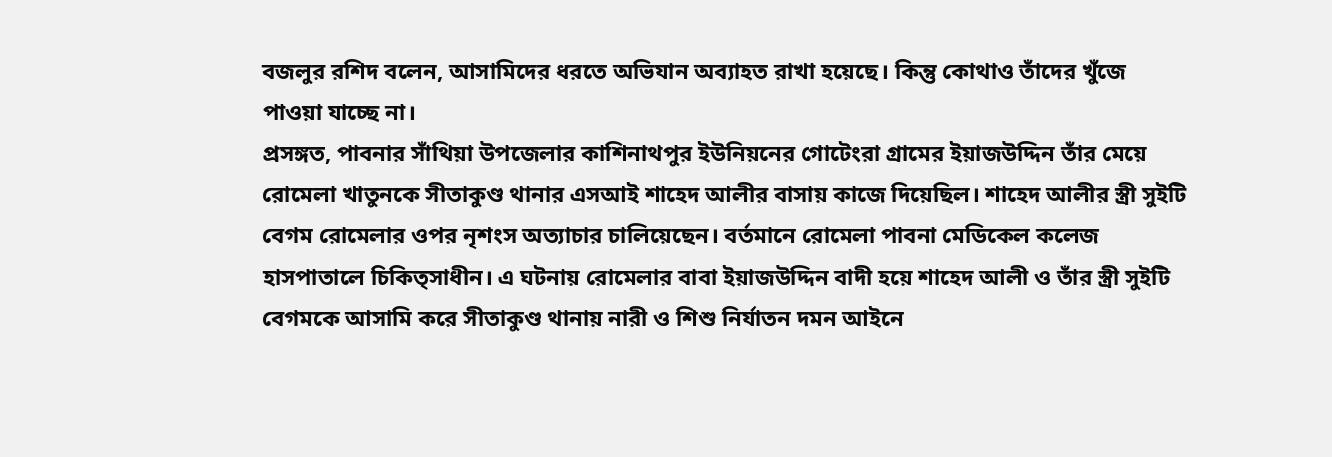বজলুর রশিদ বলেন, আসামিদের ধরতে অভিযান অব্যাহত রাখা হয়েছে। কিন্তু কোথাও তাঁদের খুঁজে পাওয়া যাচ্ছে না।
প্রসঙ্গত, পাবনার সাঁথিয়া উপজেলার কাশিনাথপুর ইউনিয়নের গোটেংরা গ্রামের ইয়াজউদ্দিন তাঁর মেয়ে রোমেলা খাতুনকে সীতাকুণ্ড থানার এসআই শাহেদ আলীর বাসায় কাজে দিয়েছিল। শাহেদ আলীর স্ত্রী সুইটি বেগম রোমেলার ওপর নৃশংস অত্যাচার চালিয়েছেন। বর্তমানে রোমেলা পাবনা মেডিকেল কলেজ হাসপাতালে চিকিত্সাধীন। এ ঘটনায় রোমেলার বাবা ইয়াজউদ্দিন বাদী হয়ে শাহেদ আলী ও তাঁর স্ত্রী সুইটি বেগমকে আসামি করে সীতাকুণ্ড থানায় নারী ও শিশু নির্যাতন দমন আইনে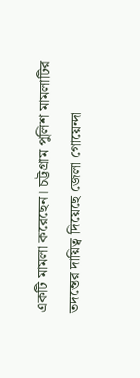একটি মামলা করেছেন। চট্টগ্রাম পুলিশ মামলাটির তদন্তের দায়িত্ব দিয়েছে জেলা গোয়েন্দা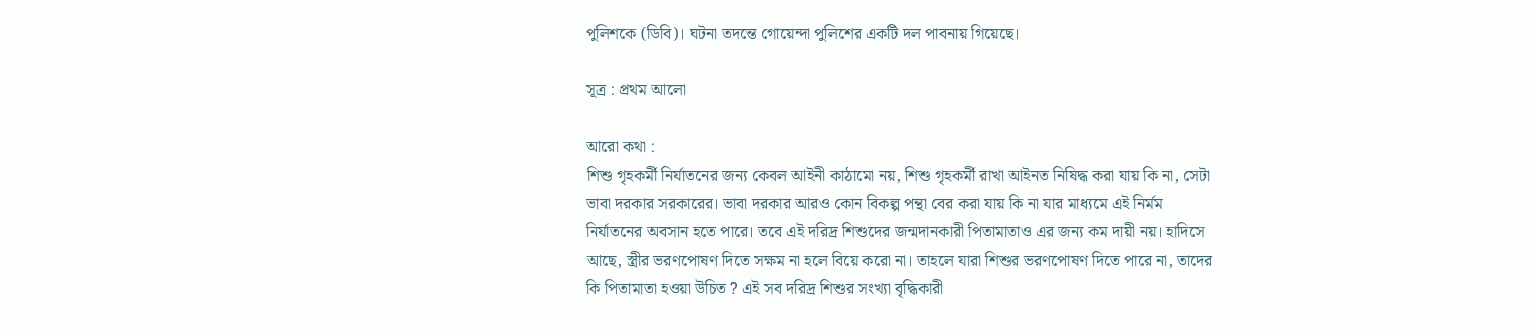পুলিশকে (ডিবি)। ঘটনা তদন্তে গোয়েন্দা পুলিশের একটি দল পাবনায় গিয়েছে।

সূত্র : প্রথম আলো

আরো কথা :
শিশু গৃহকর্মী নির্যাতনের জন্য কেবল আইনী কাঠামো নয়, শিশু গৃহকর্মী রাখা আইনত নিষিদ্ধ করা যায় কি না, সেটা ভাবা দরকার সরকারের। ভাবা দরকার আরও কোন বিকল্প পন্থা বের করা যায় কি না যার মাধ্যমে এই নির্মম নির্যাতনের অবসান হতে পারে। তবে এই দরিদ্র শিশুদের জন্মদানকারী পিতামাতাও এর জন্য কম দায়ী নয়। হাদিসে আছে, স্ত্রীর ভরণপোষণ দিতে সক্ষম না হলে বিয়ে করো না। তাহলে যারা শিশুর ভরণপোষণ দিতে পারে না, তাদের কি পিতামাতা হওয়া উচিত ? এই সব দরিদ্র শিশুর সংখ্যা বৃদ্ধিকারী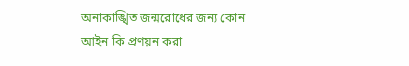অনাকাঙ্খিত জন্মরোধের জন্য কোন আইন কি প্রণয়ন করা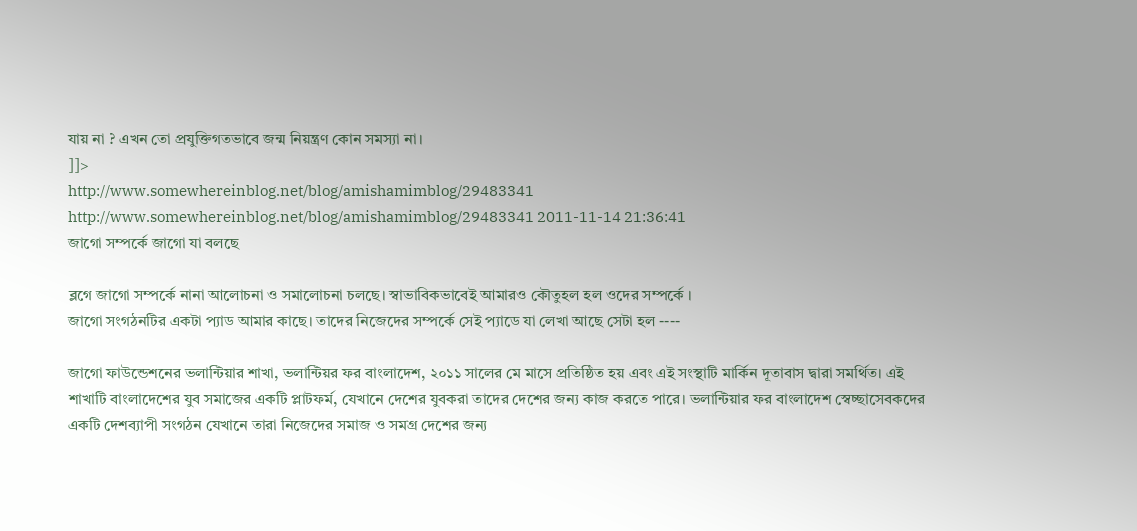যায় না ? এখন তো প্রযুক্তিগতভাবে জন্ম নিয়ন্ত্রণ কোন সমস্যা না।
]]>
http://www.somewhereinblog.net/blog/amishamimblog/29483341 http://www.somewhereinblog.net/blog/amishamimblog/29483341 2011-11-14 21:36:41
জাগো সম্পর্কে জাগো যা বলছে

ব্লগে জাগো সম্পর্কে নানা আলোচনা ও সমালোচনা চলছে। স্বাভাবিকভাবেই আমারও কৌতুহল হল ওদের সম্পর্কে ।
জাগো সংগঠনটির একটা প্যাড আমার কাছে। তাদের নিজেদের সম্পর্কে সেই প্যাডে যা লেখা আছে সেটা হল ----

জাগো ফাউন্ডেশনের ভলান্টিয়ার শাখা, ভলান্টিয়র ফর বাংলাদেশ, ২০১১ সালের মে মাসে প্রতিষ্ঠিত হয় এবং এই সংস্থাটি মার্কিন দূতাবাস দ্বারা সমর্থিত। এই শাখাটি বাংলাদেশের যুব সমাজের একটি প্লাটফর্ম, যেখানে দেশের যুবকরা তাদের দেশের জন্য কাজ করতে পারে। ভলান্টিয়ার ফর বাংলাদেশ স্বেচ্ছাসেবকদের একটি দেশব্যাপী সংগঠন যেখানে তারা নিজেদের সমাজ ও সমগ্র দেশের জন্য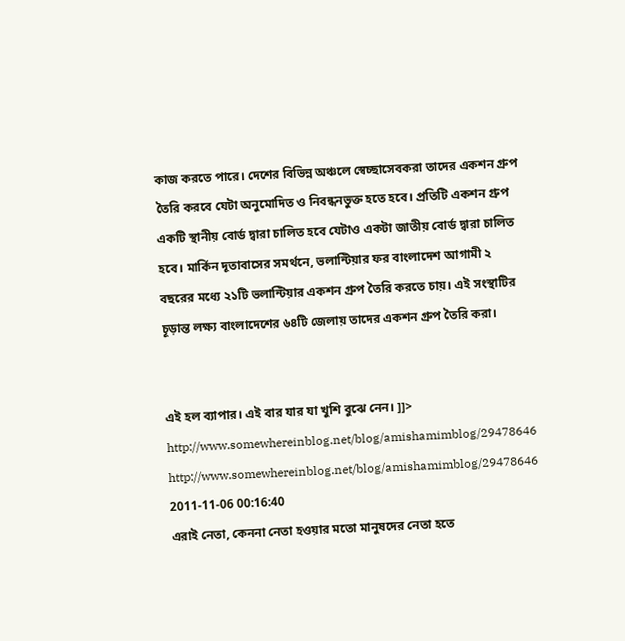কাজ করতে পারে। দেশের বিভিন্ন অঞ্চলে স্বেচ্ছাসেবকরা তাদের একশন গ্রুপ তৈরি করবে যেটা অনুমোদিত ও নিবন্ধনভুক্ত হতে হবে। প্রতিটি একশন গ্রুপ একটি স্থানীয় বোর্ড দ্বারা চালিত হবে যেটাও একটা জাতীয় বোর্ড দ্বারা চালিত হবে। মার্কিন দূতাবাসের সমর্থনে, ভলান্টিয়ার ফর বাংলাদেশ আগামী ২ বছরের মধ্যে ২১টি ভলান্টিয়ার একশন গ্রুপ তৈরি করতে চায়। এই সংস্থাটির চূড়ান্ত লক্ষ্য বাংলাদেশের ৬৪টি জেলায় তাদের একশন গ্রুপ তৈরি করা।


এই হল ব্যাপার। এই বার যার যা খুশি বুঝে নেন। ]]>
http://www.somewhereinblog.net/blog/amishamimblog/29478646 http://www.somewhereinblog.net/blog/amishamimblog/29478646 2011-11-06 00:16:40
এরাই নেতা, কেননা নেতা হওয়ার মতো মানুষদের নেতা হতে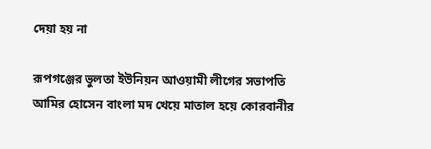দেয়া হয় না

রূপগঞ্জের ভুলতা ইউনিয়ন আওয়ামী লীগের সভাপতি আমির হোসেন বাংলা মদ খেয়ে মাতাল হয়ে কোরবানীর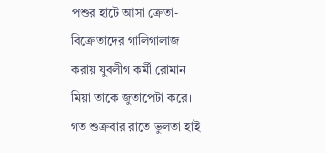পশুর হাটে আসা ক্রেতা-বিক্রেতাদের গালিগালাজ করায় যুবলীগ কর্মী রোমান মিয়া তাকে জুতাপেটা করে। গত শুক্রবার রাতে ভুলতা হাই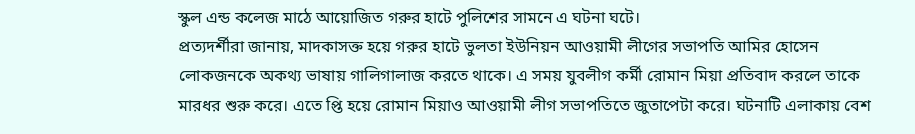স্কুল এন্ড কলেজ মাঠে আয়োজিত গরুর হাটে পুলিশের সামনে এ ঘটনা ঘটে।
প্রত্যদর্শীরা জানায়, মাদকাসক্ত হয়ে গরুর হাটে ভুলতা ইউনিয়ন আওয়ামী লীগের সভাপতি আমির হোসেন লোকজনকে অকথ্য ভাষায় গালিগালাজ করতে থাকে। এ সময় যুবলীগ কর্মী রোমান মিয়া প্রতিবাদ করলে তাকে মারধর শুরু করে। এতে প্তি হয়ে রোমান মিয়াও আওয়ামী লীগ সভাপতিতে জুতাপেটা করে। ঘটনাটি এলাকায় বেশ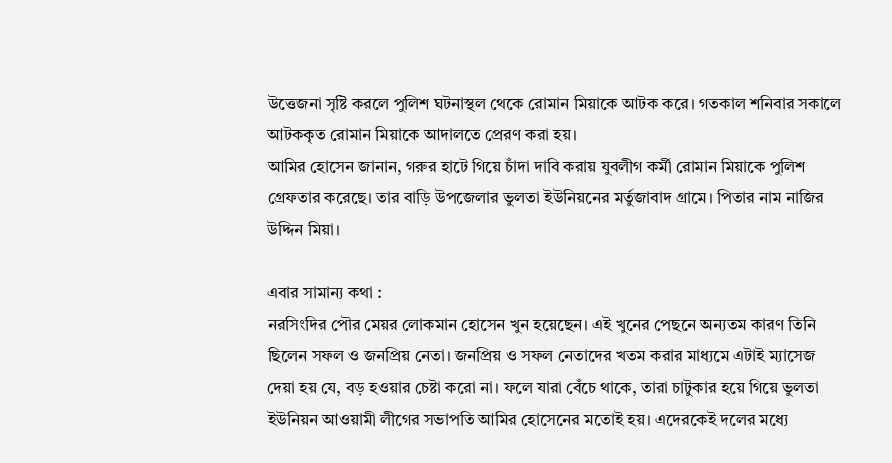উত্তেজনা সৃষ্টি করলে পুলিশ ঘটনাস্থল থেকে রোমান মিয়াকে আটক করে। গতকাল শনিবার সকালে আটককৃত রোমান মিয়াকে আদালতে প্রেরণ করা হয়।
আমির হোসেন জানান, গরুর হাটে গিয়ে চাঁদা দাবি করায় যুবলীগ কর্মী রোমান মিয়াকে পুলিশ গ্রেফতার করেছে। তার বাড়ি উপজেলার ভুলতা ইউনিয়নের মর্তুজাবাদ গ্রামে। পিতার নাম নাজির উদ্দিন মিয়া।

এবার সামান্য কথা :
নরসিংদির পৌর মেয়র লোকমান হোসেন খুন হয়েছেন। এই খুনের পেছনে অন্যতম কারণ তিনি ছিলেন সফল ও জনপ্রিয় নেতা। জনপ্রিয় ও সফল নেতাদের খতম করার মাধ্যমে এটাই ম্যাসেজ দেয়া হয় যে, বড় হওয়ার চেষ্টা করো না। ফলে যারা বেঁচে থাকে, তারা চাটুকার হয়ে গিয়ে ভুলতা ইউনিয়ন আওয়ামী লীগের সভাপতি আমির হোসেনের মতোই হয়। এদেরকেই দলের মধ্যে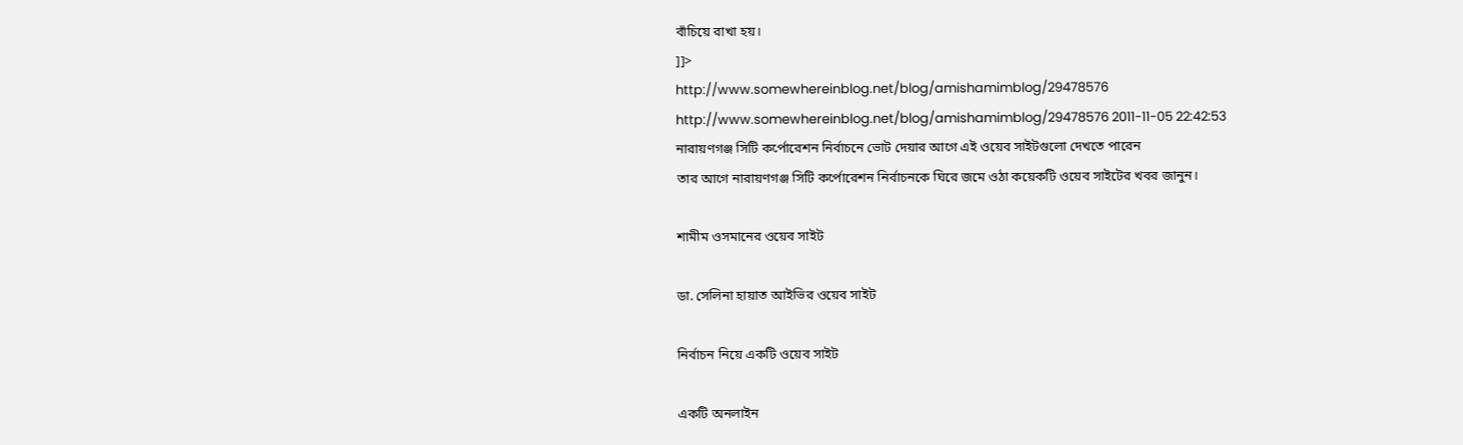বাঁচিয়ে রাখা হয়।
]]>
http://www.somewhereinblog.net/blog/amishamimblog/29478576 http://www.somewhereinblog.net/blog/amishamimblog/29478576 2011-11-05 22:42:53
নারায়ণগঞ্জ সিটি কর্পোরেশন নির্বাচনে ভোট দেয়ার আগে এই ওয়েব সাইটগুলো দেখতে পারেন
তার আগে নারায়ণগঞ্জ সিটি কর্পোরেশন নির্বাচনকে ঘিরে জমে ওঠা কয়েকটি ওয়েব সাইটের খবর জানুন।

শামীম ওসমানের ওয়েব সাইট

ডা. সেলিনা হায়াত আইভির ওয়েব সাইট

নির্বাচন নিয়ে একটি ওয়েব সাইট

একটি অনলাইন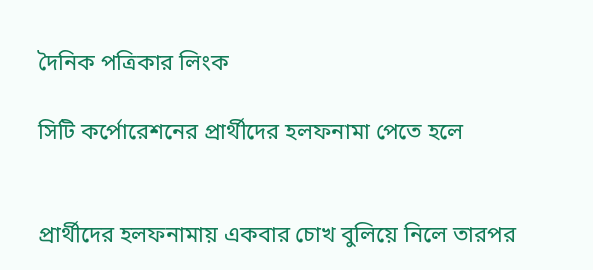দৈনিক পত্রিকার লিংক

সিটি কর্পোরেশনের প্রার্থীদের হলফনামা পেতে হলে


প্রার্থীদের হলফনামায় একবার চোখ বুলিয়ে নিলে তারপর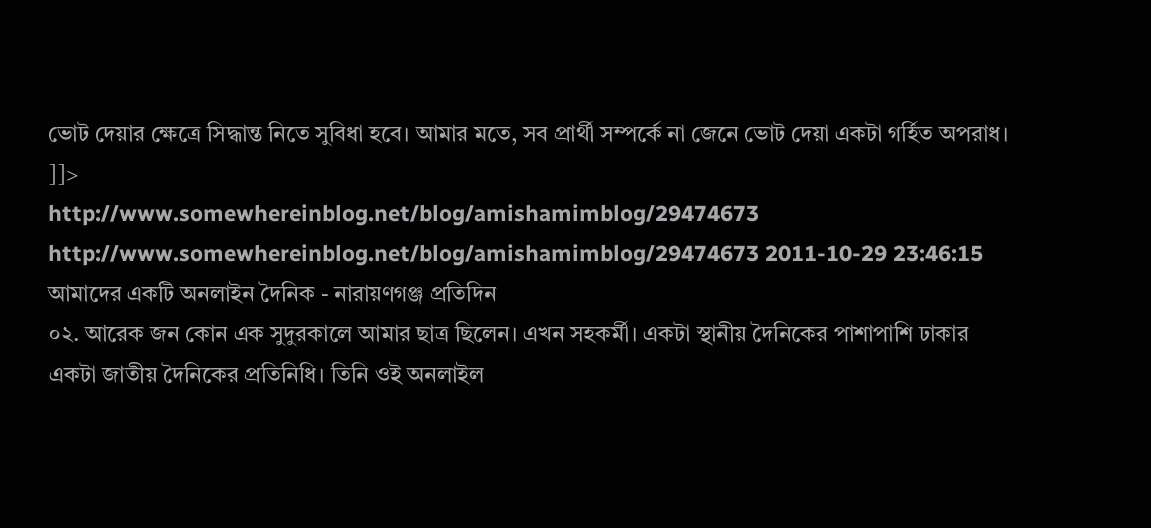ভোট দেয়ার ক্ষেত্রে সিদ্ধান্ত নিতে সুবিধা হবে। আমার মতে, সব প্রার্থী সম্পর্কে না জেনে ভোট দেয়া একটা গর্হিত অপরাধ। ]]>
http://www.somewhereinblog.net/blog/amishamimblog/29474673 http://www.somewhereinblog.net/blog/amishamimblog/29474673 2011-10-29 23:46:15
আমাদের একটি অনলাইন দৈনিক - নারায়ণগঞ্জ প্রতিদিন
০২. আরেক জন কোন এক সুদুরকালে আমার ছাত্র ছিলেন। এখন সহকর্মী। একটা স্থানীয় দৈনিকের পাশাপাশি ঢাকার একটা জাতীয় দৈনিকের প্রতিনিধি। তিনি ওই অনলাইল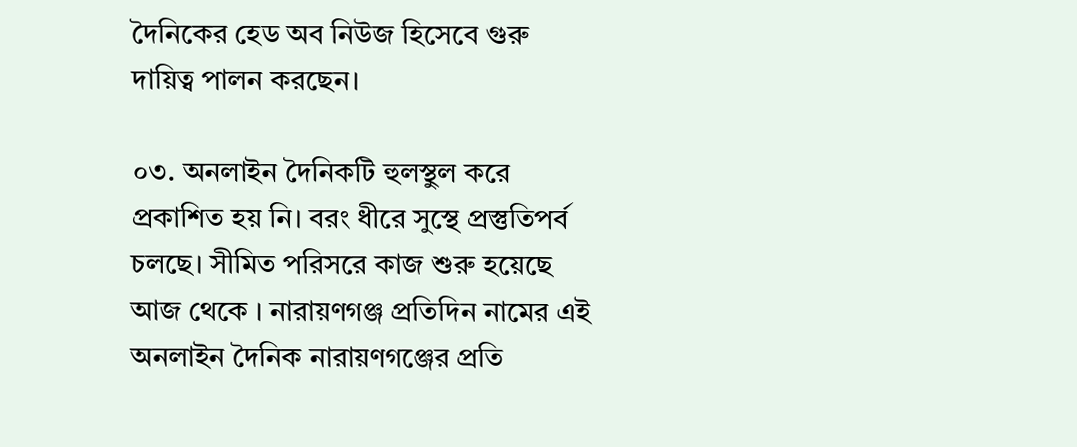দৈনিকের হেড অব নিউজ হিসেবে গুরু দায়িত্ব পালন করছেন।

০৩. অনলাইন দৈনিকটি হুলস্থুল করে প্রকাশিত হয় নি। বরং ধীরে সুস্থে প্রস্তুতিপর্ব চলছে। সীমিত পরিসরে কাজ শুরু হয়েছে আজ থেকে । নারায়ণগঞ্জ প্রতিদিন নামের এই অনলাইন দৈনিক নারায়ণগঞ্জের প্রতি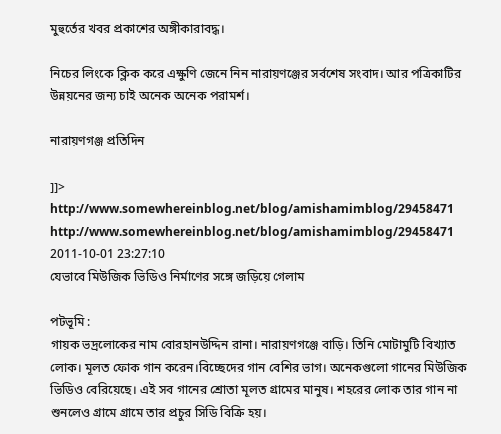মুহুর্তের খবর প্রকাশের অঙ্গীকারাবদ্ধ।

নিচের লিংকে ক্লিক করে এক্ষুণি জেনে নিন নারায়ণঞ্জের সর্বশেষ সংবাদ। আর পত্রিকাটির উন্নয়নের জন্য চাই অনেক অনেক পরামর্শ।

নারায়ণগঞ্জ প্রতিদিন

]]>
http://www.somewhereinblog.net/blog/amishamimblog/29458471 http://www.somewhereinblog.net/blog/amishamimblog/29458471 2011-10-01 23:27:10
যেভাবে মিউজিক ভিডিও নির্মাণের সঙ্গে জড়িয়ে গেলাম

পটভূমি :
গায়ক ভদ্রলোকের নাম বোরহানউদ্দিন রানা। নারায়ণগঞ্জে বাড়ি। তিনি মোটামুটি বিখ্যাত লোক। মূলত ফোক গান করেন।বিচ্ছেদের গান বেশির ভাগ। অনেকগুলো গানের মিউজিক ভিডিও বেরিয়েছে। এই সব গানের শ্রোতা মূলত গ্রামের মানুষ। শহরের লোক তার গান না শুনলেও গ্রামে গ্রামে তার প্রচুর সিডি বিক্রি হয়।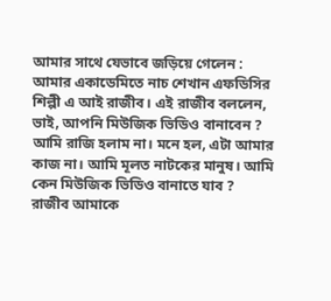আমার সাথে যেভাবে জড়িয়ে গেলেন :
আমার একাডেমিতে নাচ শেখান এফডিসির শিল্পী এ আই রাজীব। এই রাজীব বললেন, ভাই, আপনি মিউজিক ভিডিও বানাবেন ? আমি রাজি হলাম না। মনে হল, এটা আমার কাজ না। আমি মূলত নাটকের মানুষ। আমি কেন মিউজিক ভিডিও বানাতে যাব ?
রাজীব আমাকে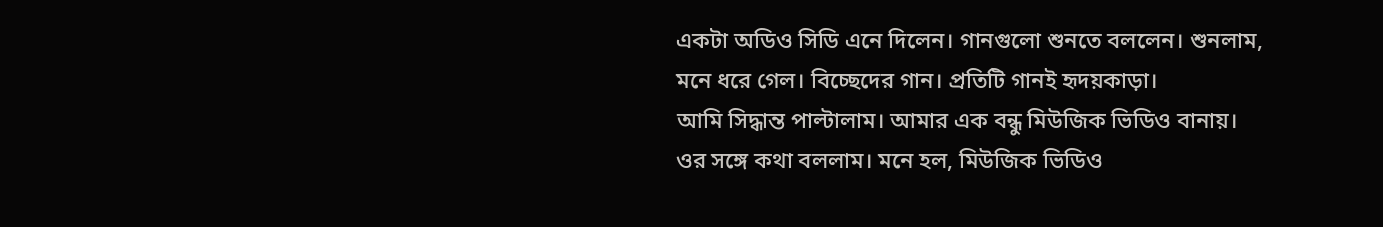একটা অডিও সিডি এনে দিলেন। গানগুলো শুনতে বললেন। শুনলাম, মনে ধরে গেল। বিচ্ছেদের গান। প্রতিটি গানই হৃদয়কাড়া।
আমি সিদ্ধান্ত পাল্টালাম। আমার এক বন্ধু মিউজিক ভিডিও বানায়। ওর সঙ্গে কথা বললাম। মনে হল, মিউজিক ভিডিও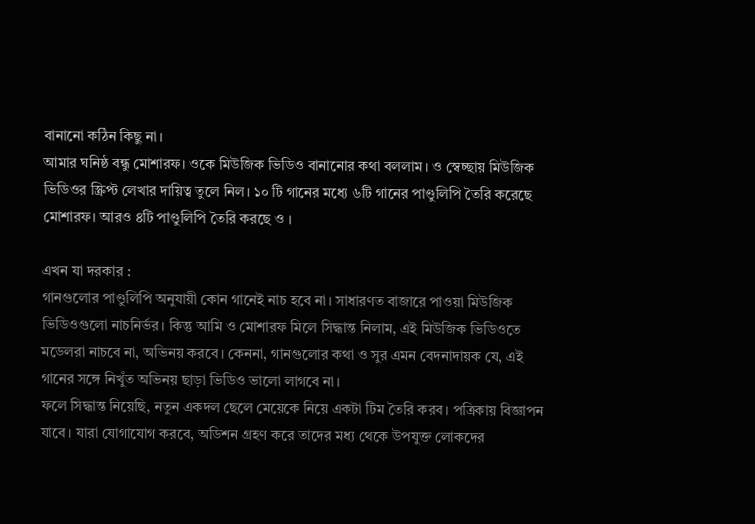বানানো কঠিন কিছু না।
আমার ঘনিষ্ঠ বন্ধু মোশারফ। ওকে মিউজিক ভিডিও বানানোর কথা বললাম। ও স্বেচ্ছায় মিউজিক ভিডিওর স্ক্রিপ্ট লেখার দায়িত্ব তুলে নিল। ১০ টি গানের মধ্যে ৬টি গানের পাণ্ডুলিপি তৈরি করেছে মোশারফ। আরও ৪টি পাণ্ডুলিপি তৈরি করছে ও ।

এখন যা দরকার :
গানগুলোর পাণ্ডুলিপি অনুযায়ী কোন গানেই নাচ হবে না। সাধারণত বাজারে পাওয়া মিউজিক ভিডিওগুলো নাচনির্ভর। কিন্তু আমি ও মোশারফ মিলে সিদ্ধান্ত নিলাম, এই মিউজিক ভিডিওতে মডেলরা নাচবে না, অভিনয় করবে। কেননা, গানগুলোর কথা ও সুর এমন বেদনাদায়ক যে, এই গানের সঙ্গে নিখুঁত অভিনয় ছাড়া ভিডিও ভালো লাগবে না।
ফলে সিদ্ধান্ত নিয়েছি, নতুন একদল ছেলে মেয়েকে নিয়ে একটা টিম তৈরি করব। পত্রিকায় বিজ্ঞাপন যাবে। যারা যোগাযোগ করবে, অডিশন গ্রহণ করে তাদের মধ্য থেকে উপযুক্ত লোকদের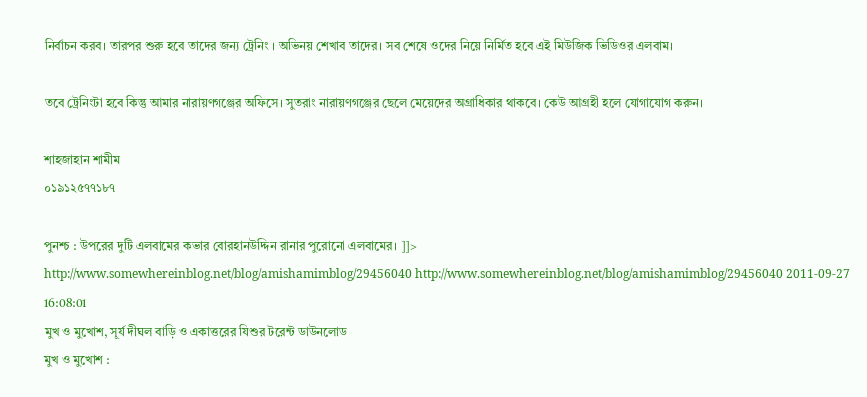নির্বাচন করব। তারপর শুরু হবে তাদের জন্য ট্রেনিং । অভিনয় শেখাব তাদের। সব শেষে ওদের নিয়ে নির্মিত হবে এই মিউজিক ভিডিওর এলবাম।

তবে ট্রেনিংটা হবে কিন্তু আমার নারায়ণগঞ্জের অফিসে। সুতরাং নারায়ণগঞ্জের ছেলে মেয়েদের অগ্রাধিকার থাকবে। কেউ আগ্রহী হলে যোগাযোগ করুন।

শাহজাহান শামীম
০১৯১২৫৭৭১৮৭

পুনশ্চ : উপরের দুটি এলবামের কভার বোরহানউদ্দিন রানার পুরোনো এলবামের। ]]>
http://www.somewhereinblog.net/blog/amishamimblog/29456040 http://www.somewhereinblog.net/blog/amishamimblog/29456040 2011-09-27 16:08:01
মুখ ও মুখোশ, সূর্য দীঘল বাড়ি ও একাত্তরের যিশুর টরেন্ট ডাউনলোড
মুখ ও মুখোশ :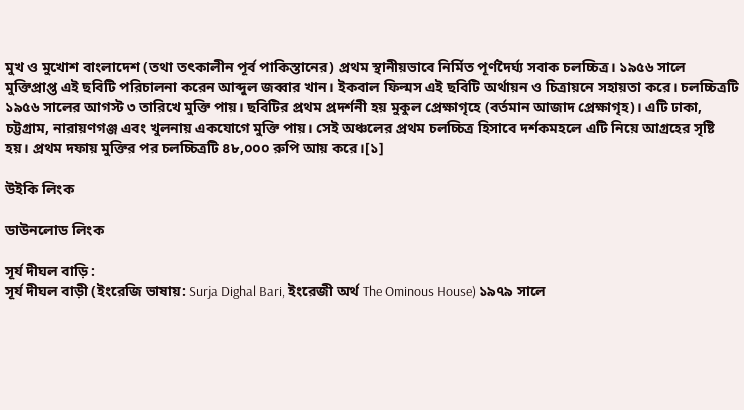মুখ ও মুখোশ বাংলাদেশ (তথা তৎকালীন পূর্ব পাকিস্তানের) প্রথম স্থানীয়ভাবে নির্মিত পূর্ণদৈর্ঘ্য সবাক চলচ্চিত্র। ১৯৫৬ সালে মুক্তিপ্রাপ্ত এই ছবিটি পরিচালনা করেন আব্দুল জব্বার খান। ইকবাল ফিল্মস এই ছবিটি অর্থায়ন ও চিত্রায়নে সহায়তা করে। চলচ্চিত্রটি ১৯৫৬ সালের আগস্ট ৩ তারিখে মুক্তি পায়। ছবিটির প্রথম প্রদর্শনী হয় মুকুল প্রেক্ষাগৃহে (বর্তমান আজাদ প্রেক্ষাগৃহ)। এটি ঢাকা, চট্টগ্রাম, নারায়ণগঞ্জ এবং খুলনায় একযোগে মুক্তি পায়। সেই অঞ্চলের প্রথম চলচ্চিত্র হিসাবে দর্শকমহলে এটি নিয়ে আগ্রহের সৃষ্টি হয়। প্রথম দফায় মুক্তির পর চলচ্চিত্রটি ৪৮,০০০ রুপি আয় করে।[১]

উইকি লিংক

ডাউনলোড লিংক

সূর্য দীঘল বাড়ি :
সূর্য দীঘল বাড়ী (ইংরেজি ভাষায়: Surja Dighal Bari, ইংরেজী অর্থ The Ominous House) ১৯৭৯ সালে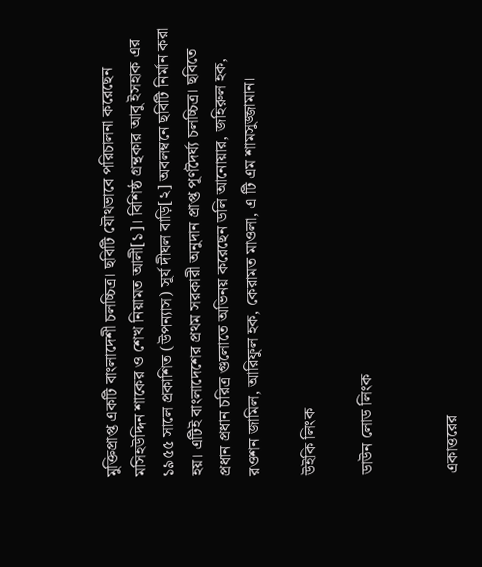মুক্তিপ্রাপ্ত একটি বাংলাদেশী চলচ্চিত্র। ছবিটি যৌথভাবে পরিচালনা করেছেন মসিহউদ্দিন শাকের ও শেখ নিয়ামত আলী[১]। বিশিষ্ঠ গ্রন্থকার আবু ইসহাক এর ১৯৫৫ সালে প্রকাশিত (উপন্যাস) সূর্য দীঘল বাড়ি[২] অবলম্বনে ছবিটি নির্মান করা হয়। এটিই বাংলাদেশের প্রথম সরকারী অনুদান প্রাপ্ত পূর্ণদৈর্ঘ্য চলচ্চিত্র। ছবিতে প্রধান প্রধান চরিত্র গুলোতে অভিনয় করেছেন ডলি আনোয়ার, জহিরুল হক, রওশন জামিল, আরিফুল হক, কেরামত মাওলা, এ টি এম শামসুজ্জামান।

উইকি লিংক

ডাউন লোড লিংক


একাত্তরের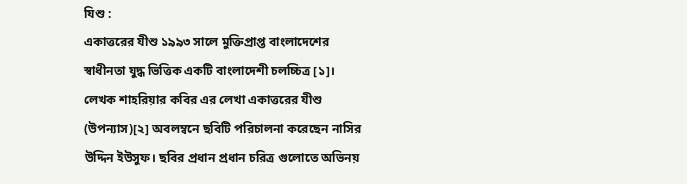যিশু :
একাত্তরের যীশু ১৯৯৩ সালে মুক্তিপ্রাপ্ত বাংলাদেশের স্বাধীনতা যুদ্ধ ভিত্তিক একটি বাংলাদেশী চলচ্চিত্র [১]। লেখক শাহরিয়ার কবির এর লেখা একাত্তরের যীশু (উপন্যাস)[২] অবলম্বনে ছবিটি পরিচালনা করেছেন নাসির উদ্দিন ইউসুফ। ছবির প্রধান প্রধান চরিত্র গুলোতে অভিনয়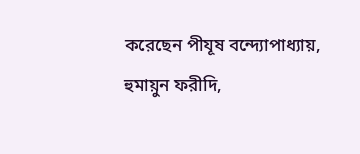করেছেন পীযূষ বন্দ্যোপাধ্যায়, হুমায়ুন ফরীদি,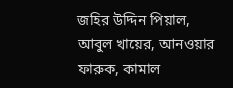জহির উদ্দিন পিয়াল, আবুল খায়ের, আনওয়ার ফারুক, কামাল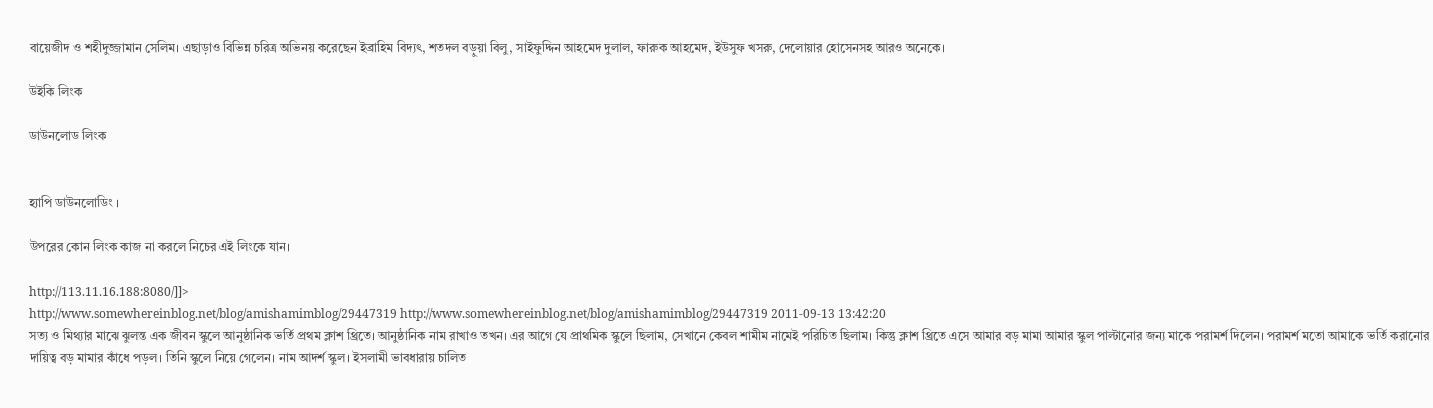বায়েজীদ ও শহীদুজ্জামান সেলিম। এছাড়াও বিভিন্ন চরিত্র অভিনয় করেছেন ইব্রাহিম বিদ্যৎ, শতদল বড়ুয়া বিলু, সাইফুদ্দিন আহমেদ দুলাল, ফারুক আহমেদ, ইউসুফ খসরু, দেলোয়ার হোসেনসহ আরও অনেকে।

উইকি লিংক

ডাউনলোড লিংক


হ্যাপি ডাউনলোডিং ।

উপরের কোন লিংক কাজ না করলে নিচের এই লিংকে যান।

http://113.11.16.188:8080/]]>
http://www.somewhereinblog.net/blog/amishamimblog/29447319 http://www.somewhereinblog.net/blog/amishamimblog/29447319 2011-09-13 13:42:20
সত্য ও মিথ্যার মাঝে ঝুলন্ত এক জীবন স্কুলে আনুষ্ঠানিক ভর্তি প্রথম ক্লাশ থ্রিতে। আনুষ্ঠানিক নাম রাখাও তখন। এর আগে যে প্রাথমিক স্কুলে ছিলাম, সেখানে কেবল শামীম নামেই পরিচিত ছিলাম। কিন্তু ক্লাশ থ্রিতে এসে আমার বড় মামা আমার স্কুল পাল্টানোর জন্য মাকে পরামর্শ দিলেন। পরামর্শ মতো আমাকে ভর্তি করানোর দায়িত্ব বড় মামার কাঁধে পড়ল। তিনি স্কুলে নিয়ে গেলেন। নাম আদর্শ স্কুল। ইসলামী ভাবধারায় চালিত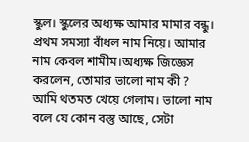স্কুল। স্কুলের অধ্যক্ষ আমার মামার বন্ধু।
প্রথম সমস্যা বাঁধল নাম নিয়ে। আমার নাম কেবল শামীম।অধ্যক্ষ জিজ্ঞেস করলেন, তোমার ভালো নাম কী ?
আমি থতমত খেয়ে গেলাম। ভালো নাম বলে যে কোন বস্তু আছে, সেটা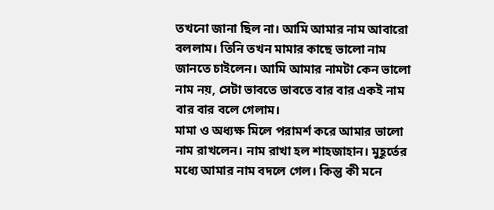তখনো জানা ছিল না। আমি আমার নাম আবারো বললাম। তিনি তখন মামার কাছে ভালো নাম জানতে চাইলেন। আমি আমার নামটা কেন ভালো নাম নয়, সেটা ভাবতে ভাবতে বার বার একই নাম বার বার বলে গেলাম।
মামা ও অধ্যক্ষ মিলে পরামর্শ করে আমার ভালো নাম রাখলেন। নাম রাখা হল শাহজাহান। মুহূর্তের মধ্যে আমার নাম বদলে গেল। কিন্তু কী মনে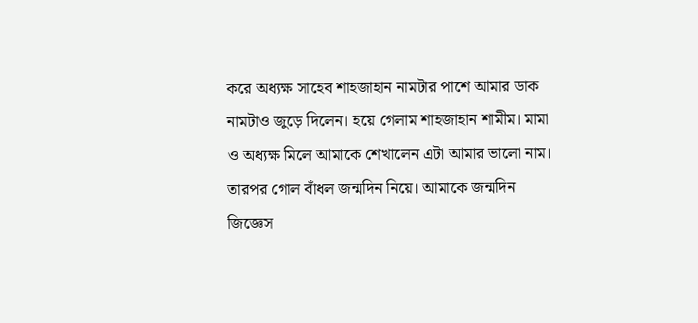করে অধ্যক্ষ সাহেব শাহজাহান নামটার পাশে আমার ডাক নামটাও জুড়ে দিলেন। হয়ে গেলাম শাহজাহান শামীম। মামা ও অধ্যক্ষ মিলে আমাকে শেখালেন এটা আমার ভালো নাম।
তারপর গোল বাঁধল জন্মদিন নিয়ে। আমাকে জন্মদিন জিজ্ঞেস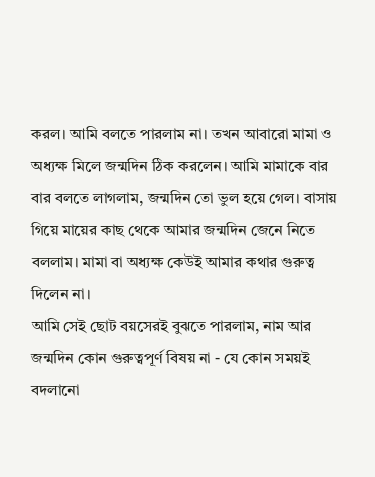করল। আমি বলতে পারলাম না। তখন আবারো মামা ও অধ্যক্ষ মিলে জন্মদিন ঠিক করলেন। আমি মামাকে বার বার বলতে লাগলাম, জন্মদিন তো ভুল হয়ে গেল। বাসায় গিয়ে মায়ের কাছ থেকে আমার জন্মদিন জেনে নিতে বললাম। মামা বা অধ্যক্ষ কেউই আমার কথার গুরুত্ব দিলেন না।
আমি সেই ছোট বয়সেরই বুঝতে পারলাম, নাম আর জন্মদিন কোন গুরুত্বপূর্ণ বিষয় না - যে কোন সময়ই বদলানো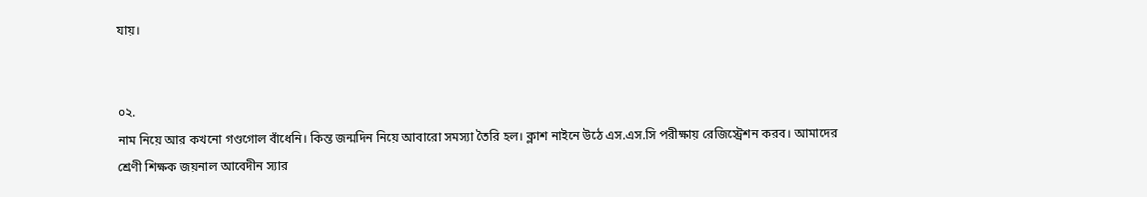যায়।


০২.
নাম নিয়ে আর কখনো গণ্ডগোল বাঁধেনি। কিন্ত জন্মদিন নিয়ে আবারো সমস্যা তৈরি হল। ক্লাশ নাইনে উঠে এস.এস.সি পরীক্ষায় রেজিস্ট্রেশন করব। আমাদের শ্রেণী শিক্ষক জয়নাল আবেদীন স্যার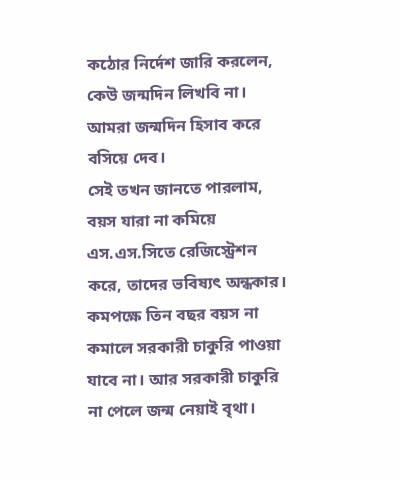কঠোর নির্দেশ জারি করলেন, কেউ জন্মদিন লিখবি না। আমরা জন্মদিন হিসাব করে বসিয়ে দেব।
সেই তখন জানতে পারলাম, বয়স যারা না কমিয়ে এস.এস.সিতে রেজিস্ট্রেশন করে, তাদের ভবিষ্যৎ অন্ধকার। কমপক্ষে তিন বছর বয়স না কমালে সরকারী চাকুরি পাওয়া যাবে না। আর সরকারী চাকুরি না পেলে জন্ম নেয়াই বৃথা।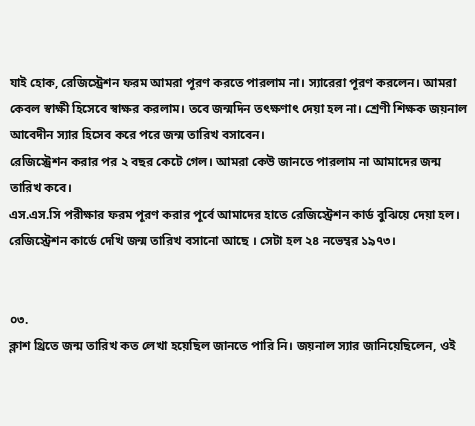যাই হোক, রেজিস্ট্রেশন ফরম আমরা পূরণ করতে পারলাম না। স্যারেরা পূরণ করলেন। আমরা কেবল স্বাক্ষী হিসেবে স্বাক্ষর করলাম। তবে জন্মদিন তৎক্ষণাৎ দেয়া হল না। শ্রেণী শিক্ষক জয়নাল আবেদীন স্যার হিসেব করে পরে জন্ম তারিখ বসাবেন।
রেজিস্ট্রেশন করার পর ২ বছর কেটে গেল। আমরা কেউ জানতে পারলাম না আমাদের জন্ম তারিখ কবে।
এস.এস.সি পরীক্ষার ফরম পূরণ করার পূর্বে আমাদের হাতে রেজিস্ট্রেশন কার্ড বুঝিয়ে দেয়া হল। রেজিস্ট্রেশন কার্ডে দেখি জন্ম তারিখ বসানো আছে । সেটা হল ২৪ নভেম্বর ১৯৭৩।


০৩.
ক্লাশ থ্রিতে জন্ম তারিখ কত লেখা হয়েছিল জানতে পারি নি। জয়নাল স্যার জানিয়েছিলেন, ওই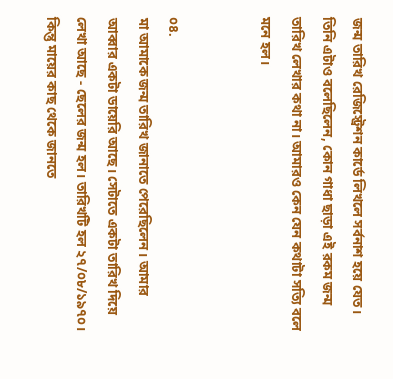জন্ম তারিখ রেজিস্ট্রেশন কার্ডে লিখলে সর্বনাশ হয়ে যেত। তিনি এটাও বলেছিলেন, কোন গাধা ছাড়া এই রকম জন্ম তারিখ লেখার কথা না। আমারও কেন যেন কথাটা সত্যি বলে মনে হল।


০৪.
মা আমাকে জন্ম তারিখ জানাতে পেরেছিলেন। আমার আব্বার একটা ডায়েরি আছে। সেটাতে একটা তারিখ দিয়ে লেখা আছে - ছেলের জন্ম হল। তারিখটি হল ২৭/০৮/১৯৭০। কিন্তু মায়ের কাছ থেকে জানতে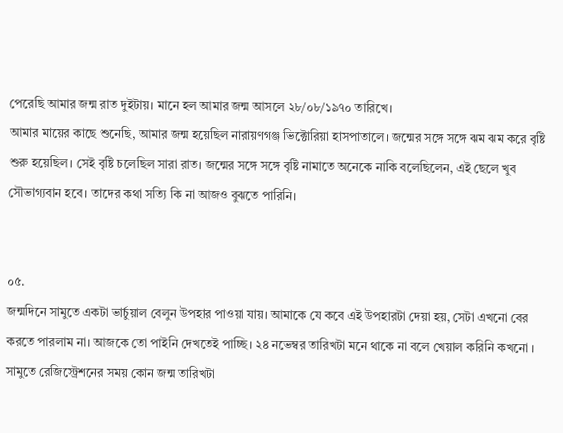পেরেছি আমার জন্ম রাত দুইটায়। মানে হল আমার জন্ম আসলে ২৮/০৮/১৯৭০ তারিখে।
আমার মায়ের কাছে শুনেছি, আমার জন্ম হয়েছিল নারায়ণগঞ্জ ভিক্টোরিয়া হাসপাতালে। জন্মের সঙ্গে সঙ্গে ঝম ঝম করে বৃষ্টি শুরু হয়েছিল। সেই বৃষ্টি চলেছিল সারা রাত। জন্মের সঙ্গে সঙ্গে বৃষ্টি নামাতে অনেকে নাকি বলেছিলেন, এই ছেলে খুব সৌভাগ্যবান হবে। তাদের কথা সত্যি কি না আজও বুঝতে পারিনি।


০৫.
জন্মদিনে সামুতে একটা ভার্চুয়াল বেলুন উপহার পাওয়া যায়। আমাকে যে কবে এই উপহারটা দেয়া হয়, সেটা এখনো বের করতে পারলাম না। আজকে তো পাইনি দেখতেই পাচ্ছি। ২৪ নভেম্বর তারিখটা মনে থাকে না বলে খেয়াল করিনি কখনো । সামুতে রেজিস্ট্রেশনের সময় কোন জন্ম তারিখটা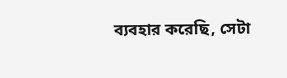ব্যবহার করেছি, সেটা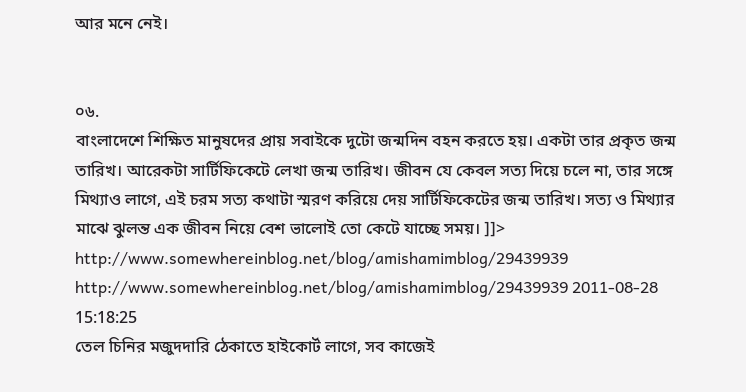আর মনে নেই।


০৬.
বাংলাদেশে শিক্ষিত মানুষদের প্রায় সবাইকে দুটো জন্মদিন বহন করতে হয়। একটা তার প্রকৃত জন্ম তারিখ। আরেকটা সার্টিফিকেটে লেখা জন্ম তারিখ। জীবন যে কেবল সত্য দিয়ে চলে না, তার সঙ্গে মিথ্যাও লাগে, এই চরম সত্য কথাটা স্মরণ করিয়ে দেয় সার্টিফিকেটের জন্ম তারিখ। সত্য ও মিথ্যার মাঝে ঝুলন্ত এক জীবন নিয়ে বেশ ভালোই তো কেটে যাচ্ছে সময়। ]]>
http://www.somewhereinblog.net/blog/amishamimblog/29439939 http://www.somewhereinblog.net/blog/amishamimblog/29439939 2011-08-28 15:18:25
তেল চিনির মজুদদারি ঠেকাতে হাইকোর্ট লাগে, সব কাজেই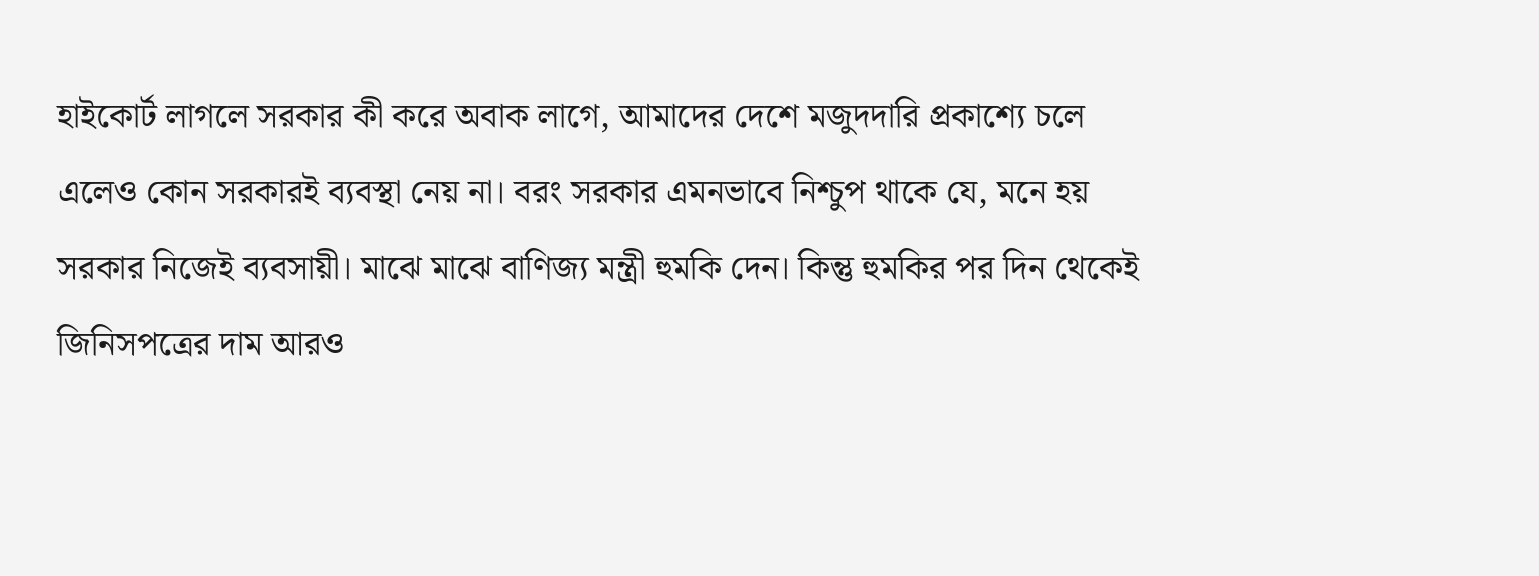হাইকোর্ট লাগলে সরকার কী করে অবাক লাগে, আমাদের দেশে মজুদদারি প্রকাশ্যে চলে এলেও কোন সরকারই ব্যবস্থা নেয় না। বরং সরকার এমনভাবে নিশ্চুপ থাকে যে, মনে হয় সরকার নিজেই ব্যবসায়ী। মাঝে মাঝে বাণিজ্য মন্ত্রী হুমকি দেন। কিন্তু হুমকির পর দিন থেকেই জিনিসপত্রের দাম আরও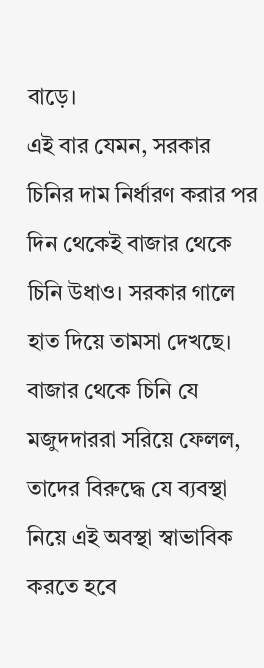বাড়ে।
এই বার যেমন, সরকার চিনির দাম নির্ধারণ করার পর দিন থেকেই বাজার থেকে চিনি উধাও। সরকার গালে হাত দিয়ে তামসা দেখছে। বাজার থেকে চিনি যে মজুদদাররা সরিয়ে ফেলল, তাদের বিরুদ্ধে যে ব্যবস্থা নিয়ে এই অবস্থা স্বাভাবিক করতে হবে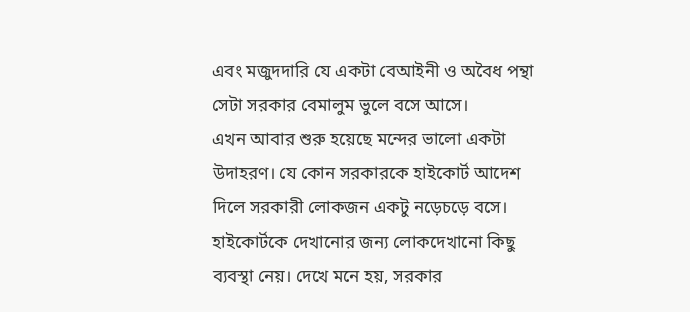এবং মজুদদারি যে একটা বেআইনী ও অবৈধ পন্থা সেটা সরকার বেমালুম ভুলে বসে আসে।
এখন আবার শুরু হয়েছে মন্দের ভালো একটা উদাহরণ। যে কোন সরকারকে হাইকোর্ট আদেশ দিলে সরকারী লোকজন একটু নড়েচড়ে বসে। হাইকোর্টকে দেখানোর জন্য লোকদেখানো কিছু ব্যবস্থা নেয়। দেখে মনে হয়, সরকার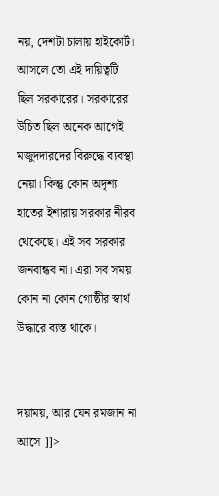নয়, দেশটা চালায় হাইকোর্ট।
আসলে তো এই দায়িত্বটি ছিল সরকারের। সরকারের উচিত ছিল অনেক আগেই মজুদদারদের বিরুদ্ধে ব্যবস্থা নেয়া। কিন্তু কোন অদৃশ্য হাতের ইশারায় সরকার নীরব থেকেছে। এই সব সরকার জনবান্ধব না। এরা সব সময় কোন না কোন গোষ্ঠীর স্বার্থ উদ্ধারে ব্যস্ত থাকে।


দয়াময়, আর যেন রমজান না আসে ]]>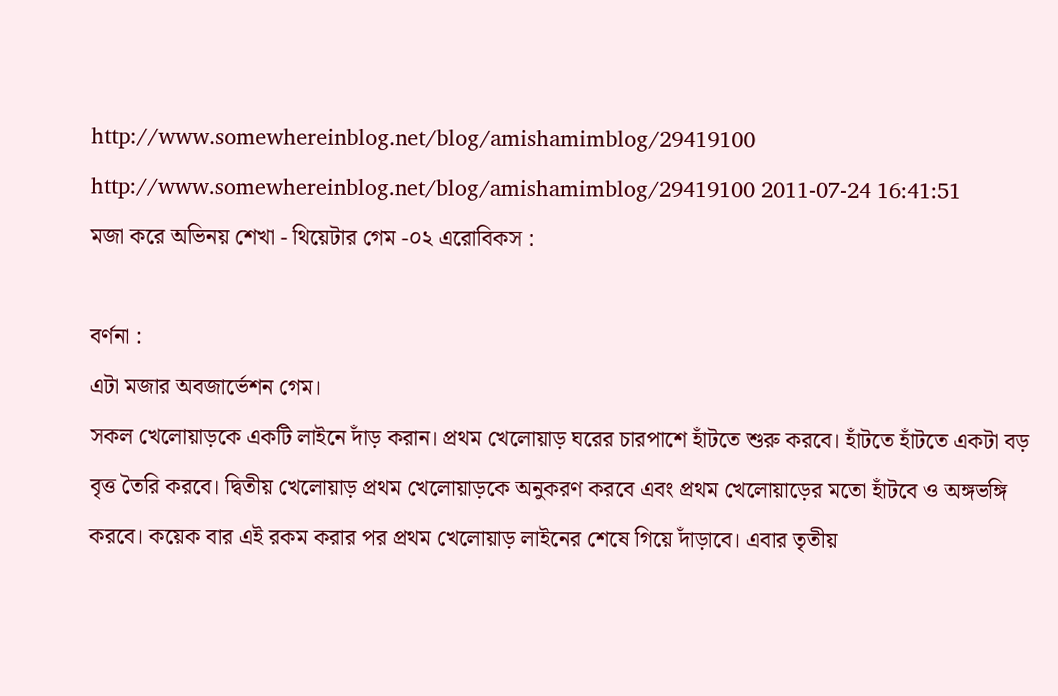http://www.somewhereinblog.net/blog/amishamimblog/29419100 http://www.somewhereinblog.net/blog/amishamimblog/29419100 2011-07-24 16:41:51
মজা করে অভিনয় শেখা - থিয়েটার গেম -০২ এরোবিকস :

বর্ণনা :
এটা মজার অবজার্ভেশন গেম।
সকল খেলোয়াড়কে একটি লাইনে দাঁড় করান। প্রথম খেলোয়াড় ঘরের চারপাশে হাঁটতে শুরু করবে। হাঁটতে হাঁটতে একটা বড় বৃত্ত তৈরি করবে। দ্বিতীয় খেলোয়াড় প্রথম খেলোয়াড়কে অনুকরণ করবে এবং প্রথম খেলোয়াড়ের মতো হাঁটবে ও অঙ্গভঙ্গি করবে। কয়েক বার এই রকম করার পর প্রথম খেলোয়াড় লাইনের শেষে গিয়ে দাঁড়াবে। এবার তৃতীয়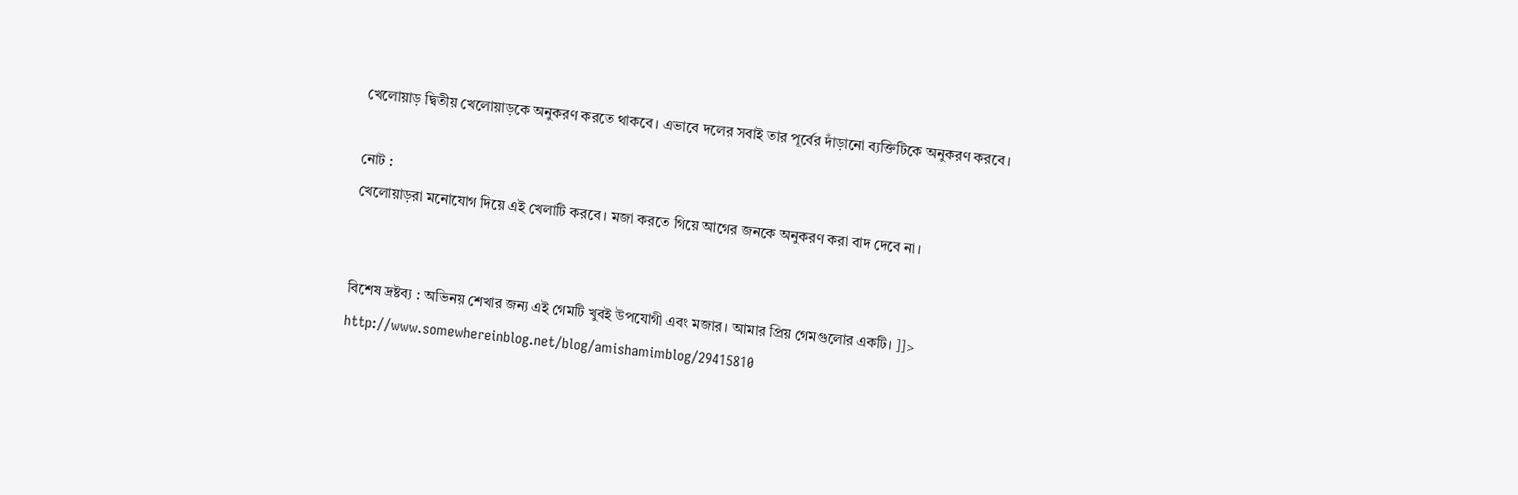খেলোয়াড় দ্বিতীয় খেলোয়াড়কে অনুকরণ করতে থাকবে। এভাবে দলের সবাই তার পূর্বের দাঁড়ানো ব্যক্তিটিকে অনুকরণ করবে।

নোট :
খেলোয়াড়রা মনোযোগ দিয়ে এই খেলাটি করবে। মজা করতে গিয়ে আগের জনকে অনুকরণ করা বাদ দেবে না।


বিশেষ দ্রষ্টব্য : অভিনয় শেখার জন্য এই গেমটি খুবই উপযোগী এবং মজার। আমার প্রিয় গেমগুলোর একটি। ]]>
http://www.somewhereinblog.net/blog/amishamimblog/29415810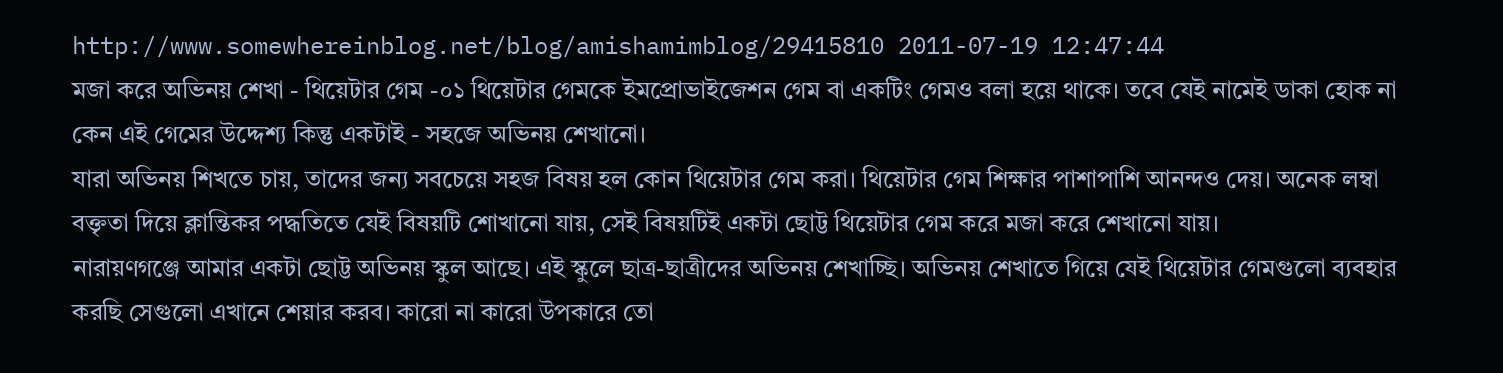http://www.somewhereinblog.net/blog/amishamimblog/29415810 2011-07-19 12:47:44
মজা করে অভিনয় শেখা - থিয়েটার গেম -০১ থিয়েটার গেমকে ইমপ্রোভাইজেশন গেম বা একটিং গেমও বলা হয়ে থাকে। তবে যেই নামেই ডাকা হোক না কেন এই গেমের উদ্দেশ্য কিন্তু একটাই - সহজে অভিনয় শেখানো।
যারা অভিনয় শিখতে চায়, তাদের জন্য সবচেয়ে সহজ বিষয় হল কোন থিয়েটার গেম করা। থিয়েটার গেম শিক্ষার পাশাপাশি আনন্দও দেয়। অনেক লম্বা বক্তৃতা দিয়ে ক্লান্তিকর পদ্ধতিতে যেই বিষয়টি শোখানো যায়, সেই বিষয়টিই একটা ছোট্ট থিয়েটার গেম করে মজা করে শেখানো যায়।
নারায়ণগঞ্জে আমার একটা ছোট্ট অভিনয় স্কুল আছে। এই স্কুলে ছাত্র-ছাত্রীদের অভিনয় শেখাচ্ছি। অভিনয় শেখাতে গিয়ে যেই থিয়েটার গেমগুলো ব্যবহার করছি সেগুলো এখানে শেয়ার করব। কারো না কারো উপকারে তো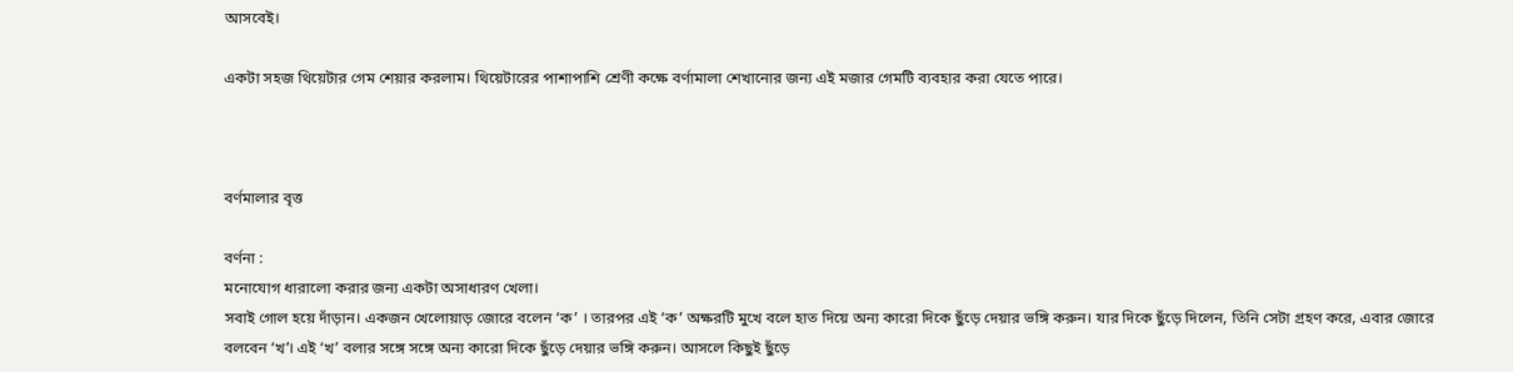আসবেই।

একটা সহজ থিয়েটার গেম শেয়ার করলাম। থিয়েটারের পাশাপাশি শ্রেণী কক্ষে বর্ণামালা শেখানোর জন্য এই মজার গেমটি ব্যবহার করা যেতে পারে।



বর্ণমালার বৃত্ত

বর্ণনা :
মনোযোগ ধারালো করার জন্য একটা অসাধারণ খেলা।
সবাই গোল হয়ে দাঁড়ান। একজন খেলোয়াড় জোরে বলেন ‌‌‌‌‌‘ক’ । তারপর এই ‘ক’ অক্ষরটি মুখে বলে হাত দিয়ে অন্য কারো দিকে ছুঁড়ে দেয়ার ভঙ্গি করুন। যার দিকে ছুঁড়ে দিলেন, তিনি সেটা গ্রহণ করে, এবার জোরে বলবেন ‘খ’। এই ‘খ’ বলার সঙ্গে সঙ্গে অন্য কারো দিকে ছুঁড়ে দেয়ার ভঙ্গি করুন। আসলে কিছুই ছুঁড়ে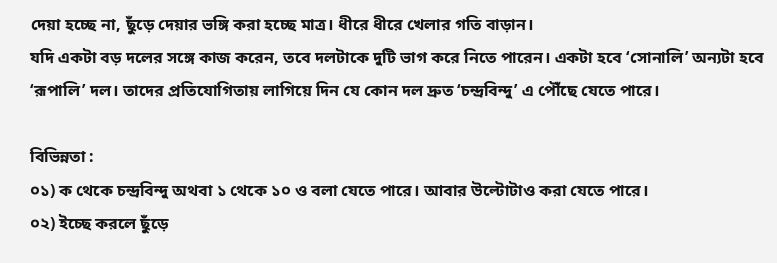দেয়া হচ্ছে না, ছুঁড়ে দেয়ার ভঙ্গি করা হচ্ছে মাত্র। ধীরে ধীরে খেলার গতি বাড়ান।
যদি একটা বড় দলের সঙ্গে কাজ করেন, তবে দলটাকে দুটি ভাগ করে নিতে পারেন। একটা হবে ‘সোনালি’ অন্যটা হবে ‘রূপালি’ দল। তাদের প্রতিযোগিতায় লাগিয়ে দিন যে কোন দল দ্রুত ‘চন্দ্রবিন্দু’ এ পৌঁছে যেতে পারে।

বিভিন্নতা :
০১) ক থেকে চন্দ্রবিন্দু অথবা ১ থেকে ১০ ও বলা যেতে পারে। আবার উল্টোটাও করা যেতে পারে।
০২) ইচ্ছে করলে ছুঁড়ে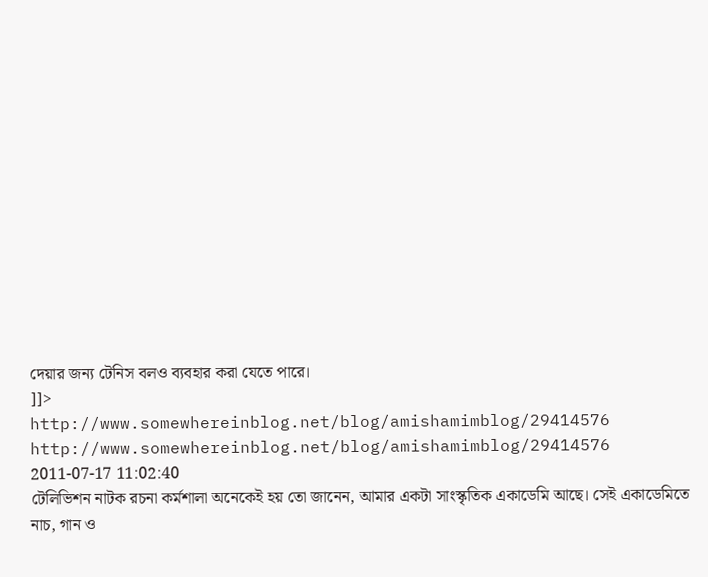দেয়ার জন্য টেনিস বলও ব্যবহার করা যেতে পারে।
]]>
http://www.somewhereinblog.net/blog/amishamimblog/29414576 http://www.somewhereinblog.net/blog/amishamimblog/29414576 2011-07-17 11:02:40
টেলিভিশন নাটক রচনা কর্মশালা অনেকেই হয় তো জানেন, আমার একটা সাংস্কৃতিক একাডেমি আছে। সেই একাডেমিতে নাচ, গান ও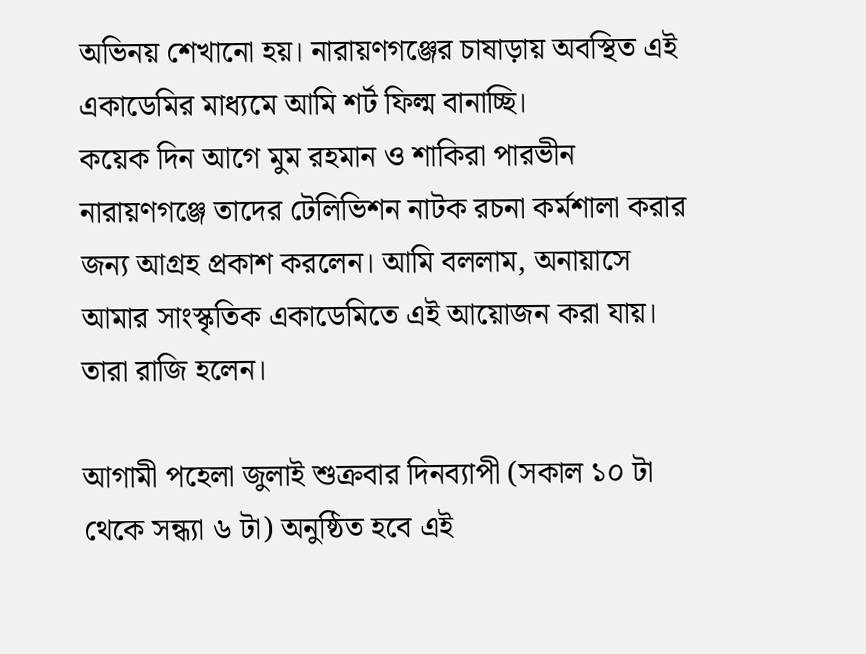অভিনয় শেখানো হয়। নারায়ণগঞ্জের চাষাড়ায় অবস্থিত এই একাডেমির মাধ্যমে আমি শর্ট ফিল্ম বানাচ্ছি।
কয়েক দিন আগে মুম রহমান ও শাকিরা পারভীন নারায়ণগঞ্জে তাদের টেলিভিশন নাটক রচনা কর্মশালা করার জন্য আগ্রহ প্রকাশ করলেন। আমি বললাম, অনায়াসে আমার সাংস্কৃতিক একাডেমিতে এই আয়োজন করা যায়। তারা রাজি হলেন।

আগামী পহেলা জুলাই শুক্রবার দিনব্যাপী (সকাল ১০ টা থেকে সন্ধ্যা ৬ টা) অনুষ্ঠিত হবে এই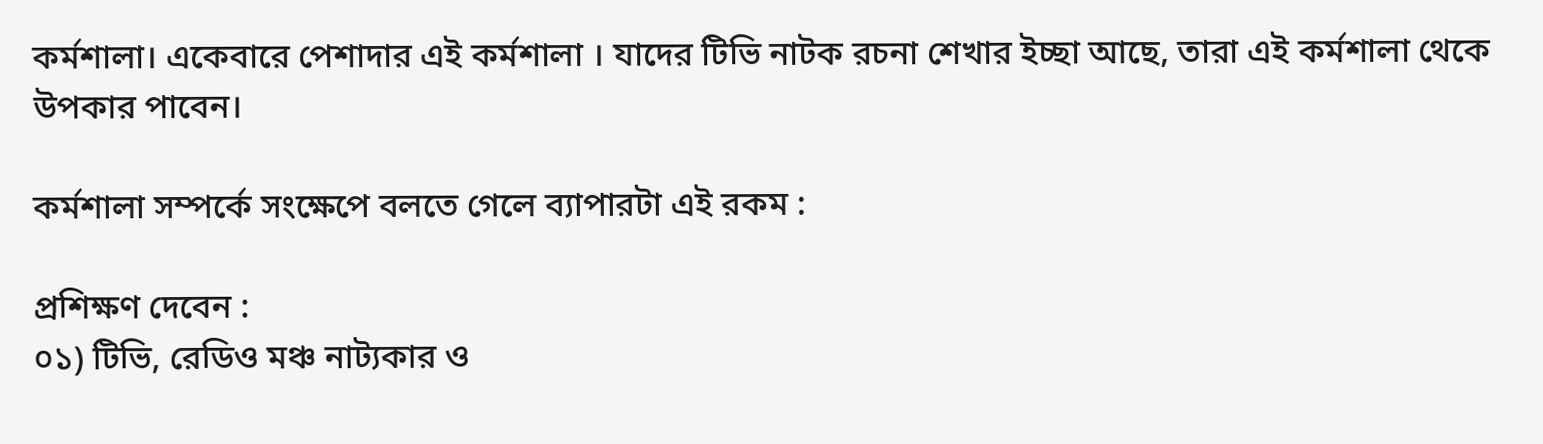কর্মশালা। একেবারে পেশাদার এই কর্মশালা । যাদের টিভি নাটক রচনা শেখার ইচ্ছা আছে, তারা এই কর্মশালা থেকে উপকার পাবেন।

কর্মশালা সম্পর্কে সংক্ষেপে বলতে গেলে ব্যাপারটা এই রকম :

প্রশিক্ষণ দেবেন :
০১) টিভি, রেডিও মঞ্চ নাট্যকার ও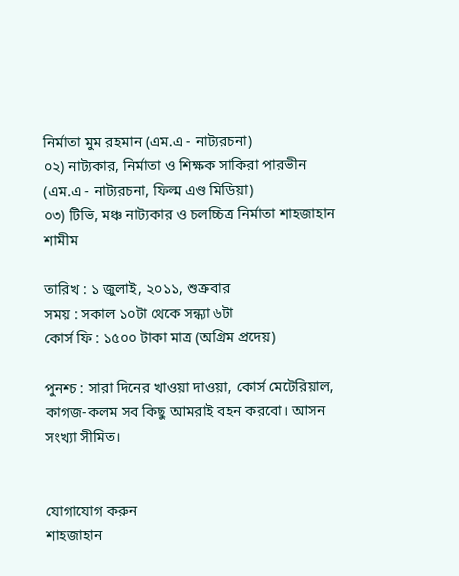নির্মাতা মুম রহমান (এম.এ - নাট্যরচনা)
০২) নাট্যকার, নির্মাতা ও শিক্ষক সাকিরা পারভীন (এম.এ - নাট্যরচনা, ফিল্ম এণ্ড মিডিয়া)
০৩) টিভি, মঞ্চ নাট্যকার ও চলচ্চিত্র নির্মাতা শাহজাহান শামীম

তারিখ : ১ জুলাই, ২০১১, শুক্রবার
সময় : সকাল ১০টা থেকে সন্ধ্যা ৬টা
কোর্স ফি : ১৫০০ টাকা মাত্র (অগ্রিম প্রদেয়)

পুনশ্চ : সারা দিনের খাওয়া দাওয়া, কোর্স মেটেরিয়াল, কাগজ-কলম সব কিছু আমরাই বহন করবো। আসন সংখ্যা সীমিত।


যোগাযোগ করুন
শাহজাহান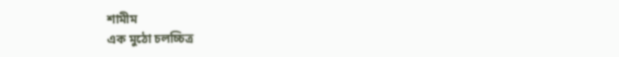শামীম
এক মুঠো চলচ্চিত্র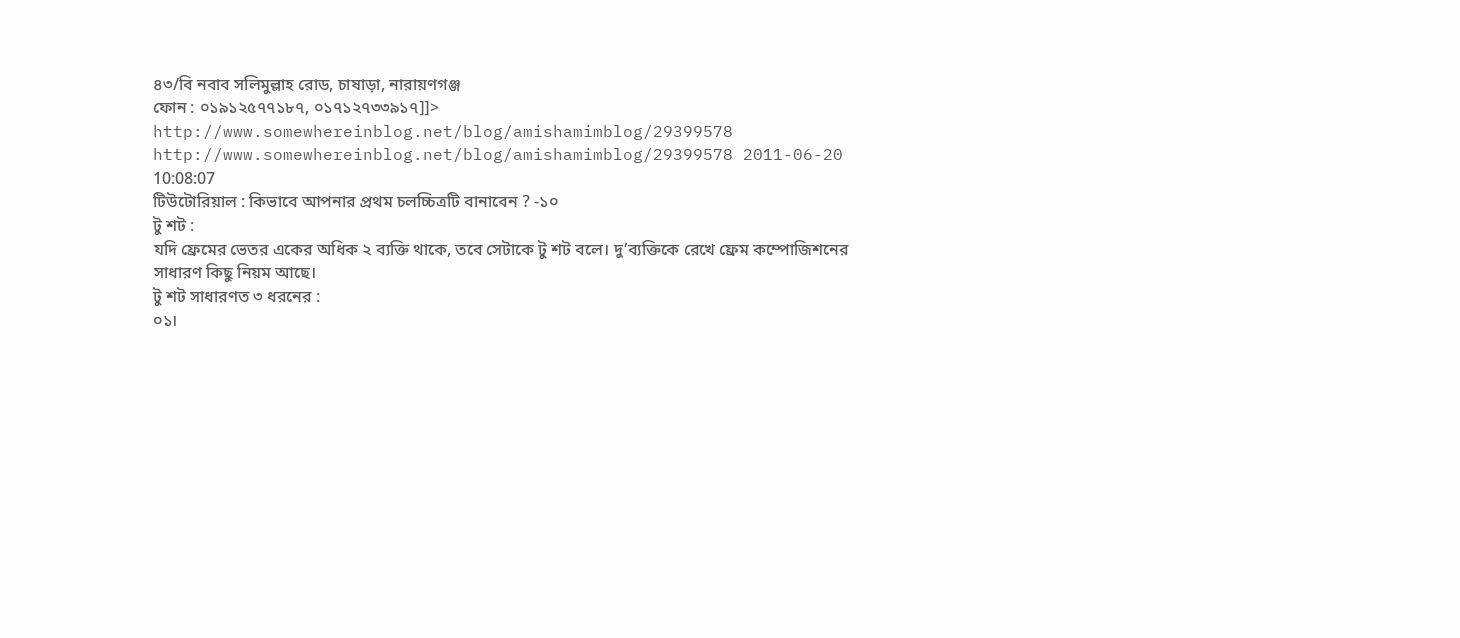৪৩/বি নবাব সলিমুল্লাহ রোড, চাষাড়া, নারায়ণগঞ্জ
ফোন : ০১৯১২৫৭৭১৮৭, ০১৭১২৭৩৩৯১৭]]>
http://www.somewhereinblog.net/blog/amishamimblog/29399578 http://www.somewhereinblog.net/blog/amishamimblog/29399578 2011-06-20 10:08:07
টিউটোরিয়াল : কিভাবে আপনার প্রথম চলচ্চিত্রটি বানাবেন ? -১০
টু শট :
যদি ফ্রেমের ভেতর একের অধিক ২ ব্যক্তি থাকে, তবে সেটাকে টু শট বলে। দু’ব্যক্তিকে রেখে ফ্রেম কম্পোজিশনের সাধারণ কিছু নিয়ম আছে।
টু শট সাধারণত ৩ ধরনের :
০১।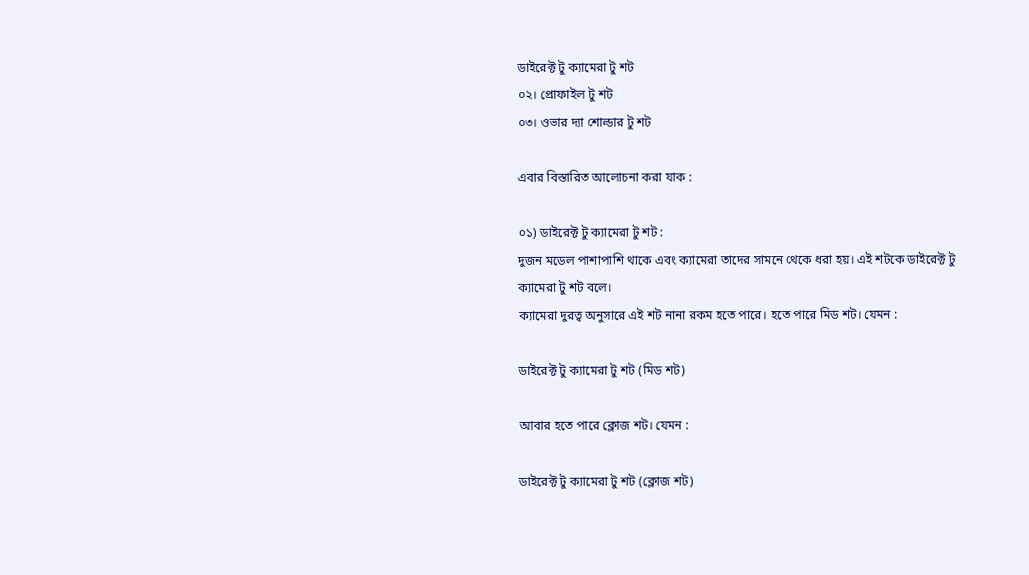ডাইরেক্ট টু ক্যামেরা টু শট
০২। প্রোফাইল টু শট
০৩। ওভার দ্যা শোল্ডার টু শট

এবার বিস্তারিত আলোচনা করা যাক :

০১) ডাইরেক্ট টু ক্যামেরা টু শট :
দুজন মডেল পাশাপাশি থাকে এবং ক্যামেরা তাদের সামনে থেকে ধরা হয়। এই শটকে ডাইরেক্ট টু ক্যামেরা টু শট বলে।
ক্যামেরা দুরত্ব অনুসারে এই শট নানা রকম হতে পারে। হতে পারে মিড শট। যেমন :

ডাইরেক্ট টু ক্যামেরা টু শট (মিড শট)

আবার হতে পারে ক্লোজ শট। যেমন :

ডাইরেক্ট টু ক্যামেরা টু শট (ক্লোজ শট)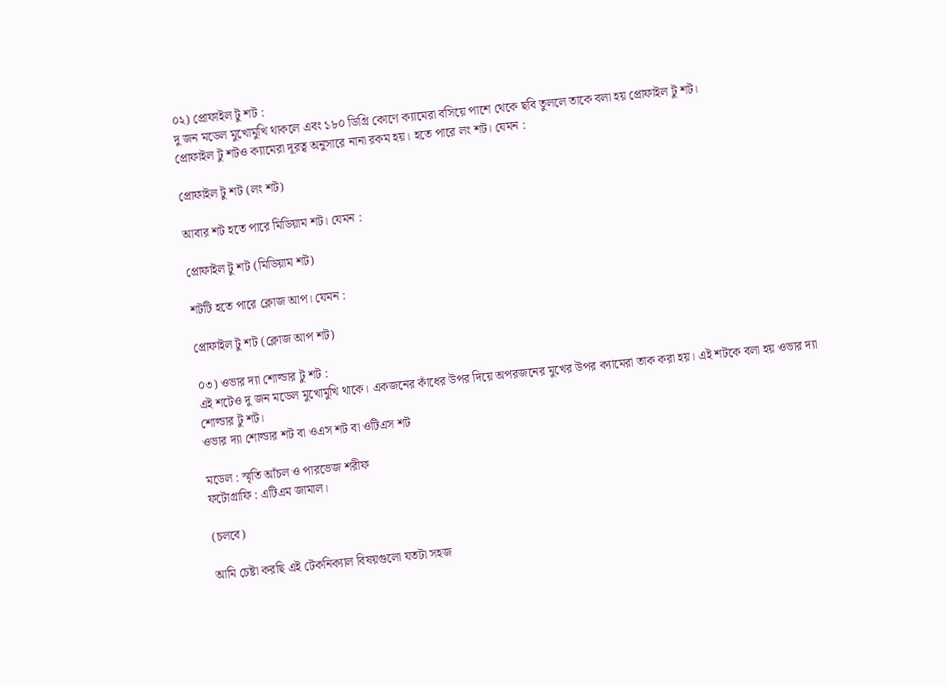০২) প্রোফাইল টু শট :
দু জন মডেল মুখোমুখি থাকলে এবং ১৮০ ডিগ্রি কোণে ক্যামেরা বসিয়ে পাশে থেকে ছবি তুললে তাকে বলা হয় প্রোফাইল টু শট।
প্রোফাইল টু শটও ক্যামেরা দূরত্ব অনুসারে নানা রকম হয়। হতে পারে লং শট। যেমন :

প্রোফাইল টু শট (লং শট)

আবার শট হতে পারে মিডিয়াম শট। যেমন :

প্রোফাইল টু শট (মিডিয়াম শট)

শটটি হতে পারে ক্লোজ আপ। যেমন :

প্রোফাইল টু শট (ক্লোজ আপ শট)

০৩) ওভার দ্যা শোল্ডার টু শট :
এই শটেও দু জন মডেল মুখোমুখি থাকে। একজনের কাঁধের উপর দিয়ে অপরজনের মুখের উপর ক্যামেরা তাক করা হয়। এই শটকে বলা হয় ওভার দ্যা শোল্ডার টু শট।
ওভার দ্যা শোল্ডার শট বা ওএস শট বা ওটিএস শট

মডেল : স্মৃতি আঁচল ও পারভেজ শরীফ
ফটোগ্রাফি : এটিএম জামাল।

(চলবে)

আমি চেষ্টা করছি এই টেকনিক্যাল বিষয়গুলো যতটা সহজ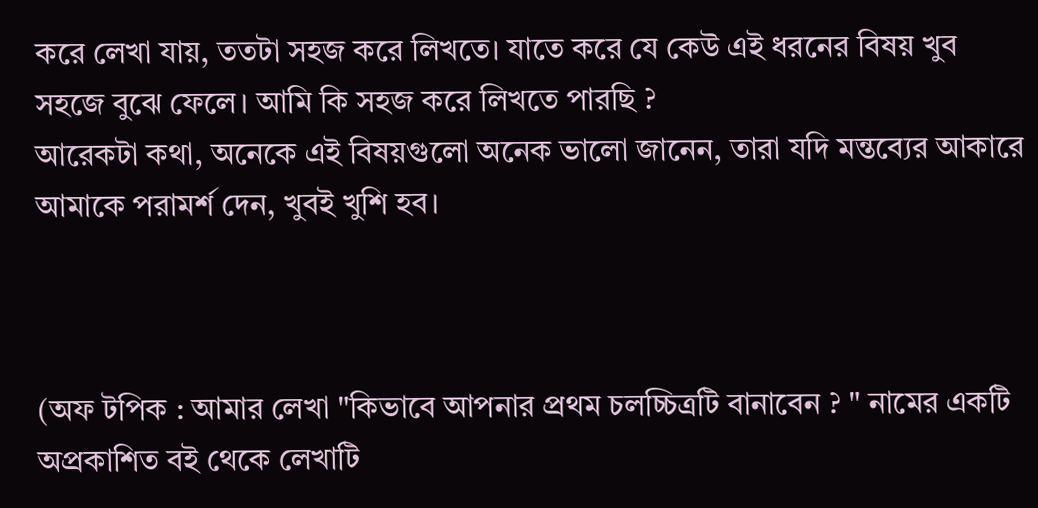করে লেখা যায়, ততটা সহজ করে লিখতে। যাতে করে যে কেউ এই ধরনের বিষয় খুব সহজে বুঝে ফেলে। আমি কি সহজ করে লিখতে পারছি ?
আরেকটা কথা, অনেকে এই বিষয়গুলো অনেক ভালো জানেন, তারা যদি মন্তব্যের আকারে আমাকে পরামর্শ দেন, খুবই খুশি হব।



(অফ টপিক : আমার লেখা "কিভাবে আপনার প্রথম চলচ্চিত্রটি বানাবেন ? " নামের একটি অপ্রকাশিত বই থেকে লেখাটি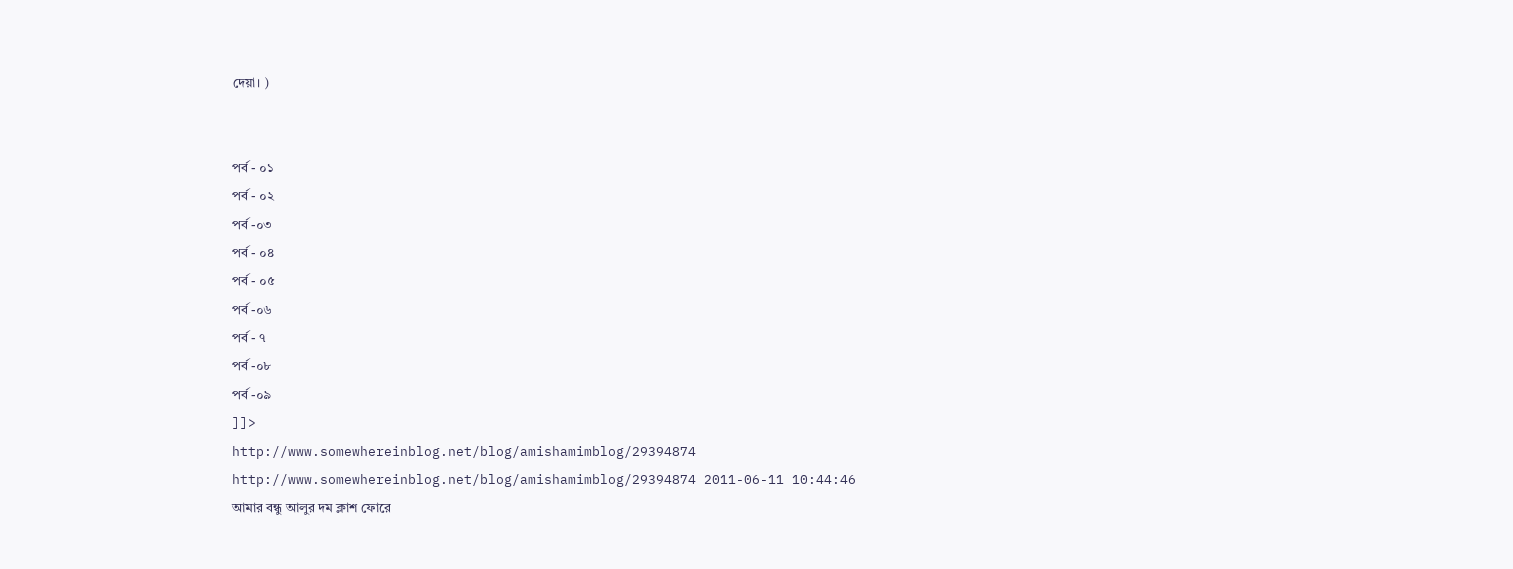দেয়া। )


পর্ব - ০১
পর্ব - ০২
পর্ব -০৩
পর্ব - ০৪
পর্ব - ০৫
পর্ব -০৬
পর্ব - ৭
পর্ব -০৮
পর্ব -০৯
]]>
http://www.somewhereinblog.net/blog/amishamimblog/29394874 http://www.somewhereinblog.net/blog/amishamimblog/29394874 2011-06-11 10:44:46
আমার বন্ধু আলুর দম ক্লাশ ফোরে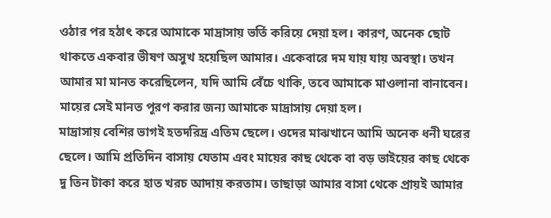ওঠার পর হঠাৎ করে আমাকে মাদ্রাসায় ভর্তি করিয়ে দেয়া হল। কারণ, অনেক ছোট থাকতে একবার ভীষণ অসুখ হয়েছিল আমার। একেবারে দম যায় যায় অবস্থা। তখন আমার মা মানত করেছিলেন, যদি আমি বেঁচে থাকি, তবে আমাকে মাওলানা বানাবেন। মায়ের সেই মানত পূরণ করার জন্য আমাকে মাদ্রাসায় দেয়া হল।
মাদ্রাসায় বেশির ভাগই হতদরিদ্র এতিম ছেলে। ওদের মাঝখানে আমি অনেক ধনী ঘরের ছেলে। আমি প্রতিদিন বাসায় যেতাম এবং মায়ের কাছ থেকে বা বড় ভাইয়ের কাছ থেকে দু তিন টাকা করে হাত খরচ আদায় করতাম। তাছাড়া আমার বাসা থেকে প্রায়ই আমার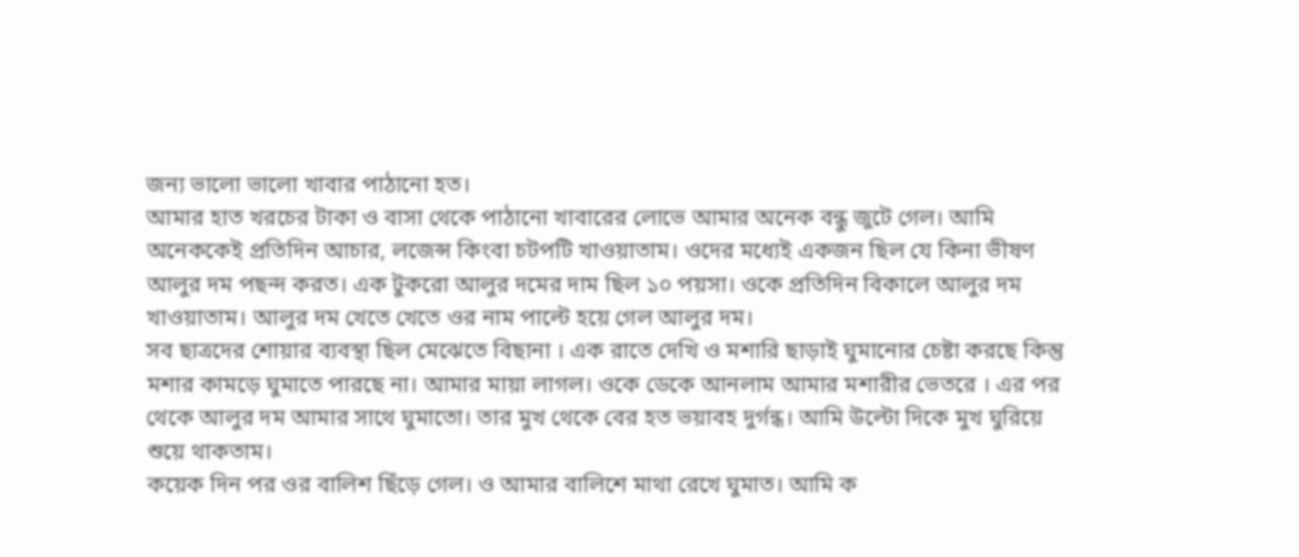জন্য ভালো ভালো খাবার পাঠানো হত।
আমার হাত খরচের টাকা ও বাসা থেকে পাঠানো খাবারের লোভে আমার অনেক বন্ধু জুটে গেল। আমি অনেককেই প্রতিদিন আচার, লজেন্স কিংবা চটপটি খাওয়াতাম। ওদের মধ্যেই একজন ছিল যে কিনা ভীষণ আলুর দম পছন্দ করত। এক টুকরো আলুর দমের দাম ছিল ১০ পয়সা। ওকে প্রতিদিন বিকালে আলুর দম খাওয়াতাম। আলুর দম খেতে খেতে ওর নাম পাল্টে হয়ে গেল আলুর দম।
সব ছাত্রদের শোয়ার ব্যবস্থা ছিল মেঝেতে বিছানা । এক রাতে দেখি ও মশারি ছাড়াই ঘুমানোর চেষ্টা করছে কিন্তু মশার কামড়ে ঘুমাতে পারছে না। আমার মায়া লাগল। ওকে ডেকে আনলাম আমার মশারীর ভেতরে । এর পর থেকে আলুর দম আমার সাথে ঘুমাতো। তার মুখ থেকে বের হত ভয়াবহ দুর্গন্ধ। আমি উল্টো দিকে মুখ ঘুরিয়ে শুয়ে থাকতাম।
কয়েক দিন পর ওর বালিশ ছিঁড়ে গেল। ও আমার বালিশে মাথা রেখে ঘুমাত। আমি ক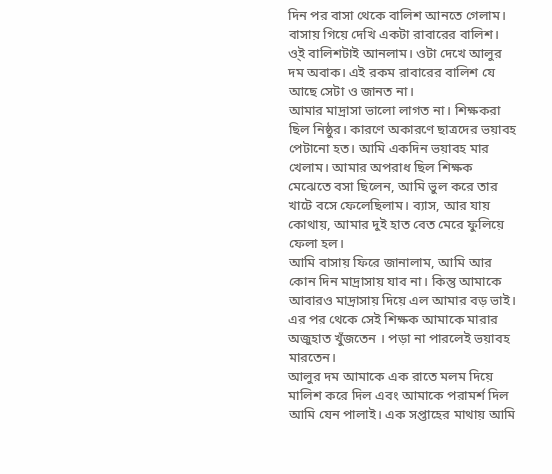দিন পর বাসা থেকে বালিশ আনতে গেলাম। বাসায় গিয়ে দেখি একটা রাবারের বালিশ। ও্ই বালিশটাই আনলাম। ওটা দেখে আলুর দম অবাক। এই রকম রাবারের বালিশ যে আছে সেটা ও জানত না।
আমার মাদ্রাসা ভালো লাগত না। শিক্ষকরা ছিল নিষ্ঠুর। কারণে অকারণে ছাত্রদের ভয়াবহ পেটানো হত। আমি একদিন ভয়াবহ মার খেলাম। আমার অপরাধ ছিল শিক্ষক মেঝেতে বসা ছিলেন, আমি ভুল করে তার খাটে বসে ফেলেছিলাম। ব্যাস, আর যায় কোথায়, আমার দুই হাত বেত মেরে ফুলিয়ে ফেলা হল।
আমি বাসায় ফিরে জানালাম, আমি আর কোন দিন মাদ্রাসায় যাব না। কিন্তু আমাকে আবারও মাদ্রাসায় দিয়ে এল আমার বড় ভাই। এর পর থেকে সেই শিক্ষক আমাকে মারার অজুহাত খুঁজতেন । পড়া না পারলেই ভয়াবহ মারতেন।
আলুর দম আমাকে এক রাতে মলম দিয়ে মালিশ করে দিল এবং আমাকে পরামর্শ দিল আমি যেন পালাই। এক সপ্তাহের মাথায় আমি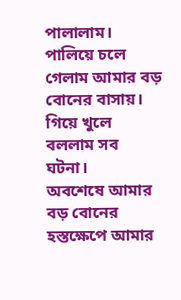পালালাম। পালিয়ে চলে গেলাম আমার বড় বোনের বাসায়। গিয়ে খুলে বললাম সব ঘটনা।
অবশেষে আমার বড় বোনের হস্তক্ষেপে আমার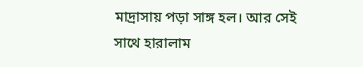মাদ্রাসায় পড়া সাঙ্গ হল। আর সেই সাথে হারালাম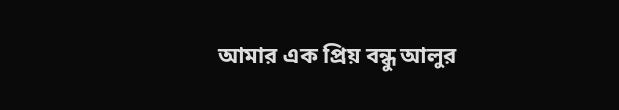আমার এক প্রিয় বন্ধু আলুর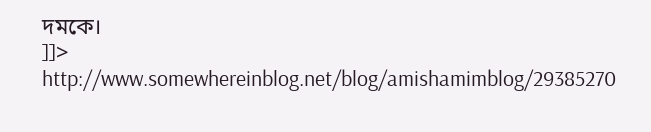দমকে।
]]>
http://www.somewhereinblog.net/blog/amishamimblog/29385270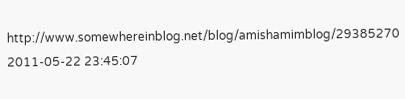http://www.somewhereinblog.net/blog/amishamimblog/29385270 2011-05-22 23:45:07